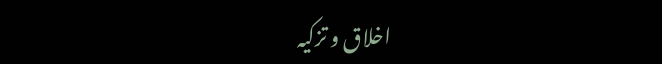اخلاق و تزکیہ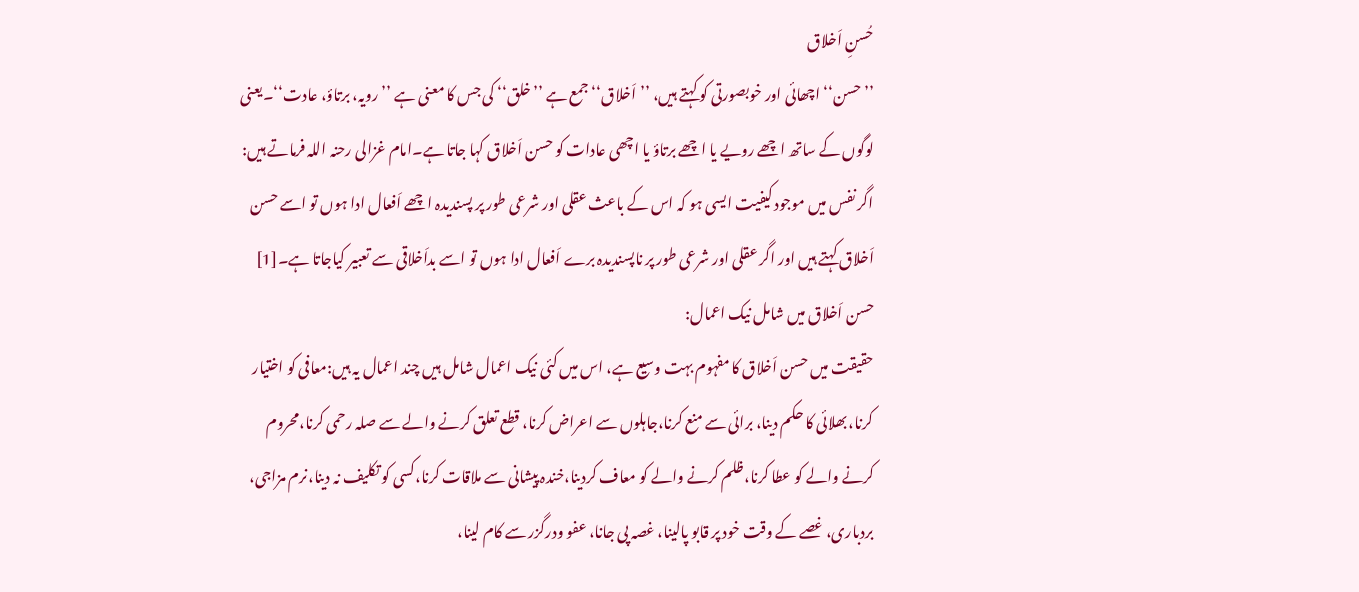حُسنِ اَخلاق
’’حسن‘‘ اچھائی اور خوبصورتی کو کہتے ہیں، ’’اَخلاق‘‘ جمع ہے ’’خلق‘‘ کی جس کا معنی ہے ’’رویہ، برتاؤ، عادت‘‘۔یعنی لوگوں کے ساتھ اچھے رویے یا اچھے برتاؤ یا اچھی عادات کو حسن اَخلاق کہا جاتا ہے۔امام غزالی رحنہ اللہ فرماتے ہیں:
اگر نفس میں موجود کیفیت ایسی ہو کہ اس کے باعث عقلی اور شرعی طور پر پسندیدہ اچھے اَفعال ادا ہوں تو اسے حسن اَخلاق کہتے ہیں اور اگر عقلی اور شرعی طور پر ناپسندیدہ برے اَفعال ادا ہوں تو اسے بداَخلاقی سے تعبیر کیاجاتا ہے۔[1]
حسن اَخلاق میں شامل نیک اعمال:
حقیقت میں حسن اَخلاق کا مفہوم بہت وسیع ہے، اس میں کئی نیک اعمال شامل ہیں چند اعمال یہ ہیں:معافی کو اختیار کرنا، بھلائی کا حکم دینا، برائی سے منع کرنا،جاہلوں سے اعراض کرنا، قطع تعلق کرنے والے سے صلہ رحمی کرنا،محروم کرنے والے کو عطا کرنا،ظلم کرنے والے کو معاف کردینا،خندہ پیشانی سے ملاقات کرنا،کسی کو تکلیف نہ دینا،نرم مزاجی، بردباری، غصے کے وقت خود پر قابو پالینا، غصہ پی جانا، عفو ودرگزر سے کام لینا،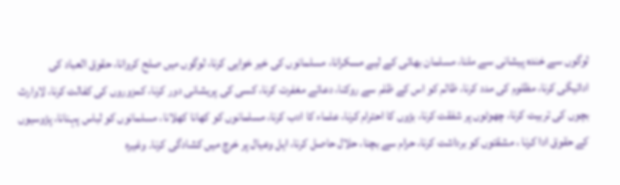لوگوں سے خندہ پیشانی سے ملنا، مسلمان بھائی کے لیے مسکرانا، مسلمانوں کی خیر خواہی کرنا، لوگوں میں صلح کروانا، حقوق العباد کی ادائیگی کرنا، مظلوم کی مدد کرنا، ظالم کو اس کے ظلم سے روکنا، دعائے مغفرت کرنا، کسی کی پریشانی دور کرنا، کمزوروں کی کفالت کرنا، لاوارث بچوں کی تربیت کرنا، چھوٹوں پر شفقت کرنا، بڑوں کا احترام کرنا، علماء کا ادب کرنا، مسلمانوں کو کھانا کھلانا، مسلمانوں کو لباس پہنانا، پڑوسیوں کے حقوق ادا کرنا ، مشقتوں کو برداشت کرنا، حرام سے بچنا، حلال حاصل کرنا، اہل وعیال پر خرچ میں کشادگی کرنا۔ وغیرہ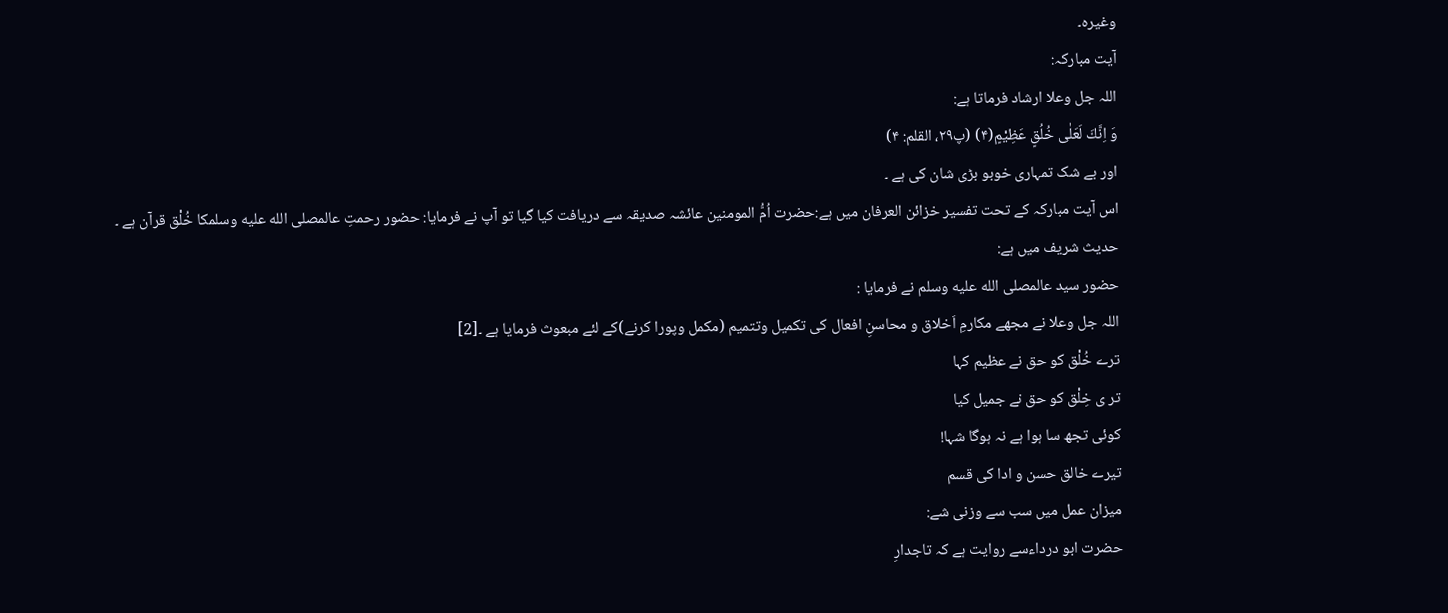وغیرہ۔
آیت مبارکہ:
اللہ جل وعلا ارشاد فرماتا ہے:
وَ اِنَّكَ لَعَلٰى خُلُقٍ عَظِیْمٍ(۴) (پ۲۹، القلم: ۴)
اور بے شک تمہاری خوبو بڑی شان کی ہے ۔
اس آیت مبارکہ کے تحت تفسیر خزائن العرفان میں ہے:حضرت اُمُّ المومنین عائشہ صدیقہ سے دریافت کیا گیا تو آپ نے فرمایا: حضور رحمتِ عالمصلى الله عليه وسلمکا خُلْق قرآن ہے ۔
حدیث شریف میں ہے:
حضور سید عالمصلى الله عليه وسلم نے فرمایا :
اللہ جل وعلا نے مجھے مکارمِ اَخلاق و محاسنِ افعال کی تکمیل وتتمیم (مکمل وپورا کرنے)کے لئے مبعوث فرمایا ہے ۔[2]
ترے خُلْق کو حق نے عظیم کہا
تر ی خِلْق کو حق نے جمیل کیا
کوئی تجھ سا ہوا ہے نہ ہوگا شہا!
تیرے خالق حسن و ادا کی قسم
میزان عمل میں سب سے وزنی شے:
حضرت ابو درداءسے روایت ہے کہ تاجدارِ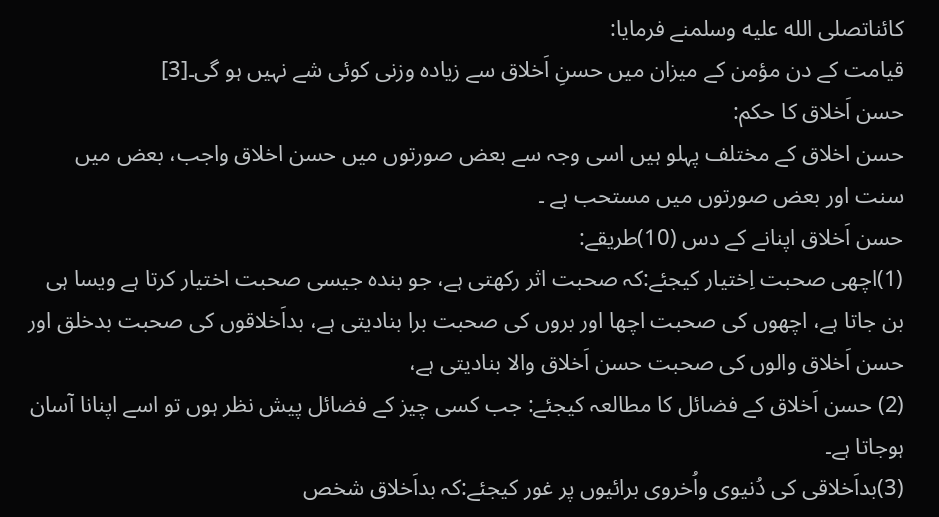کائناتصلى الله عليه وسلمنے فرمایا:
قیامت کے دن مؤمن کے میزان میں حسنِ اَخلاق سے زیادہ وزنی کوئی شے نہیں ہو گی۔[3]
حسن اَخلاق کا حکم:
حسن اخلاق کے مختلف پہلو ہیں اسی وجہ سے بعض صورتوں میں حسن اخلاق واجب، بعض میں سنت اور بعض صورتوں میں مستحب ہے ۔
حسن اَخلاق اپنانے کے دس (10)طریقے:
(1)اچھی صحبت اِختیار کیجئے:کہ صحبت اثر رکھتی ہے، جو بندہ جیسی صحبت اختیار کرتا ہے ویسا ہی بن جاتا ہے، اچھوں کی صحبت اچھا اور بروں کی صحبت برا بنادیتی ہے، بداَخلاقوں کی صحبت بدخلق اور حسن اَخلاق والوں کی صحبت حسن اَخلاق والا بنادیتی ہے،
(2) حسن اَخلاق کے فضائل کا مطالعہ کیجئے: جب کسی چیز کے فضائل پیش نظر ہوں تو اسے اپنانا آسان ہوجاتا ہے۔
(3)بداَخلاقی کی دُنیوی واُخروی برائیوں پر غور کیجئے:کہ بداَخلاق شخص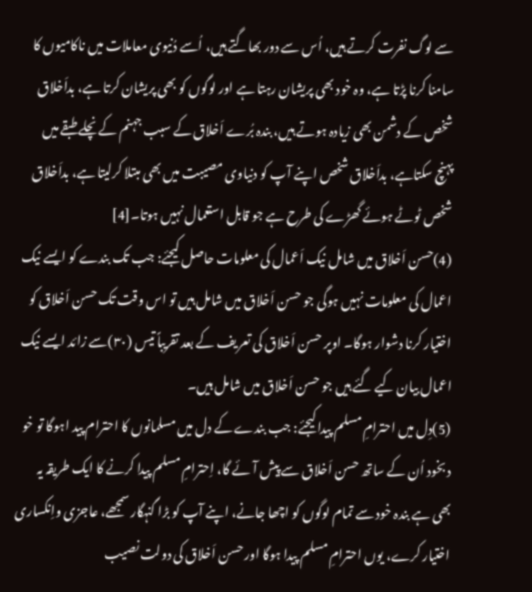سے لوگ نفرت کرتے ہیں، اُس سے دور بھاگتے ہیں، اُسے دُنیوی معاملات میں ناکامیوں کا سامنا کرنا پڑتا ہے، وہ خود بھی پریشان رہتا ہے اور لوگوں کو بھی پریشان کرتا ہے، بداَخلاق شخص کے دشمن بھی زیادہ ہوتے ہیں، بندہ بُرے اَخلاق کے سبب جہنم کے نچلے طبقے میں پہنچ سکتاہے، بداَخلاق شخص اپنے آپ کو دنیاوی مصیبت میں بھی مبتلا کرلیتا ہے، بداَخلاق شخص ٹوٹے ہوئے گھڑے کی طرح ہے جو قابل استعمال نہیں ہوتا۔[4]
(4)حسن اَخلاق میں شامل نیک اَعمال کی معلومات حاصل کیجئے: جب تک بندے کو ایسے نیک اعمال کی معلومات نہیں ہوگی جو حسن اَخلاق میں شامل ہیں تو اس وقت تک حسن اَخلاق کو اختیار کرنا دشوار ہوگا۔ اوپر حسن اَخلاق کی تعریف کے بعد تقریباً تیس (۳۰)سے زائد ایسے نیک اعمال بیان کیے گئے ہیں جو حسن اَخلاق میں شامل ہیں۔
(5)دِل میں احترامِ مسلم پیدا کیجئے: جب بندے کے دل میں مسلمانوں کا احترام پید اہوگا تو خو د بخود اُن کے ساتھ حسن اَخلاق سے پیش آئے گا، اِحترامِ مسلم پیدا کرنے کا ایک طریقہ یہ بھی ہے بندہ خود سے تمام لوگوں کو اچھا جانے، اپنے آپ کو بڑا گنہگار سمجھے، عاجزی واِنکساری اختیار کرے، یوں احترامِ مسلم پیدا ہوگا اور حسن اَخلاق کی دولت نصیب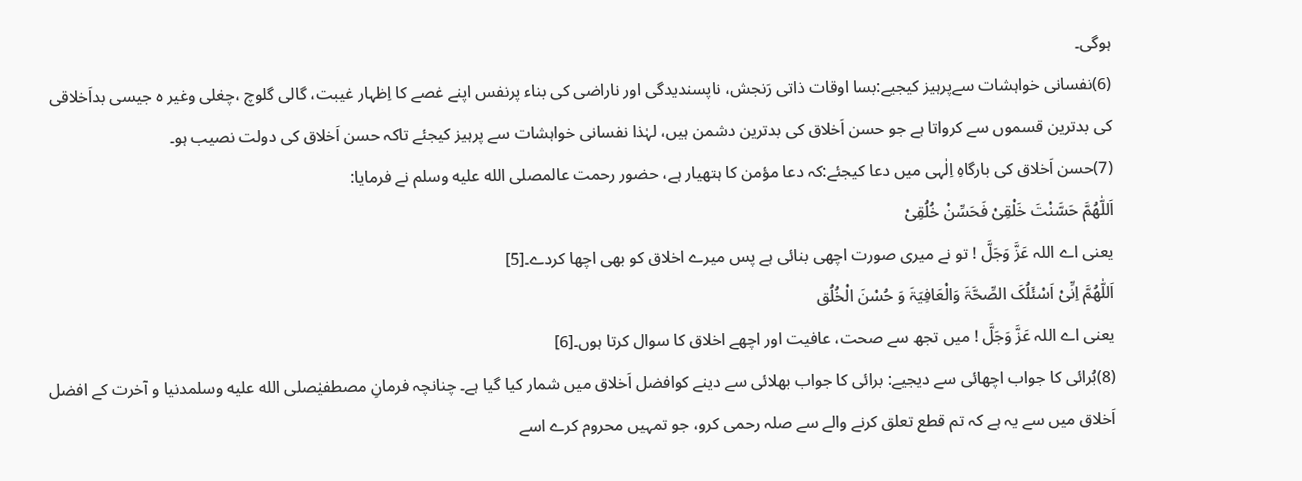ہوگی۔
(6)نفسانی خواہشات سےپرہیز کیجیے:بسا اوقات ذاتی رَنجش، ناپسندیدگی اور ناراضی کی بناء پرنفس اپنے غصے کا اِظہار غیبت، گالی گلوچ ،چغلی وغیر ہ جیسی بداَخلاقی کی بدترین قسموں سے کرواتا ہے جو حسن اَخلاق کی بدترین دشمن ہیں، لہٰذا نفسانی خواہشات سے پرہیز کیجئے تاکہ حسن اَخلاق کی دولت نصیب ہو۔
(7)حسن اَخلاق کی بارگاہِ اِلٰہی میں دعا کیجئے:کہ دعا مؤمن کا ہتھیار ہے، حضور رحمت عالمصلى الله عليه وسلم نے فرمایا:
اَللّٰھُمَّ حَسَّنْتَ خَلْقِیْ فَحَسِّنْ خُلُقِیْ
یعنی اے اللہ عَزَّ وَجَلَّ ! تو نے میری صورت اچھی بنائی ہے پس میرے اخلاق کو بھی اچھا کردے۔[5]
اَللّٰھُمَّ اِنِّیْ اَسْئَلُکَ الصِّحَّۃَ وَالْعَافِیَۃَ وَ حُسْنَ الْخُلُق
یعنی اے اللہ عَزَّ وَجَلَّ ! میں تجھ سے صحت، عافیت اور اچھے اخلاق کا سوال کرتا ہوں۔[6]
(8)بُرائی کا جواب اچھائی سے دیجیے: برائی کا جواب بھلائی سے دینے کوافضل اَخلاق میں شمار کیا گیا ہے۔ چنانچہ فرمانِ مصطفیٰصلى الله عليه وسلمدنیا و آخرت کے افضل اَخلاق میں سے یہ ہے کہ تم قطع تعلق کرنے والے سے صلہ رحمی کرو، جو تمہیں محروم کرے اسے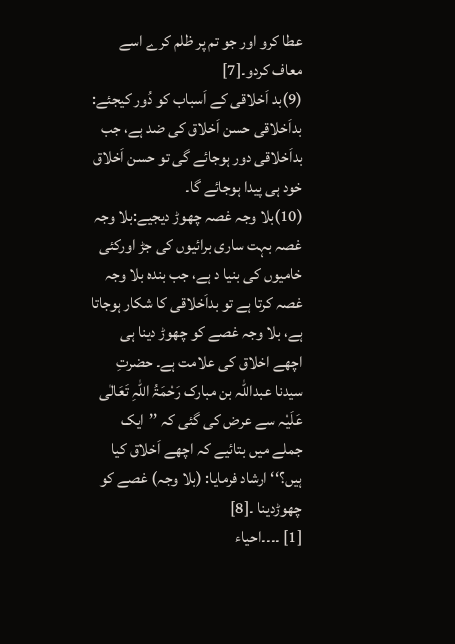عطا کرو اور جو تم پر ظلم کرے اسے معاف کردو۔[7]
(9)بد اَخلاقی کے اَسباب کو دُور کیجئے: بداَخلاقی حسن اَخلاق کی ضد ہے، جب بداَخلاقی دور ہوجائے گی تو حسن اَخلاق خود ہی پیدا ہوجائے گا۔
(10)بلا وجہ غصہ چھوڑ دیجیے:بلا وجہ غصہ بہت ساری برائیوں کی جڑ اورکئی خامیوں کی بنیا د ہے، جب بندہ بلا وجہ غصہ کرتا ہے تو بداَخلاقی کا شکار ہوجاتا ہے، بلا وجہ غصے کو چھوڑ دینا ہی اچھے اخلاق کی علامت ہے۔ حضرتِ سیدنا عبداللہ بن مبارک رَحْمَۃُ اللّٰہِ تَعَالٰی عَلَیْہ سے عرض کی گئی کہ ’’ایک جملے میں بتائیے کہ اچھے اَخلاق کیا ہیں؟‘‘ ارشاد فرمایا: (بلا وجہ) غصے کو چھوڑدینا ۔[8]
[1] ۔۔۔۔احیاء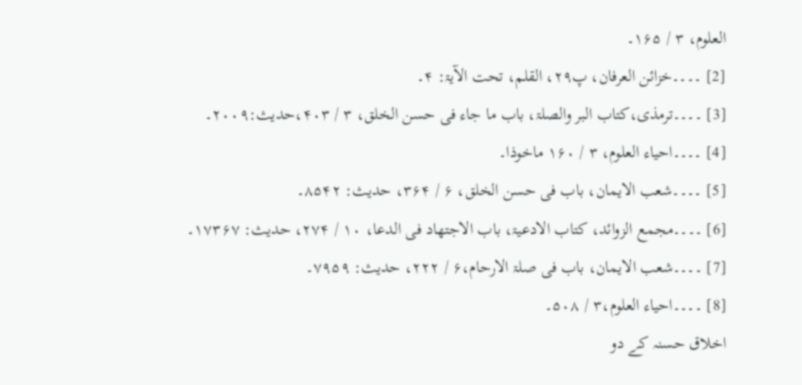العلوم، ۳ / ۱۶۵۔
[2] ۔۔۔۔خزائن العرفان، پ۲۹، القلم، تحت الآیۃ: ۴۔
[3] ۔۔۔۔ترمذی،کتاب البر والصلۃ، باب ما جاء فی حسن الخلق، ۳ / ۴۰۳،حدیث:۲۰۰۹۔
[4] ۔۔۔۔احیاء العلوم، ۳ / ۱۶۰ ماخوذا۔
[5] ۔۔۔۔شعب الایمان، باب فی حسن الخلق، ۶ / ۳۶۴، حدیث: ۸۵۴۲۔
[6] ۔۔۔۔مجمع الزوائد، کتاب الادعیۃ، باب الاجتھاد فی الدعا، ۱۰ / ۲۷۴، حدیث: ۱۷۳۶۷۔
[7] ۔۔۔۔شعب الایمان، باب فی صلۃ الارحام،۶ / ۲۲۲، حدیث: ۷۹۵۹۔
[8] ۔۔۔۔احیاء العلوم،۳ / ۵۰۸۔
اخلاق حسنہ کے دو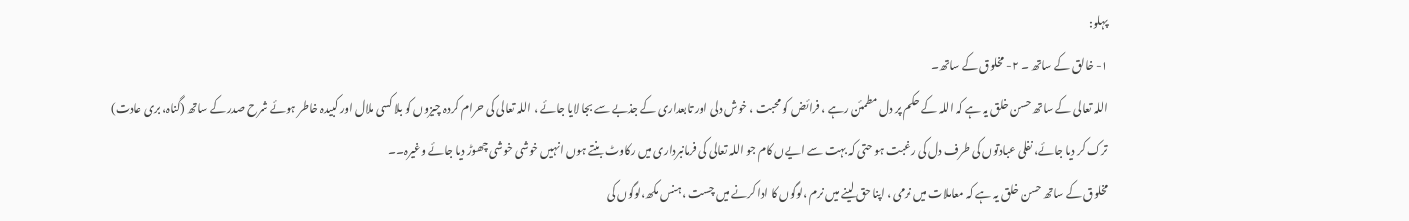پہلو:
۱- خالق کے ساتھ ۔ ۲- مخلوق کے ساتھ۔
اللہ تعالی کے ساتھ حسن خلق یہ ہے کہ اللہ کے حکم پر دل مطمئن رہے ، فرائض کو محبت ، خوش دلی اور تابعداری کے جذبے سے بجا لایا جائے ، اللہ تعالی کی حرام کردہ چیزوں کو بلا کسی ملال اور کبیدہ خاطر ہوئے شرح صدر کے ساتھ (گناہ، بری عادت) ترک کر دیا جائے، نفلی عبادتوں کی طرف دل کی رغبت ہو حتی کہ بہت سے ایےں کام جو اللہ تعالی کی فرمانبرداری میں رکاوٹ بنتے ہوں انہیں خوشی خوشی چھوڑ دیا جائے وغیرہ۔۔
مخلوق کے ساتھ حسن خلق یہ ہے کہ معاملات میں نرمی ، اپنا حق لینے میں نرم ،لوگوں کا ادا کرنے میں چست ،ہنس مکھ،لوگوں کی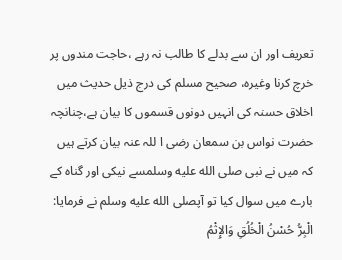تعریف اور ان سے بدلے کا طالب نہ رہے ،حاجت مندوں پر خرچ کرنا وغیرہ، صحیح مسلم کی درج ذیل حدیث میں اخلاق حسنہ کی انہیں دونوں قسموں کا بیان ہے،چنانچہ حضرت نواس بن سمعان رضی ا للہ عنہ بیان کرتے ہیں کہ میں نے نبی صلى الله عليه وسلمسے نیکی اور گناہ کے بارے میں سوال کیا تو آپصلى الله عليه وسلم نے فرمایا:
الْبِرُّ حُسْنُ الْخُلُقِ وَالإِثْمُ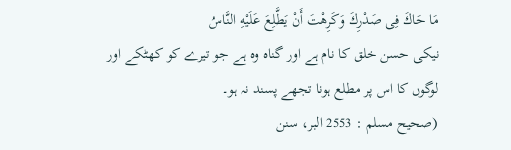مَا حَاكَ فِى صَدْرِكَ وَكَرِهْتَ أَنْ يَطَّلِعَ عَلَيْهِ النَّاسُ
نیکی حسن خلق کا نام ہے اور گناہ وہ ہے جو تیرے کو کھٹکے اور لوگوں کا اس پر مطلع ہونا تجھے پسند نہ ہو۔
(صحيح مسلم : 2553 البر، سنن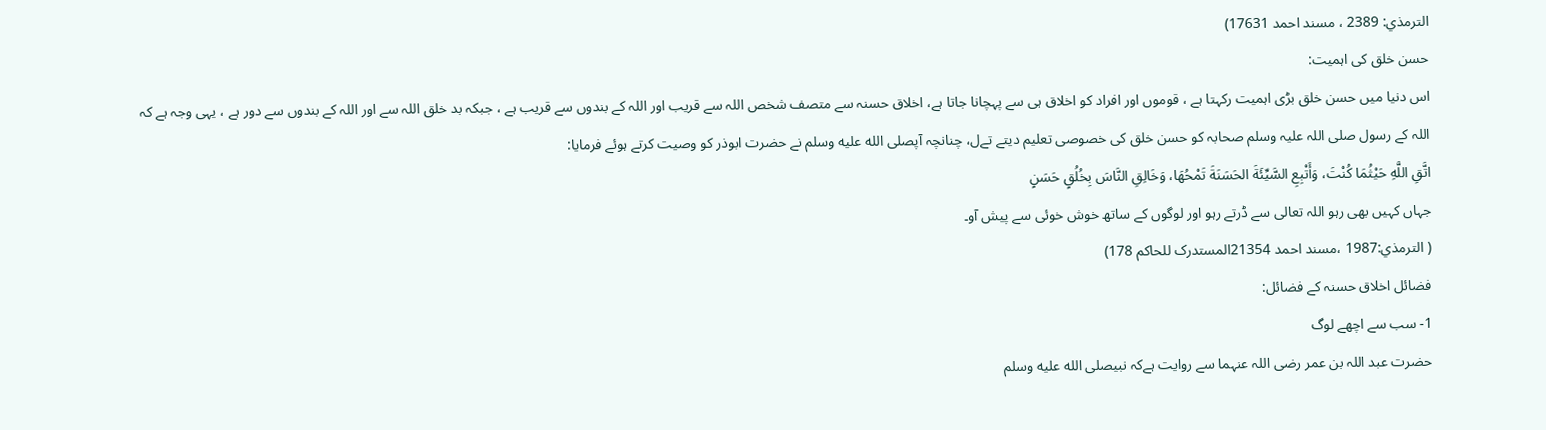الترمذي: 2389 ، مسند احمد 17631)
حسن خلق کی اہمیت:
اس دنیا میں حسن خلق بڑی اہمیت رکہتا ہے ، قوموں اور افراد کو اخلاق ہی سے پہچانا جاتا ہے، اخلاق حسنہ سے متصف شخص اللہ سے قریب اور اللہ کے بندوں سے قریب ہے ، جبکہ بد خلق اللہ سے اور اللہ کے بندوں سے دور ہے ، یہی وجہ ہے کہ اللہ کے رسول صلی اللہ علیہ وسلم صحابہ کو حسن خلق کی خصوصی تعلیم دیتے تےل، چنانچہ آپصلى الله عليه وسلم نے حضرت ابوذر کو وصیت کرتے ہوئے فرمایا:
اتَّقِ اللَّهِ حَيْثُمَا كُنْتَ، وَأَتْبِعِ السَّيِّئَةَ الحَسَنَةَ تَمْحُهَا، وَخَالِقِ النَّاسَ بِخُلُقٍ حَسَنٍ
جہاں کہیں بھی رہو اللہ تعالی سے ڈرتے رہو اور لوگوں کے ساتھ خوش خوئی سے پیش آو۔
( الترمذي:1987 ،مسند احمد 21354المستدرک للحاکم 178)
فضائل اخلاق حسنہ کے فضائل:
1- سب سے اچھے لوگ
حضرت عبد اللہ بن عمر رضی اللہ عنہما سے روایت ہےکہ نبیصلى الله عليه وسلم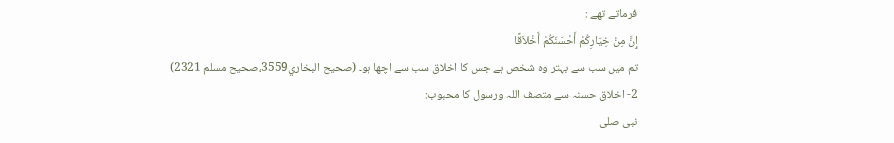فرماتے تھے :
إِنَّ مِنْ خِيَارِكُمْ أَحْسَنَكُمْ أَخْلاَقًا
تم میں سب سے بہتر وہ شخص ہے جس کا اخلاق سب سے اچھا ہو۔ (صحيح البخاري3559،صحيح مسلم 2321)
2- اخلاق حسنہ سے متصف اللہ ورسول کا محبوب:
نبی صلى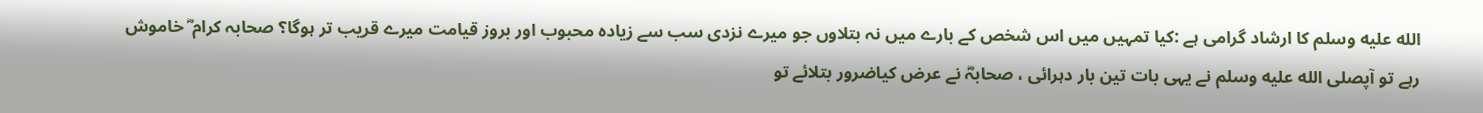الله عليه وسلم کا ارشاد گرامی ہے :کیا تمہیں میں اس شخص کے بارے میں نہ بتلاوں جو میرے نزدی سب سے زیادہ محبوب اور بروز قیامت میرے قریب تر ہوگا؟ صحابہ کرام ؓ خاموش رہے تو آپصلى الله عليه وسلم نے یہی بات تین بار دہرائی ، صحابہؓ نے عرض کیاضرور بتلائے تو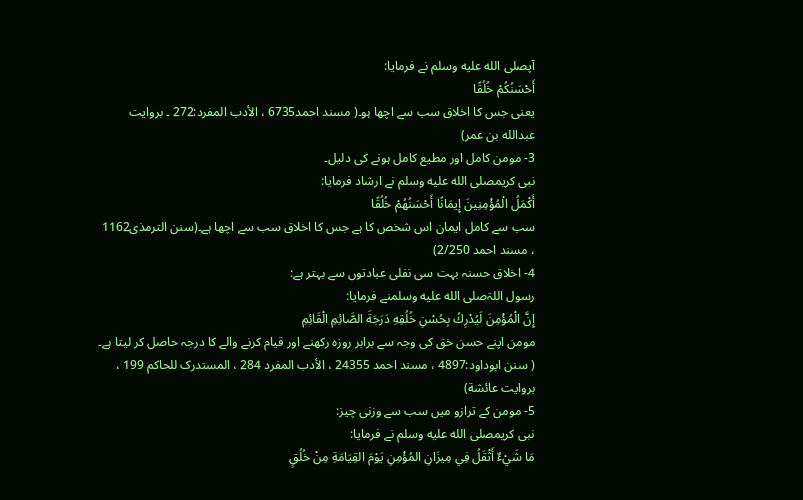آپصلى الله عليه وسلم نے فرمایا:
أَحْسَنُكُمْ خُلُقًا
یعنی جس کا اخلاق سب سے اچھا ہو۔( مسند احمد6735 ، الأدب المفرد:272 ۔ بروايت عبدالله بن عمر)
3- مومن کامل اور مطیع کامل ہونے کی دلیل۔
نبی کریمصلى الله عليه وسلم نے ارشاد فرمایا:
أَكْمَلُ الْمُؤْمِنِينَ إِيمَانًا أَحْسَنُهُمْ خُلُقًا
سب سے کامل ایمان اس شخص کا ہے جس کا اخلاق سب سے اچھا ہے۔(سنن الترمذی1162 ، مسند احمد 2/250)
4- اخلاق حسنہ بہت سی نفلی عبادتوں سے بہتر ہے:
رسول اللۃصلى الله عليه وسلمنے فرمایا:
إِنَّ الْمُؤْمِنَ لَيُدْرِكُ بِحُسْنِ خُلُقِهِ دَرَجَةَ الصَّائِمِ الْقَائِمِ
مومن اپنے حسن خق کی وجہ سے برابر روزہ رکھنے اور قیام کرنے والے کا درجہ حاصل کر لیتا ہے۔
( سنن ابوداود:4897 ، مسند احمد 24355 ، الأدب المفرد 284 ، المستدرک للحاکم 199 ، بروايت عائشة)
5- مومن کے ترازو میں سب سے وزنی چیز:
نبی کریمصلى الله عليه وسلم نے فرمایا:
مَا شَيْءٌ أَثْقَلُ فِي مِيزَانِ المُؤْمِنِ يَوْمَ القِيَامَةِ مِنْ خُلُقٍ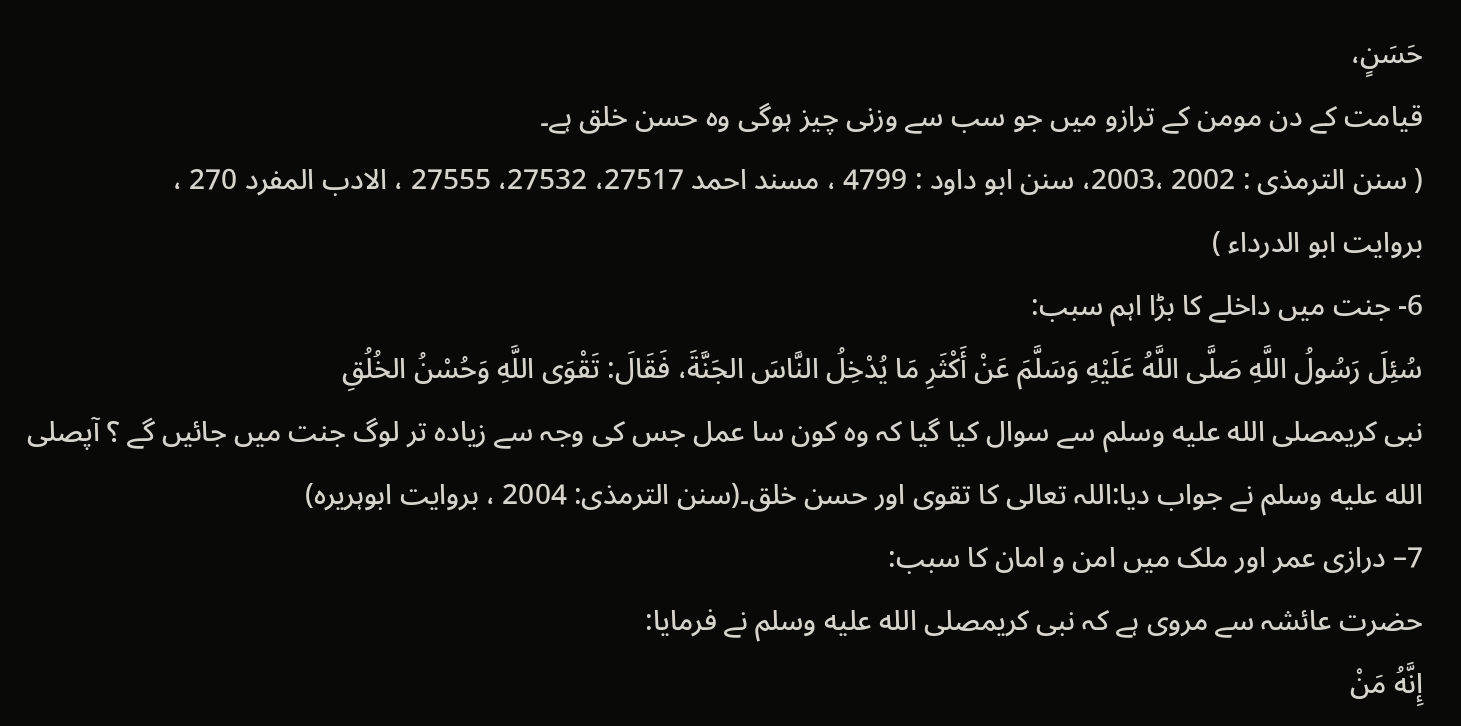حَسَنٍ،
قیامت کے دن مومن کے ترازو میں جو سب سے وزنی چیز ہوگی وہ حسن خلق ہے۔
( سنن الترمذی : 2002 ،2003، سنن ابو داود : 4799 ، مسند احمد 27517، 27532، 27555 ، الادب المفرد 270 ،
بروایت ابو الدرداء )
6- جنت میں داخلے کا بڑا اہم سبب:
سُئِلَ رَسُولُ اللَّهِ صَلَّى اللَّهُ عَلَيْهِ وَسَلَّمَ عَنْ أَكْثَرِ مَا يُدْخِلُ النَّاسَ الجَنَّةَ، فَقَالَ: تَقْوَى اللَّهِ وَحُسْنُ الخُلُقِ
نبی کریمصلى الله عليه وسلم سے سوال کیا گیا کہ وہ کون سا عمل جس کی وجہ سے زیادہ تر لوگ جنت میں جائیں گے ؟ آپصلى الله عليه وسلم نے جواب دیا:اللہ تعالی کا تقوی اور حسن خلق۔(سنن الترمذی: 2004 ، بروایت ابوہریرہ)
7– درازی عمر اور ملک میں امن و امان کا سبب:
حضرت عائشہ سے مروی ہے کہ نبی کریمصلى الله عليه وسلم نے فرمایا:
إِنَّهُ مَنْ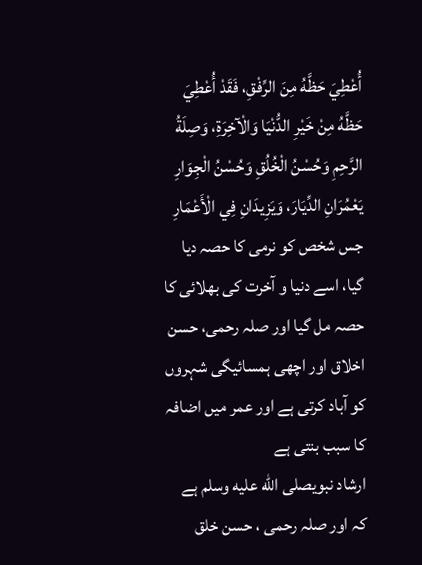أُعْطِيَ حَظَّهُ مِنَ الرِّفْقِ، فَقَدْ أُعْطِيَ حَظَّهُ مِنْ خَيْرِ الدُّنْيَا وَالْآخِرَةِ، وَصِلَةُ الرَّحِمِ وَحُسْنُ الْخُلُقِ وَحُسْنُ الْجِوَارِ يَعْمُرَانِ الدِّيَارَ، وَيَزِيدَانِ فِي الْأَعْمَارِ
جس شخص کو نرمی کا حصہ دیا گیا، اسے دنیا و آخرت کی بھلائی کا حصہ مل گیا اور صلہ رحمی، حسن اخلاق اور اچھی ہمسائیگی شہروں کو آباد کرتی ہے اور عمر میں اضافہ کا سبب بنتی ہے
ارشاد نبویصلى الله عليه وسلم ہے کہ اور صلہ رحمی ، حسن خلق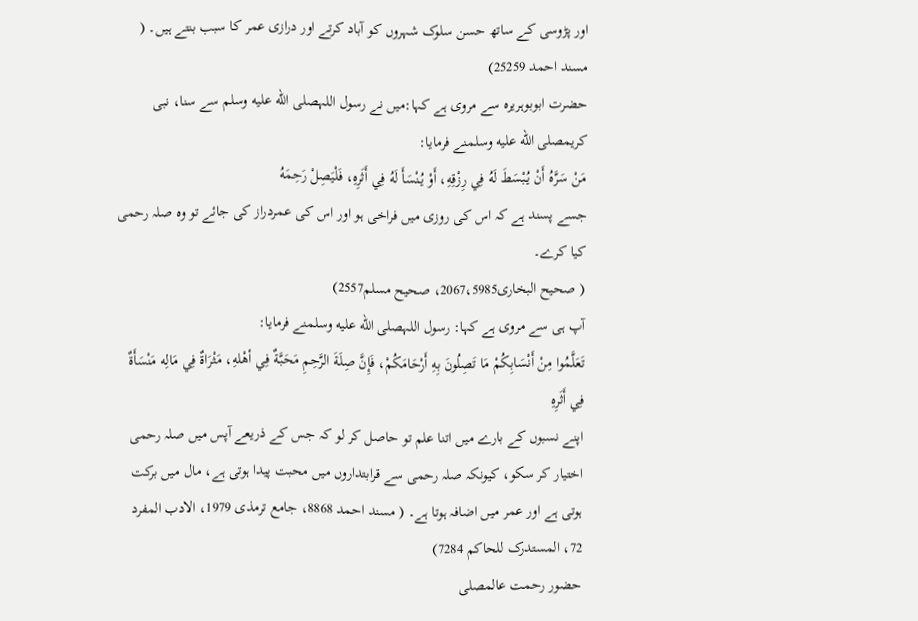اور پڑوسی کے ساتھ حسن سلوک شہروں کو آباد کرتے اور درازی عمر کا سبب بنتے ہیں۔ ( مسند احمد 25259)
حضرت ابوبوہریرہ سے مروی ہے کہا:میں نے رسول اللہصلى الله عليه وسلم سے سنا، نبی کریمصلى الله عليه وسلمنے فرمایا:
مَنْ سَرَّهُ أَنْ يُبْسَطَ لَهُ فِي رِزْقِهِ، أَوْ يُنْسَأَ لَهُ فِي أَثَرِهِ، فَلْيَصِلْ رَحِمَهُ
جسے پسند ہے کہ اس کی روزی میں فراخی ہو اور اس کی عمردراز کی جائے تو وہ صلہ رحمی کیا کرے۔
( صحیح البخاری2067،5985، صحیح مسلم2557)
آپ ہی سے مروی ہے کہا: رسول اللہصلى الله عليه وسلمنے فرمایا:
تَعَلَّمُوا مِنْ أَنْسَابِكُمْ مَا تَصِلُونَ بِهِ أَرْحَامَكُمْ، فَإِنَّ صِلَةَ الرَّحِمِ مَحَبَّةٌ فِي أهْلهِ، مَثْرَاةٌ فِي مَالِه مَنْسَأَةٌ فِي أَثَرِهِ
اپنے نسبوں کے بارے میں اتنا علم تو حاصل کر لو کہ جس کے ذریعے آپس میں صلہ رحمی اختیار کر سکو، کیونکہ صلہ رحمی سے قرابتداروں میں محبت پیدا ہوتی ہے، مال میں برکت ہوتی ہے اور عمر میں اضافہ ہوتا ہے۔ ( مسند احمد 8868، جامع ترمذی 1979، الادب المفرد 72، المستدرک للحاکم 7284)
حضور رحمت عالمصلى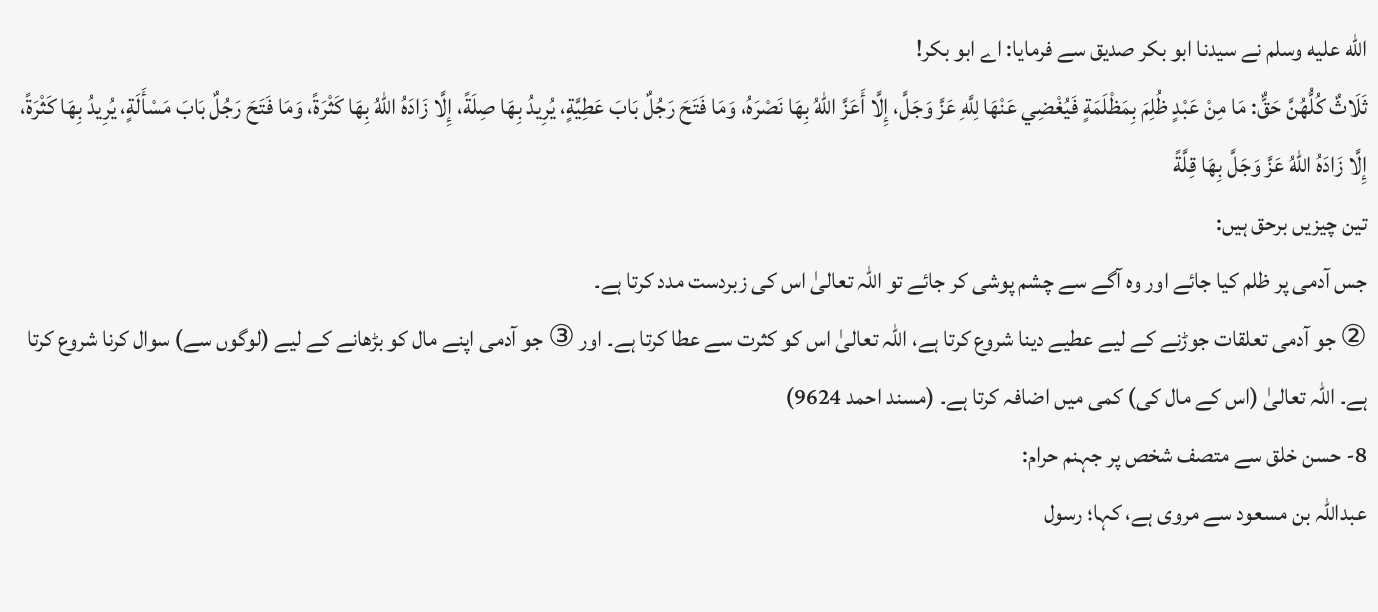الله عليه وسلم نے سیدنا ابو بکر صدیق سے فرمایا: اے ابو بکر!
ثَلَاثٌ كُلُّهُنَّ حَقٌّ: مَا مِنْ عَبْدٍ ظُلِمَ بِمَظْلَمَةٍ فَيُغْضِي عَنْهَا لِلَّهِ عَزَّ وَجَلَّ، إِلَّا أَعَزَّ اللهُ بِهَا نَصْرَهُ، وَمَا فَتَحَ رَجُلٌ بَابَ عَطِيَّةٍ، يُرِيدُ بِهَا صِلَةً، إِلَّا زَادَهُ اللهُ بِهَا كَثْرَةً، وَمَا فَتَحَ رَجُلٌ بَابَ مَسْأَلَةٍ، يُرِيدُ بِهَا كَثْرَةً، إِلَّا زَادَهُ اللهُ عَزَّ وَجَلَّ بِهَا قِلَّةً
تین چیزیں برحق ہیں:
جس آدمی پر ظلم کیا جائے اور وہ آگے سے چشم پوشی کر جائے تو اللہ تعالیٰ اس کی زبردست مدد کرتا ہے۔
② جو آدمی تعلقات جوڑنے کے لیے عطیے دینا شروع کرتا ہے، اللہ تعالیٰ اس کو کثرت سے عطا کرتا ہے۔ اور ③ جو آدمی اپنے مال کو بڑھانے کے لیے (لوگوں سے) سوال کرنا شروع کرتا ہے۔ اللہ تعالیٰ (اس کے مال کی) کمی میں اضافہ کرتا ہے۔ (مسند احمد 9624)
8- حسن خلق سے متصف شخص پر جہنم حرام:
عبداللہ بن مسعود سے مروی ہے، کہا؛ رسول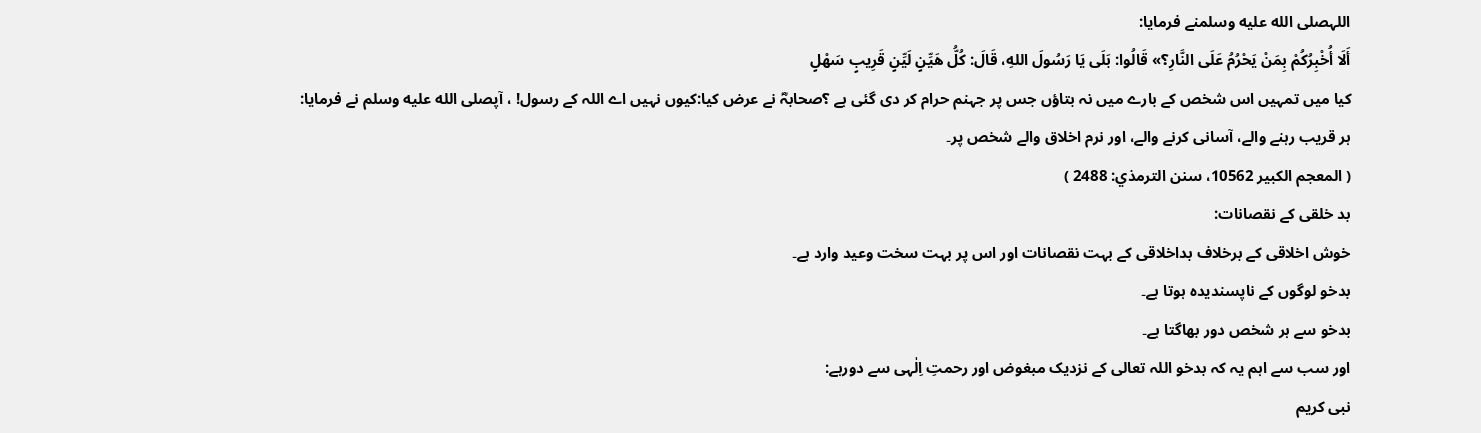اللہصلى الله عليه وسلمنے فرمایا:
أَلَا أُخْبِرُكُمْ بِمَنْ يَحْرُمُ عَلَى النَّارِ؟» قَالُوا: بَلَى يَا رَسُولَ اللهِ، قَالَ: كُلُّ هَيِّنٍ لَيِّنٍ قَرِيبٍ سَهْلٍ
کیا میں تمہیں اس شخص کے بارے میں نہ بتاؤں جس پر جہنم حرام کر دی گئی ہے ؟صحابہؓ نے عرض کیا:کیوں نہیں اے اللہ کے رسول! ، آپصلى الله عليه وسلم نے فرمایا:
ہر قریب رہنے والے، آسانی کرنے والے، اور نرم اخلاق والے شخص پر۔
( المعجم الکبیر 10562، سنن الترمذي: 2488 )
بد خلقی کے نقصانات:
خوش اخلاقی کے برخلاف بداخلاقی کے بہت نقصانات اور اس پر بہت سخت وعید وارد ہے۔
بدخو لوگوں کے ناپسندیدہ ہوتا ہے۔
بدخو سے ہر شخص دور بھاگتا ہے۔
اور سب سے اہم یہ کہ بدخو اللہ تعالی کے نزدیک مبغوض اور رحمتِ اِلٰہی سے دورہے:
نبی کریم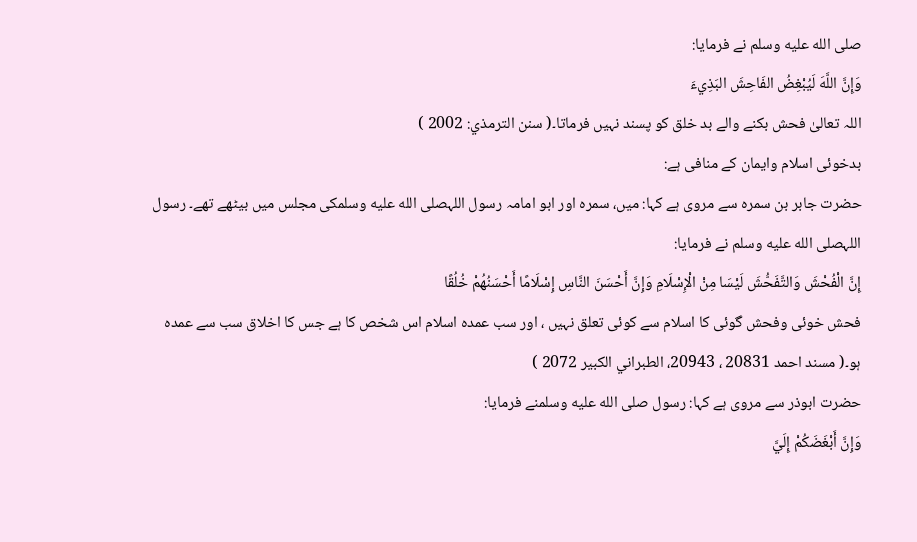صلى الله عليه وسلم نے فرمایا:
وَإِنَّ اللَّهَ لَيُبْغِضُ الفَاحِشَ البَذِيءَ
اللہ تعالیٰ فحش بکنے والے بد خلق کو پسند نہیں فرماتا۔( سنن الترمذي: 2002 )
بدخوئی اسلام وایمان کے منافی ہے:
حضرت جابر بن سمرہ سے مروی ہے کہا: میں، سمرہ اور ابو امامہ رسول اللہصلى الله عليه وسلمکی مجلس میں بیٹھے تھے۔ رسول اللہصلى الله عليه وسلم نے فرمایا:
إِنَّ الْفُحْشَ وَالتَّفَحُّشَ لَيْسَا مِنْ الْإِسْلَامِ وَإِنَّ أَحْسَنَ النَّاسِ إِسْلَامًا أَحْسَنُهُمْ خُلُقًا
فحش خوئی وفحش گوئی کا اسلام سے کوئی تعلق نہیں ، اور سب عمدہ اسلام اس شخص کا ہے جس کا اخلاق سب سے عمدہ ہو۔( مسند احمد 20831 ، 20943، الطبراني الكبير 2072 )
حضرت ابوذر سے مروی ہے کہا: رسول صلى الله عليه وسلمنے فرمایا:
وَإِنَّ أَبْغَضَكُمْ إِلَيَّ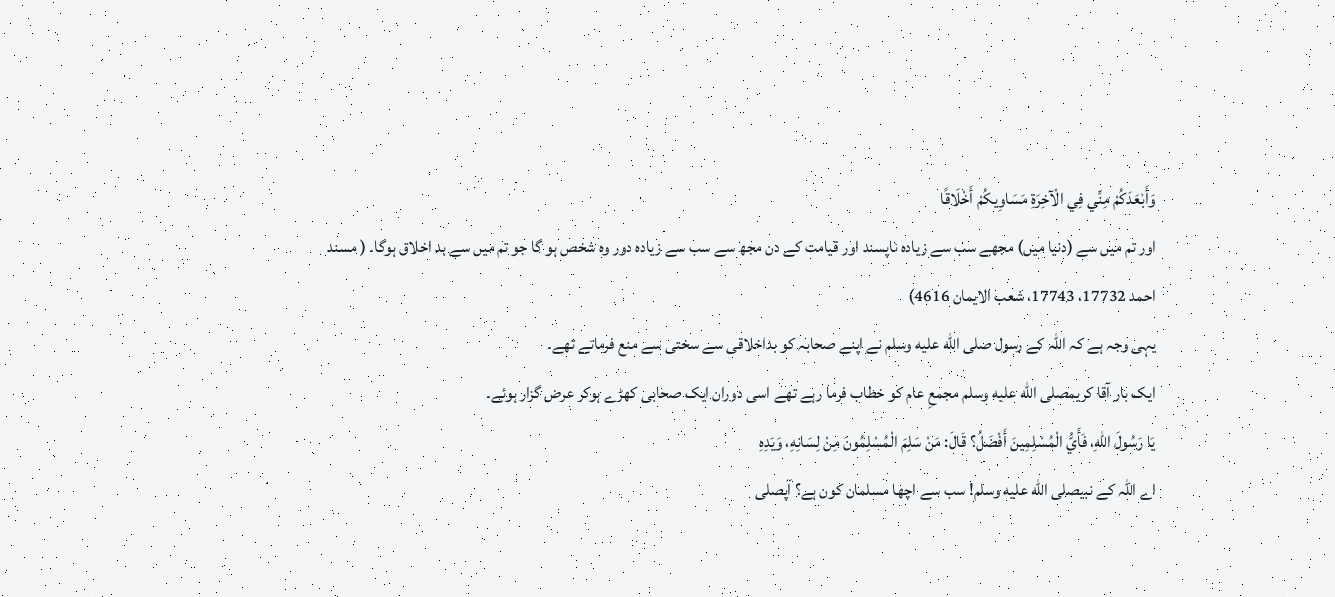وَأَبْعَدَكُمْ مِنِّي فِي الْآخِرَةِ مَسَاوِيكُمْ أَخْلَاقًا
اور تم میں سے (دنیا میں) مجھے سب سے زیادہ ناپسند اور قیامت کے دن مجھ سے سب سے زیادہ دور وہ شخص ہو گا جو تم میں سے بد اخلاق ہوگا۔ ( مسند احمد 17732، 17743، شعب الایمان 4616)
یہی وجہ ہے کہ اللہ کے رسول صلى الله عليه وسلم نے اپنے صحابہ کو بداخلاقی سے سختی سے منع فرماتے تھے۔
ایک بار آقا کریمصلى الله عليه وسلم مجمعِ عام کو خطاب فرما رہے تھے اسی دوران ایک صحابی کھڑے ہوکر عرض گزار ہوئے۔
يَا رَسُولَ اللهِ، فَأَيُّ الْمُسْلِمِينَ أَفْضَلُ؟ قَالَ: مَنْ سَلِمَ الْمُسْلِمُونَ مِنْ لِسَانِهِ، وَيَدِهِ
اے اللہ کے نبیصلى الله عليه وسلم! سب سے اچھا مسلمان کون ہے؟ آپصلى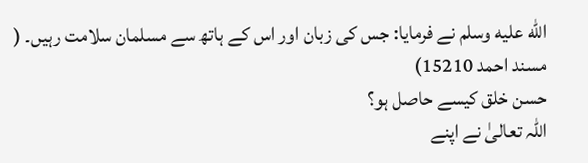الله عليه وسلم نے فرمایا: جس کی زبان اور اس کے ہاتھ سے مسلمان سلامت رہیں۔ ( مسند احمد 15210)
حسن خلق کیسے حاصل ہو؟
اللہ تعالیٰ نے اپنے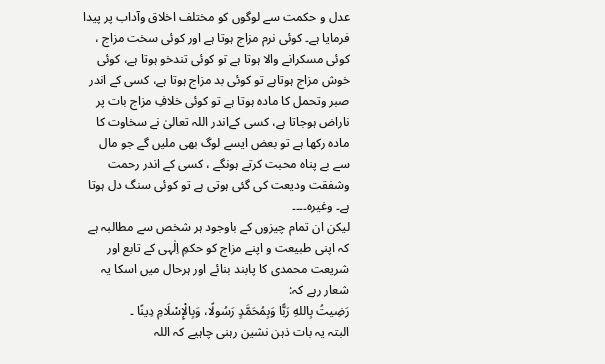عدل و حکمت سے لوگوں کو مختلف اخلاق وآداب پر پیدا فرمایا ہے۔ کوئی نرم مزاج ہوتا ہے اور کوئی سخت مزاج ، کوئی مسکرانے والا ہوتا ہے تو کوئی تندخو ہوتا ہے، کوئی خوش مزاج ہوتاہے تو کوئی بد مزاج ہوتا ہے، کسی کے اندر صبر وتحمل کا مادہ ہوتا ہے تو کوئی خلافِ مزاج بات پر ناراض ہوجاتا ہے، کسی کےاندر اللہ تعالیٰ نے سخاوت کا مادہ رکھا ہے تو بعض ایسے لوگ بھی ملیں گے جو مال سے بے پناہ محبت کرتے ہونگے ، کسی کے اندر رحمت وشفقت ودیعت کی گئی ہوتی ہے تو کوئی سنگ دل ہوتا ہے۔ وغیرہ۔۔۔۔
لیکن ان تمام چیزوں کے باوجود ہر شخص سے مطالبہ ہے کہ اپنی طبیعت و اپنے مزاج کو حکمِ اِلٰہی کے تابع اور شریعت محمدی کا پابند بنائے اور ہرحال میں اسکا یہ شعار رہے کہ:
رَضِيتُ بِاللهِ رَبًّا وَبِمُحَمَّدٍ رَسُولًا، وَبِالْإِسْلَامِ دِينًا ۔
البتہ یہ بات ذہن نشین رہنی چاہیے کہ اللہ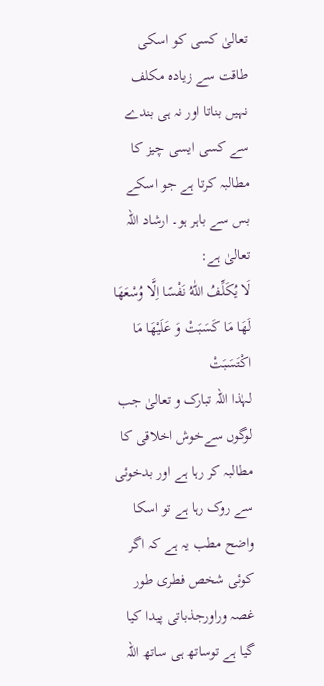تعالیٰ کسی کو اسکی طاقت سے زیادہ مکلف نہیں بناتا اور نہ ہی بندے سے کسی ایسی چیز کا مطالبہ کرتا ہے جو اسکے بس سے باہر ہو۔ ارشاد اللہ تعالیٰ ہے:
لَا یُكَلِّفُ اللّٰهُ نَفْسًا اِلَّا وُسْعَهَا لَهَا مَا كَسَبَتْ وَ عَلَیْهَا مَا اكْتَسَبَتْ
لہٰذا اللہ تبارک و تعالیٰ جب لوگوں سےخوش اخلاقی کا مطالبہ کر رہا ہے اور بدخوئی سے روک رہا ہے تو اسکا واضح مطب یہ ہے کہ اگر کوئی شخص فطری طور غصہ وراورجذباتی پیدا کیا گیا ہے توساتھ ہی ساتھ اللہ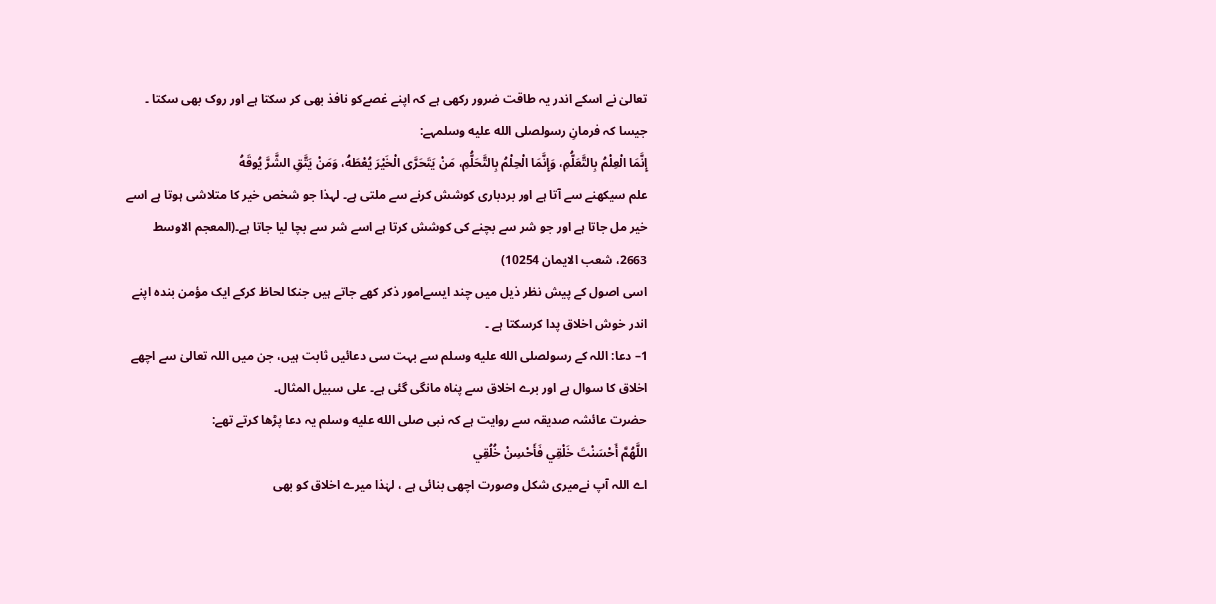تعالیٰ نے اسکے اندر یہ طاقت ضرور رکھی ہے کہ اپنے غصےکو نافذ بھی کر سکتا ہے اور روک بھی سکتا ۔
جیسا کہ فرمانِ رسولصلى الله عليه وسلمہے:
إِنَّمَا الْعِلْمُ بِالتَّعَلُّمِ، وَإِنَّمَا الْحِلْمُ بِالتَّحَلُّمِ، مَنْ يَتَحَرَّى الْخَيْرَ يُعْطَهُ، وَمَنْ يَتَّقِ الشَّرَّ يُوقَهُ
علم سیکھنے سے آتا ہے اور بردباری کوشش کرنے سے ملتی ہے۔ لہذا جو شخص خیر کا متلاشی ہوتا ہے اسے خیر مل جاتا ہے اور جو شر سے بچنے کی کوشش کرتا ہے اسے شر سے بچا لیا جاتا ہے۔(المعجم الاوسط 2663، شعب الایمان 10254)
اسی اصول کے پیش نظر ذیل میں چند ایسےامور ذکر کهے جاتے ہیں جنکا لحاظ کرکے ایک مؤمن بندہ اپنے اندر خوش اخلاق پدا کرسکتا ہے ۔
1– دعا: اللہ کے رسولصلى الله عليه وسلم سے بہت سی دعائیں ثابت ہیں، جن میں اللہ تعالیٰ سے اچھے اخلاق کا سوال ہے اور برے اخلاق سے پناہ مانگی گئی ہے۔ علی سبیل المثال۔
حضرت عائشہ صدیقہ سے روایت ہے کہ نبی صلى الله عليه وسلم یہ دعا پڑھا کرتے تھے:
اللَّهُمَّ أَحْسَنْتَ خَلْقِي فَأَحْسِنْ خُلُقِي
اے اللہ آپ نےمیری شکل وصورت اچھی بنائی ہے ، لہٰذا میرے اخلاق کو بھی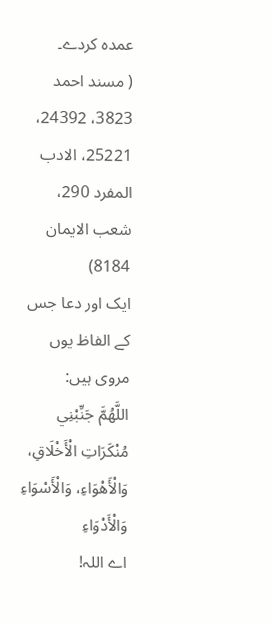عمدہ کردے۔
( مسند احمد 3823، 24392، 25221، الادب المفرد 290، شعب الایمان 8184)
ایک اور دعا جس کے الفاظ یوں مروی ہیں:
اللَّهُمَّ جَنِّبْنِي مُنْكَرَاتِ الْأَخْلَاقِ، وَالْأَهْوَاءِ، وَالْأَسْوَاءِ وَالْأَدْوَاءِ
اے اللہ!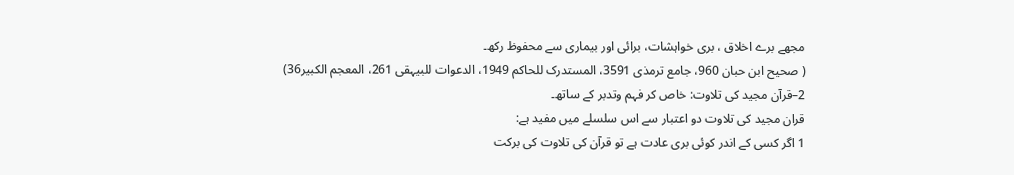مجھے برے اخلاق ، بری خواہشات، برائی اور بیماری سے محفوظ رکھ۔
( صحیح ابن حبان 960، جامع ترمذی 3591، المستدرک للحاکم 1949، الدعوات للبیہقی 261، المعجم الکبیر36)
2–قرآن مجید کی تلاوت: خاص کر فہم وتدبر کے ساتھ۔
قران مجید کی تلاوت دو اعتبار سے اس سلسلے میں مفید ہے:
1 اگر کسی کے اندر کوئی بری عادت ہے تو قرآن کی تلاوت کی برکت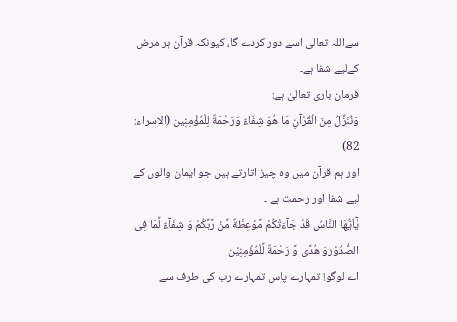سےاللہ تعالی اسے دور کردے گا، کیونکہ قرآن ہر مرض کےلیے شفا ہے۔
فرمان باری تعالیٰ ہے:
وَنُنَزِّلُ مِنَ الْقُرْآنِ مَا هُوَ شِفَاءٌ وَرَحْمَةٌ لِلْمُؤْمِنِين (الاسراء: 82)
اور ہم قرآن میں وہ چیز اتارتے ہیں جو ایمان والوں کے لیے شفا اور رحمت ہے ۔
یٰۤاَیُّهَا النَّاسُ قَدْ جَآءَتْكُمْ مَّوْعِظَةٌ مِّنْ رَّبِّكُمْ وَ شِفَآءٌ لِّمَا فِی الصُّدُوْروَ هُدًى وَّ رَحْمَةٌ لِّلْمُؤْمِنِیْن
اے لوگو! تمہارے پاس تمہارے رب کی طرف سے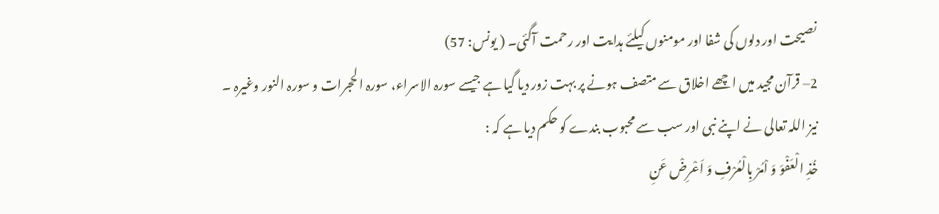نصیحت اور دلوں کی شفا اور مومنوں کیلئے ہدایت اور رحمت آگئی۔ ( يونس: 57)
2– قرآن مجید میں اچھے اخلاق سے متصف ہونے پر بہت زور دیا گیا ہے جیسے سورہ الاسراء، سورہ الحجرات و سورہ النور وغیرہ ۔
نیز اللہ تعالی نے اپنے نبی اور سب سے محبوب بندے کو حکم دیا ہے کہ :
خُذِ الْعَفْوَ وَ اْمُرْ بِالْعُرْفِ وَ اَعْرِضْ عَنِ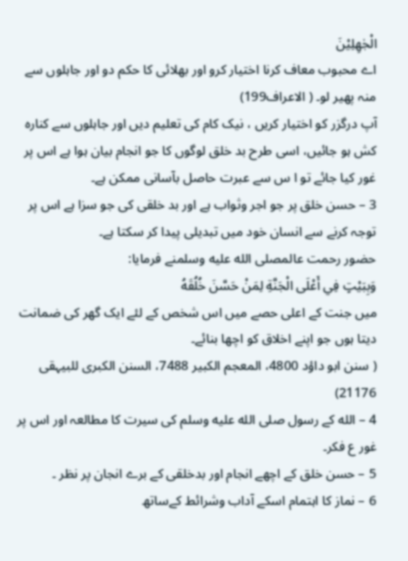الْجٰهِلِیْنَ
اے محبوب معاف کرنا اختیار کرو اور بھلائی کا حکم دو اور جاہلوں سے منہ پھیر لو۔ ( الاعراف199)
آپ درگزر کو اختیار کریں ، نیک کام کی تعلیم دیں اور جاہلوں سے کنارہ کش ہو جائیں، اسی طرح بد خلق لوگوں کا جو انجام بیان ہوا ہے اس پر غور کیا جائے تو ا س سے عبرت حاصل بآسانی ممکن ہے۔
3 – حسن خلق پر جو اجر وثواب ہے اور بد خلقی کی جو سزا ہے اس پر توجہ کرنے سے انسان خود میں تبدیلی پیدا کر سکتا ہے۔
حضور رحمت عالمصلى الله عليه وسلمنے فرمایا:
وَبِبَيْتٍ فِي أَعْلَى الْجَنَّةِ لِمَنْ حَسَّنَ خُلُقَهُ
میں جنت کے اعلی حصے میں اس شخص کے لئے ایک گھر کی ضمانت دیتا ہوں جو اپنے اخلاق کو اچھا بنائے۔
( سنن ابو داؤد 4800، المعجم الکبیر 7488، السنن الکبری للبیہقی 21176)
4 – الله کے رسول صلى الله عليه وسلم کی سیرت کا مطالعہ اور اس پر غور ع فکر۔
5 – حسن خلق کے اچھے انجام اور بدخلقی کے برے انجان پر نظر ۔
6 – نماز کا اہتمام اسکے آداب وشرائط کےساتھ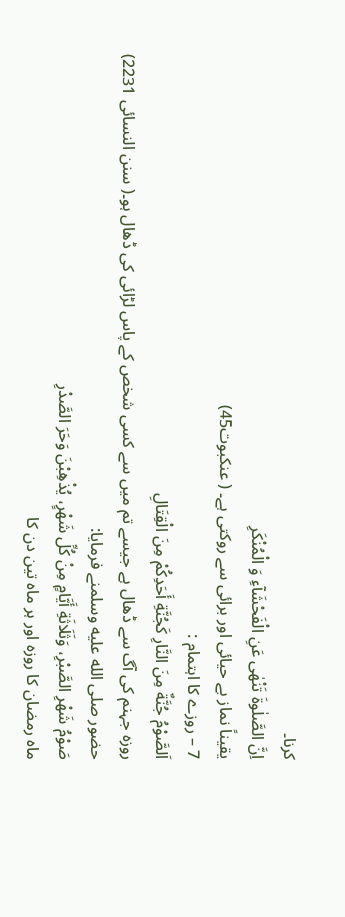کرنا۔
اِنَّ الصَّلٰوةَ تَنْهٰى عَنِ الْفَحْشَآءِ وَ الْمُنْكَرِ
یقیناً نماز بے حیائی اور برائی سے روکتی ہے۔ ( عنکبوت45)
7 – روزے کا اہتمام :
اَلصَّوْمُ جُنَّةٌ مِنَ النَّارِ کَجُنَّةِ أَحَدِکُمْ مِنَ الْقِتَالِ
روزہ جہنم کی آگ سے ڈھال ہے جیسے تم میں سے کسی شخص کے پاس لڑائی کی ڈھال ہو۔( سنن النسائی 2231)
حضور صلى الله عليه وسلمنے فرمایا:
صَوْمُ شَهْرِ الصَّبْرِ، وَثَلَاثَةِ أَيَّامٍ مِنْ كُلِّ شَهْرٍ، يُذْهِبْنَ وَحَرَ الصَّدْرِ
ماہ رمضان کا روزہ اور ہر ماہ تین دن کا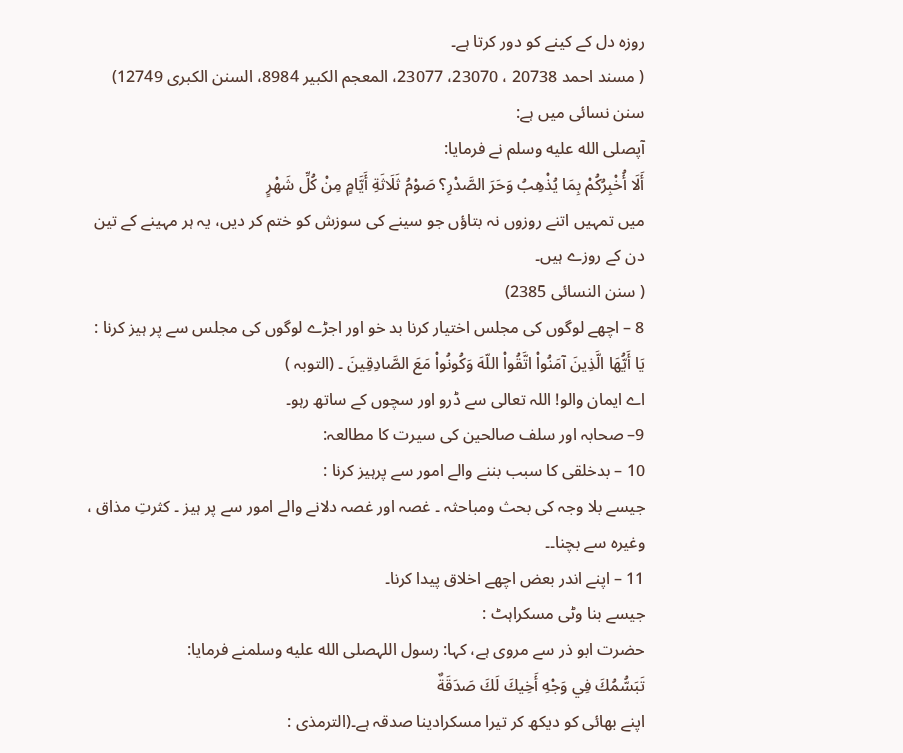روزہ دل کے کینے کو دور کرتا ہے۔
( مسند احمد 20738 ، 23070، 23077، المعجم الکبیر 8984، السنن الکبری 12749)
سنن نسائی میں ہے:
آپصلى الله عليه وسلم نے فرمایا:
أَلَا أُخْبِرُكُمْ بِمَا يُذْهِبُ وَحَرَ الصَّدْرِ؟ صَوْمُ ثَلَاثَةِ أَيَّامٍ مِنْ كُلِّ شَهْرٍ
میں تمہیں اتنے روزوں نہ بتاؤں جو سینے کی سوزش کو ختم کر دیں، یہ ہر مہینے کے تین دن کے روزے ہیں۔
( سنن النسائی 2385)
8 – اچھے لوگوں کی مجلس اختیار کرنا بد خو اور اجڑے لوگوں کی مجلس سے پر ہیز کرنا :
يَا أَيُّهَا الَّذِينَ آمَنُواْ اتَّقُواْ اللّهَ وَكُونُواْ مَعَ الصَّادِقِينَ ۔ (التوبہ )
اے ایمان والو! اللہ تعالی سے ڈرو اور سچوں کے ساتھ رہو۔
9– صحابہ اور سلف صالحین کی سیرت کا مطالعہ:
10 – بدخلقی کا سبب بننے والے امور سے پرہیز کرنا :
جیسے بلا وجہ کی بحث ومباحثہ ۔ غصہ اور غصہ دلانے والے امور سے پر ہیز ۔ کثرتِ مذاق ، وغیرہ سے بچنا۔۔
11 – اپنے اندر بعض اچھے اخلاق پیدا کرنا۔
جیسے بنا وٹی مسکراہٹ :
حضرت ابو ذر سے مروی ہے، کہا: رسول اللہصلى الله عليه وسلمنے فرمایا:
تَبَسُّمُكَ فِي وَجْهِ أَخِيكَ لَكَ صَدَقَةٌ
اپنے بھائی کو دیکھ کر تیرا مسکرادینا صدقہ ہے۔(الترمذی :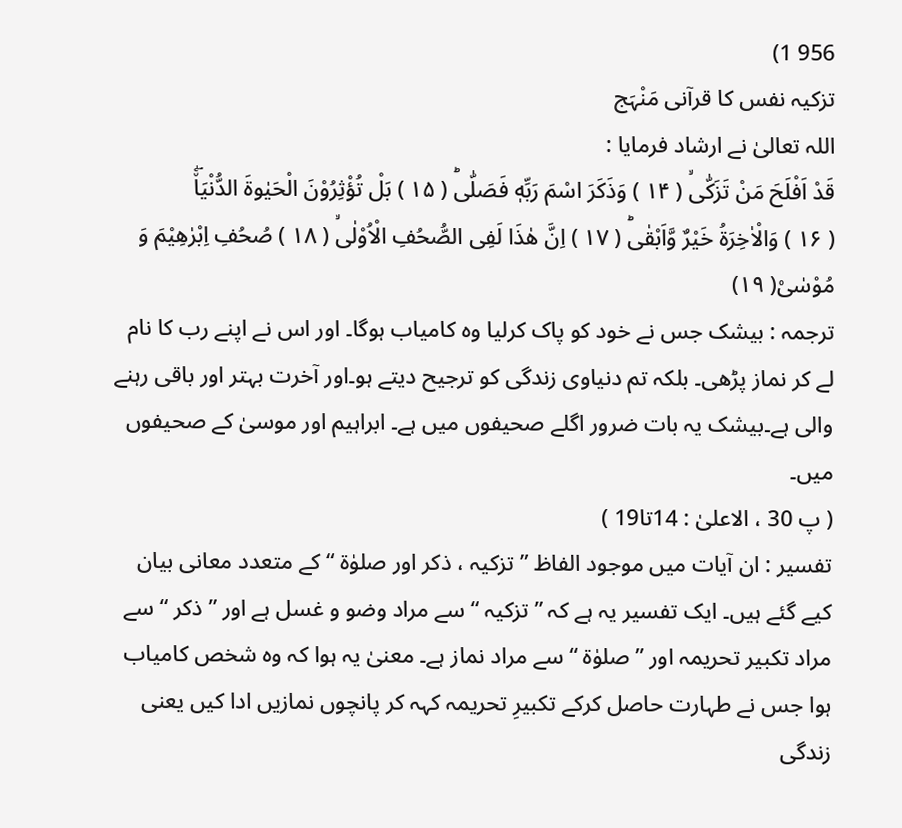956 1)
تزکیہ نفس کا قرآنی مَنْہَج
اللہ تعالیٰ نے ارشاد فرمایا :
قَدْ اَفْلَحَ مَنْ تَزَكّٰىۙ ( ۱۴ ) وَذَكَرَ اسْمَ رَبِّهٖ فَصَلّٰىؕ ( ۱۵ ) بَلْ تُؤْثِرُوْنَ الْحَیٰوةَ الدُّنْیَا٘ۖ
( ۱۶ ) وَالْاٰخِرَةُ خَیْرٌ وَّاَبْقٰىؕ ( ۱۷ ) اِنَّ هٰذَا لَفِی الصُّحُفِ الْاُوْلٰىۙ ( ۱۸ ) صُحُفِ اِبْرٰهِیْمَ وَ مُوْسٰى۠( ۱۹)
ترجمہ : بیشک جس نے خود کو پاک کرلیا وہ کامیاب ہوگا۔ اور اس نے اپنے رب کا نام لے کر نماز پڑھی۔ بلکہ تم دنیاوی زندگی کو ترجیح دیتے ہو۔اور آخرت بہتر اور باقی رہنے والی ہے۔بیشک یہ بات ضرور اگلے صحیفوں میں ہے۔ ابراہیم اور موسیٰ کے صحیفوں میں۔
( پ 30 ، الاعلیٰ : 14تا19 )
تفسیر : ان آیات میں موجود الفاظ ” تزکیہ ، ذکر اور صلوٰۃ “ کے متعدد معانی بیان کیے گئے ہیں۔ ایک تفسیر یہ ہے کہ ” تزکیہ “ سے مراد وضو و غسل ہے اور ” ذکر “ سے مراد تکبیر تحریمہ اور ” صلوٰۃ “ سے مراد نماز ہے۔ معنیٰ یہ ہوا کہ وہ شخص کامیاب ہوا جس نے طہارت حاصل کرکے تکبیرِ تحریمہ کہہ کر پانچوں نمازیں ادا کیں یعنی زندگی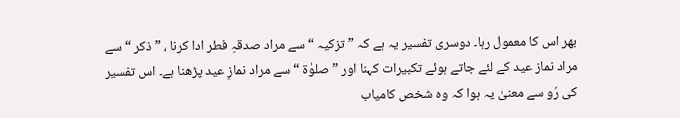بھر اس کا معمول رہا۔ دوسری تفسیر یہ ہے کہ ” تزکیہ “ سے مراد صدقہِ فطر ادا کرنا ، ” ذکر “ سے مراد نماز عید کے لئے جاتے ہوئے تکبیرات کہنا اور ” صلوٰۃ “ سے مراد نمازِ عید پڑھنا ہے۔ اس تفسیر کی رُو سے معنیٰ یہ ہوا کہ وہ شخص کامیاب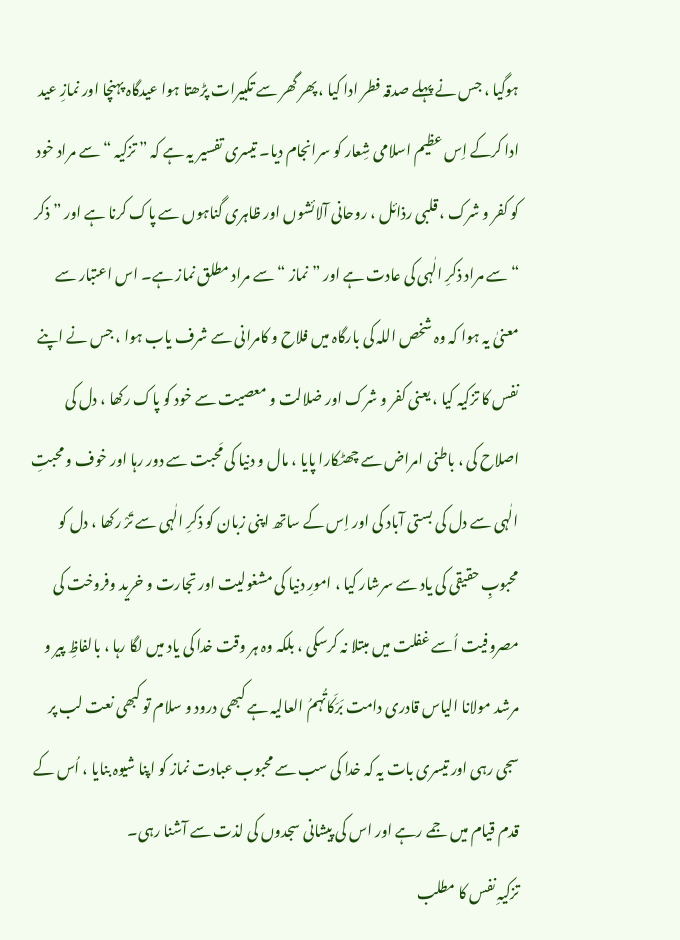ہوگیا ، جس نے پہلے صدقہ فطر ادا کیا ، پھر گھر سے تکبیرات پڑھتا ہوا عیدگاہ پہنچا اور نمازِ عید ادا کرکے اِس عظیم اسلامی شِعار کو سرانجام دیا۔ تیسری تفسیر یہ ہے کہ ” تزکیہ “ سے مراد خود کو کفر و شرک ، قلبی رذائل ، روحانی آلائشوں اور ظاہری گناہوں سے پاک کرنا ہے اور ” ذکر “ سے مراد ذکرِ الٰہی کی عادت ہے اور ” نماز “ سے مراد مطلق نماز ہے۔ اس اعتبار سے معنیٰ یہ ہوا کہ وہ شخص اللہ کی بارگاہ میں فلاح و کامرانی سے شرف یاب ہوا ، جس نے اپنے نفس کا تزکیہ کیا ، یعنی کفر و شرک اور ضلالت و معصیت سے خود کو پاک رکھا ، دل کی اصلاح کی ، باطنی امراض سے چھٹکارا پایا ، مال و دنیا کی مَحبت سے دور رہا اور خوف و محبتِ الٰہی سے دل کی بستی آباد کی اور اِس کے ساتھ اپنی زبان کو ذکرِ الٰہی سے تَرْ رکھا ، دل کو محبوبِ حقیقی کی یاد سے سرشار کیا ، امورِ دنیا کی مشغولیت اور تجارت و خرید وفروخت کی مصروفیت اُسے غفلت میں مبتلا نہ کرسکی ، بلکہ وہ ہر وقت خدا کی یاد میں لگا رہا ، بالفاظِ پیر و مرشد مولانا الیاس قادری دامت بَرَکَاتُہمُ العالیہ ہے کبھی درود و سلام تو کبھی نعت لب پر سجی رہی اور تیسری بات یہ کہ خدا کی سب سے محبوب عبادت نماز کو اپنا شیوہ بنایا ، اُس کے قدم قیام میں جمے رہے اور اس کی پیشانی سجدوں کی لذت سے آشنا رہی۔
تزکیہِ نفس کا مطلب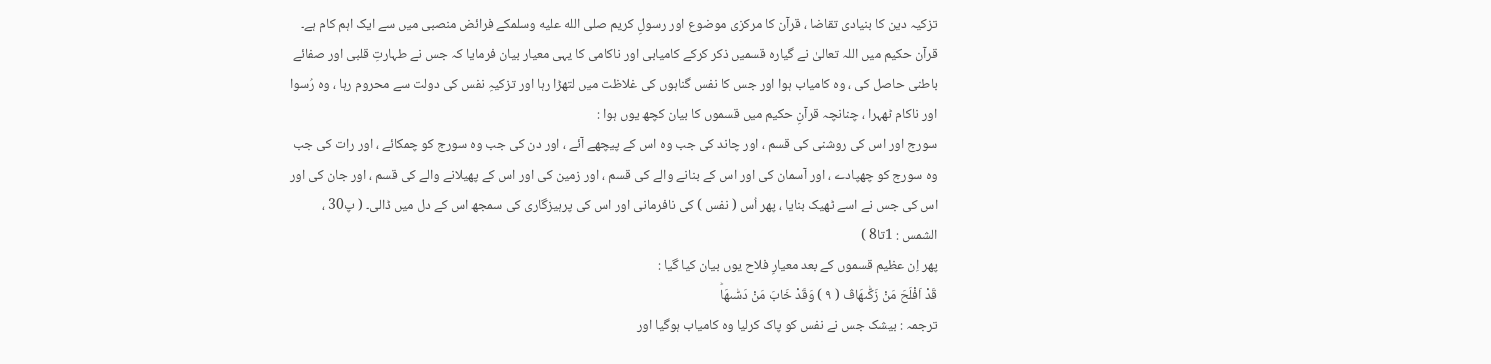تزکیہ دین کا بنیادی تقاضا ، قرآن کا مرکزی موضوع اور رسولِ کریم صلى الله عليه وسلمکے فرائض منصبی میں سے ایک اہم کام ہے۔ قرآن حکیم میں اللہ تعالیٰ نے گیارہ قسمیں ذکر کرکے کامیابی اور ناکامی کا یہی معیار بیان فرمایا کہ جس نے طہارتِ قلبی اور صفائے باطنی حاصل کی ، وہ کامیاب ہوا اور جس کا نفس گناہوں کی غلاظت میں لتھڑا رہا اور تزکیہِ نفس کی دولت سے محروم رہا ، وہ رُسوا اور ناکام ٹھہرا ، چنانچہ قرآنِ حکیم میں قسموں کا بیان کچھ یوں ہوا :
سورج اور اس کی روشنی کی قسم ، اور چاند کی جب وہ اس کے پیچھے آئے ، اور دن کی جب وہ سورج کو چمکائے ، اور رات کی جب وہ سورج کو چھپادے ، اور آسمان کی اور اس کے بنانے والے کی قسم ، اور زمین کی اور اس کے پھیلانے والے کی قسم ، اور جان کی اور اس کی جس نے اسے ٹھیک بنایا ، پھر اُس ( نفس ) کی نافرمانی اور اس کی پرہیزگاری کی سمجھ اس کے دل میں ڈالی۔ ( پ30 ، الشمس : 1تا8 )
پھر اِن عظیم قسموں کے بعد معیارِ فلاح یوں بیان کیا گیا :
قَدْ اَفْلَحَ مَنْ زَكّٰىهَاڤ ( ۹ ) وَقَدْ خَابَ مَنْ دَسّٰىهَاؕ
ترجمہ : بیشک جس نے نفس کو پاک کرلیا وہ کامیاب ہوگیا اور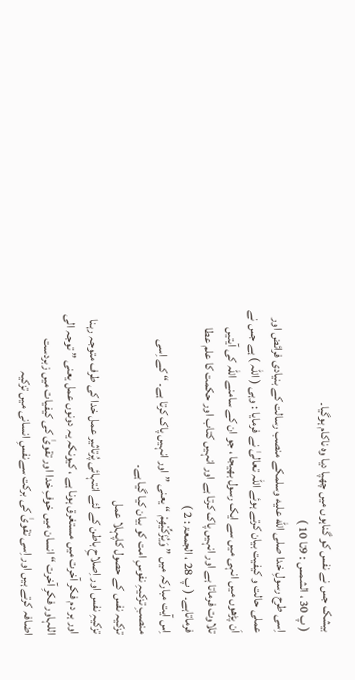بیشک جس نے نفس کو گناہوں میں چھپا دیا وہ ناکام ہوگیا۔
( پ 30 ، الشمس : 9تا 10 )
اِسی طرح رسولِ خدا صلى الله عليه وسلمکے منصب رسالت کے بنیادی فرائض اور عملی حالت و کیفیت بیان کرتے ہوئے اللہ تعالیٰ نے فرمایا : وہی ( اللہ ) ہے جس نے اَن پڑھوں میں انہی میں سے ایک رسول بھیجا ، جو ان کے سامنے اللہ کی آیتیں تلاوت فرماتا ہے اور انہیں پاک کرتا ہے اور انہیں کتاب اور حکمت کا علم عطا فرماتاہے۔ ( پ 28 ، الجمعۃ : 2 )
اِس آیت مبارکہ میں ” وَیُزَكِّیْهِمْ “ یعنی ” اور انہیں پاک کرتا ہے۔ “ کے اِسی منصبِ تزکیہِ نفوسِ امت کو بیان کیا گیا ہے۔
تزکیہ نفس کے حصول کاپہلا عمل
تزکیہِ نفس اور اِصلاحِ باطن کے لئے انتہائی پُرتاثیر عمل خدا کی طرف متوجہ رہنا اور ہر دم فکر آخرت میں مستغرق ہونا ہے ، کیونکہ یہ دونوں عمل یعنی ” توجہ الی اللہاور فکرِ آخرت “ انسان میں خوفِ خدا اور تقویٰ کی کیفیات میں زبردست اضافہ کرتے ہیں اور اِسی تقویٰ کی برکت سےنفسِ انسانی میں تزکیہ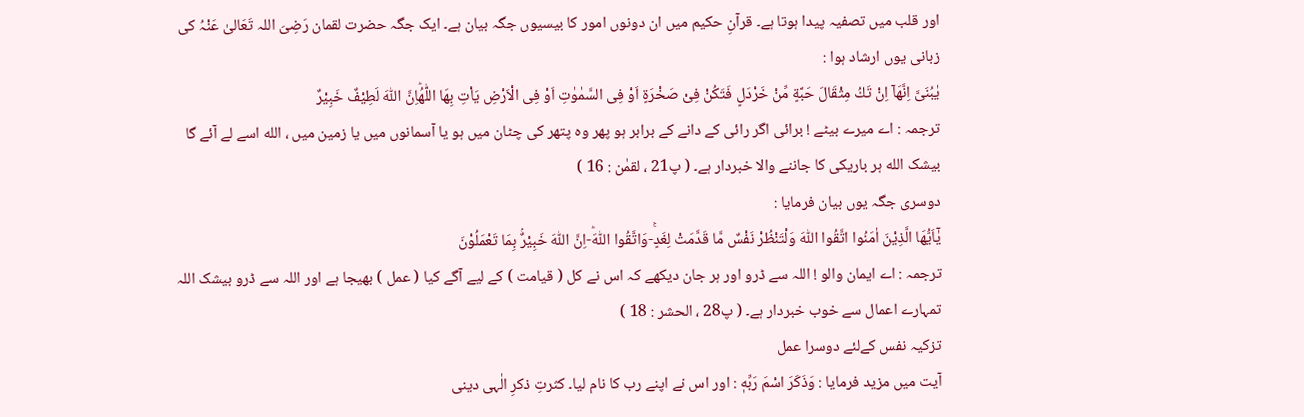اور قلب میں تصفیہ پیدا ہوتا ہے۔ قرآنِ حکیم میں ان دونوں امور کا بیسیوں جگہ بیان ہے۔ ایک جگہ حضرت لقمان رَضِیَ اللہ تَعَالیٰ عَنْہُ کی زبانی یوں ارشاد ہوا :
یٰبُنَیَّ اِنَّهَاۤ اِنْ تَكُ مِثْقَالَ حَبَّةٍ مِّنْ خَرْدَلٍ فَتَكُنْ فِیْ صَخْرَةٍ اَوْ فِی السَّمٰوٰتِ اَوْ فِی الْاَرْضِ یَاْتِ بِهَا اللّٰهُؕاِنَّ اللّٰهَ لَطِیْفٌ خَبِیْرٌ
ترجمہ : اے میرے بیٹے ! برائی اگر رائی کے دانے کے برابر ہو پھر وہ پتھر کی چٹان میں ہو یا آسمانوں میں یا زمین میں ، الله اسے لے آئے گا بیشک الله ہر باریکی کا جاننے والا خبردار ہے۔ ( پ21 ، لقمٰن : 16 )
دوسری جگہ یوں بیان فرمایا :
یٰۤاَیُّهَا الَّذِیْنَ اٰمَنُوا اتَّقُوا اللّٰهَ وَلْتَنْظُرْ نَفْسٌ مَّا قَدَّمَتْ لِغَدٍۚ-وَاتَّقُوا اللّٰهَؕ-اِنَّ اللّٰهَ خَبِیْرٌۢ بِمَا تَعْمَلُوْنَ
ترجمہ : اے ایمان والو ! اللہ سے ڈرو اور ہر جان دیکھے کہ اس نے کل ( قیامت ) کے لیے آگے کیا ( عمل ) بھیجا ہے اور اللہ سے ڈرو بیشک اللہ تمہارے اعمال سے خوب خبردار ہے۔ ( پ28 ، الحشر : 18 )
تزکیہ نفس کےلئے دوسرا عمل
آیت میں مزید فرمایا : وَذَكَرَ اسْمَ رَبِّهٖ : اور اس نے اپنے رب کا نام لیا۔ کثرتِ ذکرِ الٰہی دینی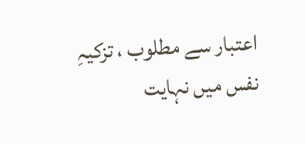اعتبار سے مطلوب ، تزکیہِ نفس میں نہایت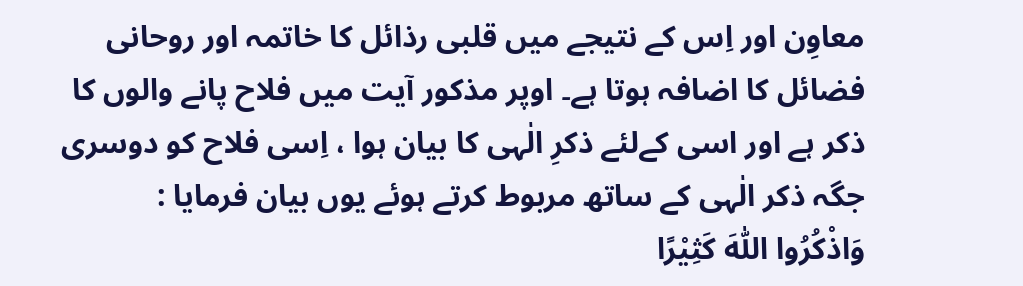معاوِن اور اِس کے نتیجے میں قلبی رذائل کا خاتمہ اور روحانی فضائل کا اضافہ ہوتا ہے۔ اوپر مذکور آیت میں فلاح پانے والوں کا ذکر ہے اور اسی کےلئے ذکرِ الٰہی کا بیان ہوا ، اِسی فلاح کو دوسری جگہ ذکر الٰہی کے ساتھ مربوط کرتے ہوئے یوں بیان فرمایا :
وَاذْكُرُوا اللّٰهَ كَثِیْرًا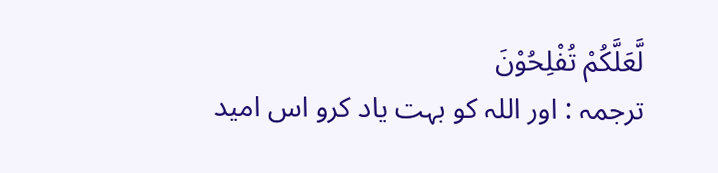لَّعَلَّكُمْ تُفْلِحُوْنَ
ترجمہ : اور اللہ کو بہت یاد کرو اس امید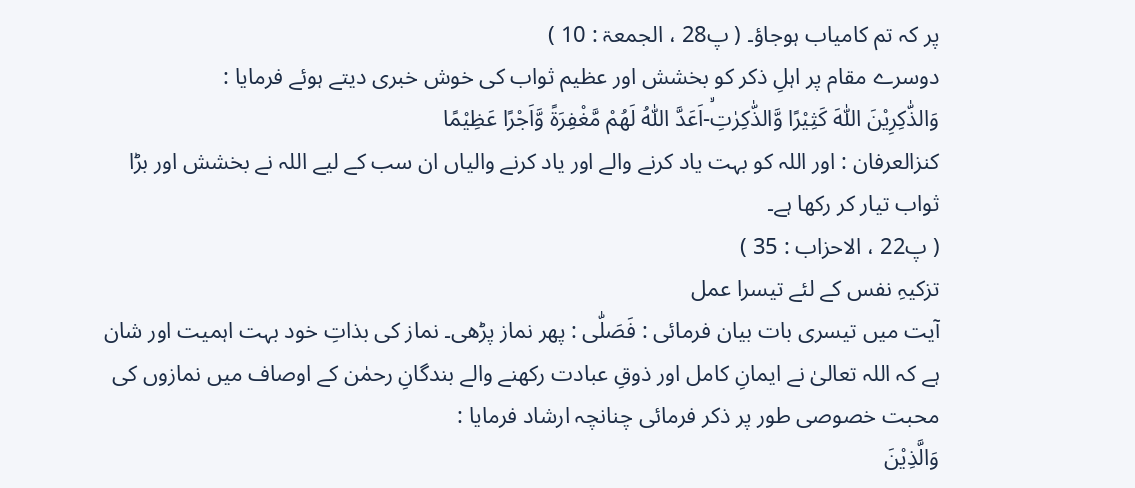پر کہ تم کامیاب ہوجاؤ۔ ( پ28 ، الجمعۃ : 10 )
دوسرے مقام پر اہلِ ذکر کو بخشش اور عظیم ثواب کی خوش خبری دیتے ہوئے فرمایا :
وَالذّٰكِرِیْنَ اللّٰهَ كَثِیْرًا وَّالذّٰكِرٰتِۙ-اَعَدَّ اللّٰهُ لَهُمْ مَّغْفِرَةً وَّاَجْرًا عَظِیْمًا
کنزالعرفان : اور اللہ کو بہت یاد کرنے والے اور یاد کرنے والیاں ان سب کے لیے اللہ نے بخشش اور بڑا ثواب تیار کر رکھا ہے۔
( پ22 ، الاحزاب : 35 )
تزکیہِ نفس کے لئے تیسرا عمل
آیت میں تیسری بات بیان فرمائی : فَصَلّٰى : پھر نماز پڑھی۔ نماز کی بذاتِ خود بہت اہمیت اور شان ہے کہ اللہ تعالیٰ نے ایمانِ کامل اور ذوقِ عبادت رکھنے والے بندگانِ رحمٰن کے اوصاف میں نمازوں کی محبت خصوصی طور پر ذکر فرمائی چنانچہ ارشاد فرمایا :
وَالَّذِیْنَ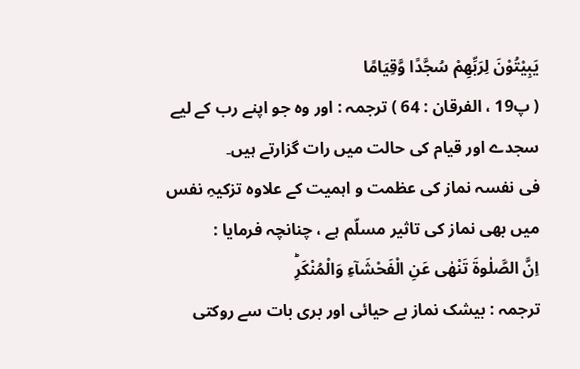یَبِیْتُوْنَ لِرَبِّهِمْ سُجَّدًا وَّقِیَامًا
( پ19 ، الفرقان : 64 ) ترجمہ : اور وہ جو اپنے رب کے لیے سجدے اور قیام کی حالت میں رات گزارتے ہیں۔
فی نفسہ نماز کی عظمت و اہمیت کے علاوہ تزکیہِ نفس میں بھی نماز کی تاثیر مسلّم ہے ، چنانچہ فرمایا :
اِنَّ الصَّلٰوةَ تَنْهٰى عَنِ الْفَحْشَآءِ وَالْمُنْكَرِؕ
ترجمہ : بیشک نماز بے حیائی اور بری بات سے روکتی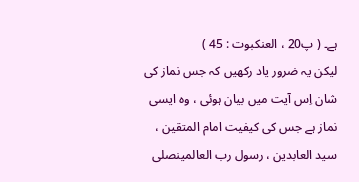ہے۔ ( پ20 ، العنکبوت : 45 )
لیکن یہ ضرور یاد رکھیں کہ جس نماز کی شان اِس آیت میں بیان ہوئی ، وہ ایسی نماز ہے جس کی کیفیت امام المتقین ، سید العابدین ، رسول رب العالمینصلى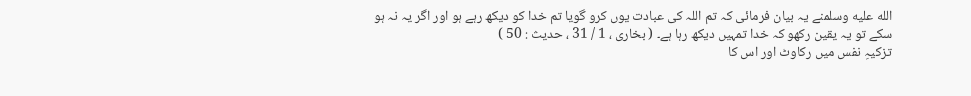الله عليه وسلمنے یہ بیان فرمائی کہ تم اللہ کی عبادت یوں کرو گویا تم خدا کو دیکھ رہے ہو اور اگر یہ نہ ہو سکے تو یہ یقین رکھو کہ خدا تمہیں دیکھ رہا ہے۔ ( بخاری ، 1 / 31 ، حدیث : 50 )
تزکیہِ نفس میں رکاوٹ اور اس کا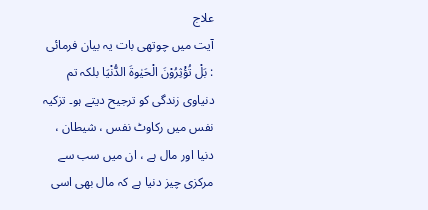علاج
آیت میں چوتھی بات یہ بیان فرمائی : بَلْ تُؤْثِرُوْنَ الْحَیٰوةَ الدُّنْیَا بلکہ تم دنیاوی زندگی کو ترجیح دیتے ہو۔ تزکیہ نفس میں رکاوٹ نفس ، شیطان ، دنیا اور مال ہے ، ان میں سب سے مرکزی چیز دنیا ہے کہ مال بھی اسی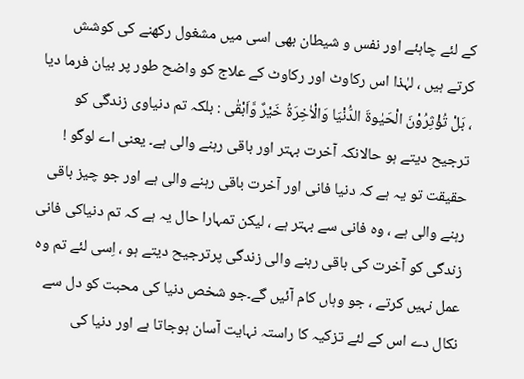کے لئے چاہئے اور نفس و شیطان بھی اسی میں مشغول رکھنے کی کوشش کرتے ہیں ، لہٰذا اس رکاوٹ اور رکاوٹ کے علاج کو واضح طور پر بیان فرما دیا ، بَلْ تُؤْثِرُوْنَ الْحَیٰوةَ الدُّنْیَا وَالْاٰخِرَةُ خَیْرٌ وَّاَبْقٰی : بلکہ تم دنیاوی زندگی کو ترجیح دیتے ہو حالانکہ آخرت بہتر اور باقی رہنے والی ہے۔ یعنی اے لوگو ! حقیقت تو یہ ہے کہ دنیا فانی اور آخرت باقی رہنے والی ہے اور جو چیز باقی رہنے والی ہے ، وہ فانی سے بہتر ہے ، لیکن تمہارا حال یہ ہے کہ تم دنیاکی فانی زندگی کو آخرت کی باقی رہنے والی زندگی پرترجیح دیتے ہو ، اِسی لئے تم وہ عمل نہیں کرتے ، جو وہاں کام آئیں گے۔جو شخص دنیا کی محبت کو دل سے نکال دے اس کے لئے تزکیہ کا راستہ نہایت آسان ہوجاتا ہے اور دنیا کی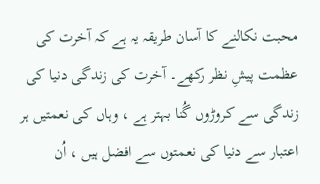محبت نکالنے کا آسان طریقہ یہ ہے کہ آخرت کی عظمت پیشِ نظر رکھے۔ آخرت کی زندگی دنیا کی زندگی سے کروڑوں گُنا بہتر ہے ، وہاں کی نعمتیں ہر اعتبار سے دنیا کی نعمتوں سے افضل ہیں ، اُن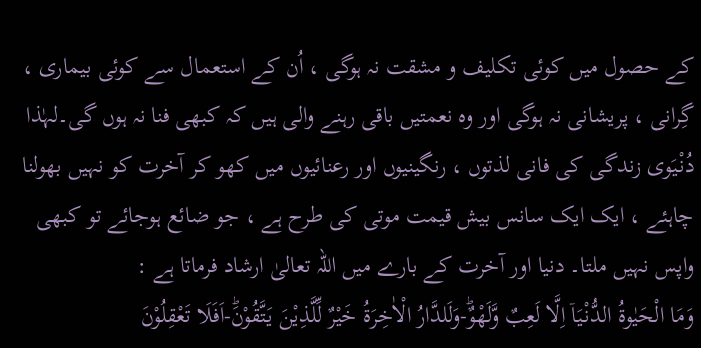کے حصول میں کوئی تکلیف و مشقت نہ ہوگی ، اُن کے استعمال سے کوئی بیماری ، گِرانی ، پریشانی نہ ہوگی اور وہ نعمتیں باقی رہنے والی ہیں کہ کبھی فنا نہ ہوں گی۔لہٰذا دُنْیَوی زندگی کی فانی لذتوں ، رنگینیوں اور رعنائیوں میں کھو کر آخرت کو نہیں بھولنا چاہئے ، ایک ایک سانس بیش قیمت موتی کی طرح ہے ، جو ضائع ہوجائے تو کبھی واپس نہیں ملتا۔ دنیا اور آخرت کے بارے میں اللہ تعالیٰ ارشاد فرماتا ہے :
وَمَا الْحَیٰوةُ الدُّنْیَاۤ اِلَّا لَعِبٌ وَّلَهْوٌؕ-وَلَلدَّارُ الْاٰخِرَةُ خَیْرٌ لِّلَّذِیْنَ یَتَّقُوْنَؕ-اَفَلَا تَعْقِلُوْنَ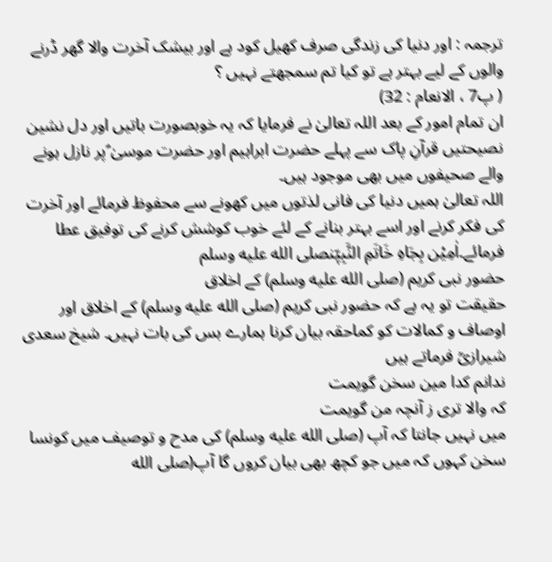ترجمہ : اور دنیا کی زندگی صرف کھیل کود ہے اور بیشک آخرت والا گھر ڈرنے والوں کے لیے بہتر ہے تو کیا تم سمجھتے نہیں ؟
( پ7 ، الانعام : 32)
ان تمام امور کے بعد اللہ تعالیٰ نے فرمایا کہ یہ خوبصورت باتیں اور دل نشین نصیحتیں قرآنِ پاک سے پہلے حضرت ابراہیم اور حضرت موسیٰ ؑپر نازل ہونے والے صحیفوں میں بھی موجود ہیں۔
اللہ تعالیٰ ہمیں دنیا کی فانی لذتوں میں کھونے سے محفوظ فرمائے اور آخرت کی فکر کرنے اور اسے بہتر بنانے کے لئے خوب کوشش کرنے کی توفیق عطا فرمائے۔اٰمِیْن بِجَاہِ خَاتَمِ النَّبِیّٖنصلى الله عليه وسلم
حضور نبی کریم (صلى الله عليه وسلم) کے اخلاق
حقیقت تو یہ ہے کہ حضور نبی کریم (صلى الله عليه وسلم) کے اخلاق اور اوصاف و کمالات کو کماحقہ بیان کرنا ہمارے بس کی بات نہیں۔ شیخ سعدی شیرازیؒ فرماتے ہیں
ندانم کدا مین سخن گویمت
کہ والا تری ز آنچہ من گویمت
میں نہیں جانتا کہ آپ (صلى الله عليه وسلم) کی مدح و توصیف میں کونسا سخن کہوں کہ میں جو کچھ بھی بیان کروں گا آپ(صلى الله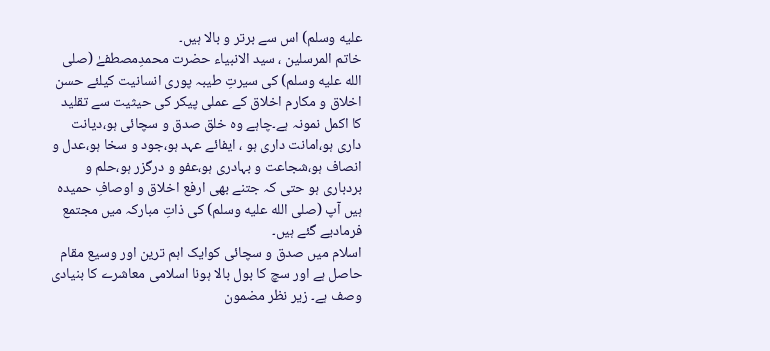عليه وسلم) اس سے برتر و بالا ہیں۔
خاتم المرسلین ، سید الانبیاء حضرت محمدِمصطفےٰ (صلى الله عليه وسلم) کی سیرتِ طیبہ پوری انسانیت کیلئے حسن اخلاق و مکارم اخلاق کے عملی پیکر کی حیثیت سے تقلید کا اکمل نمونہ ہے۔چاہے وہ خلق صدق و سچائی ہو،دیانت داری ہو،امانت داری ہو ، ایفائے عہد ہو،جود و سخا ہو،عدل و انصاف ہو،شجاعت و بہادری ہو،عفو و درگزر ہو،حلم و بردباری ہو حتی کہ جتنے بھی ارفع اخلاق و اوصافِ حمیدہ ہیں آپ (صلى الله عليه وسلم) کی ذاتِ مبارکہ میں مجتمع فرمادیے گئے ہیں۔
اسلام میں صدق و سچائی کوایک اہم ترین اور وسیع مقام حاصل ہے اور سچ کا بول بالا ہونا اسلامی معاشرے کا بنیادی وصف ہے۔ زیر نظر مضمون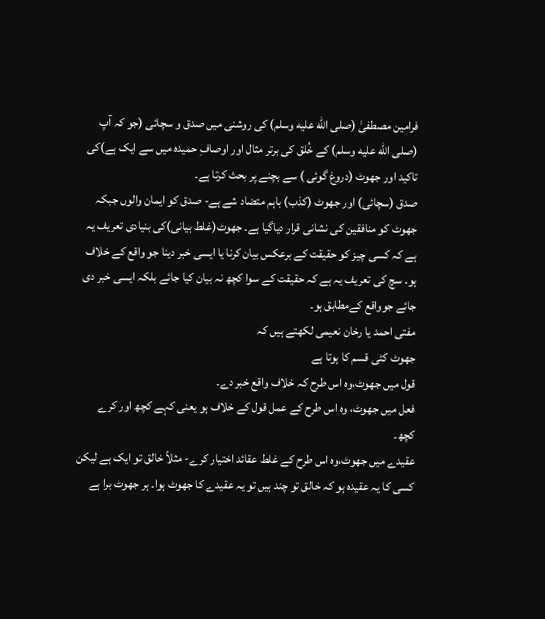فرامین مصطفیٰ (صلى الله عليه وسلم) کی روشنی میں صدق و سچائی (جو کہ آپ (صلى الله عليه وسلم) کے خُلق کی برتر مثال اور اوصافِ حمیدہ میں سے ایک ہے)کی تاکید اور جھوٹ (دروغ گوئی ) سے بچنے پر بحث کرتا ہے۔
صدق (سچائی) اور جھوٹ (کذب) باہم متضاد شے ہے- صدق کو ایمان والوں جبکہ جھوٹ کو منافقین کی نشانی قرار دیاگیا ہے۔ جھوٹ(غلط بیانی)کی بنیادی تعریف یہ ہے کہ کسی چیز کو حقیقت کے برعکس بیان کرنا یا ایسی خبر دینا جو واقع کے خلاف ہو۔ سچ کی تعریف یہ ہے کہ حقیقت کے سوا کچھ نہ بیان کیا جائے بلکہ ایسی خبر دی جائے جوواقع کےمطابق ہو۔
مفتی احمد یا رخان نعیمی لکھتے ہیں کہ
جھوٹ کئی قسم کا ہوتا ہے
قول میں جھوٹ،وہ اس طرح کہ خلاف واقع خبر دے۔
فعل میں جھوٹ، وہ اس طرح کے عمل قول کے خلاف ہو یعنی کہے کچھ اور کرے کچھ۔
عقیدے میں جھوٹ،وہ اس طرح کے غلط عقائد اختیار کرے- مثلاً خالق تو ایک ہے لیکن کسی کا یہ عقیدہ ہو کہ خالق تو چند ہیں تو یہ عقیدے کا جھوٹ ہوا۔ ہر جھوٹ برا ہے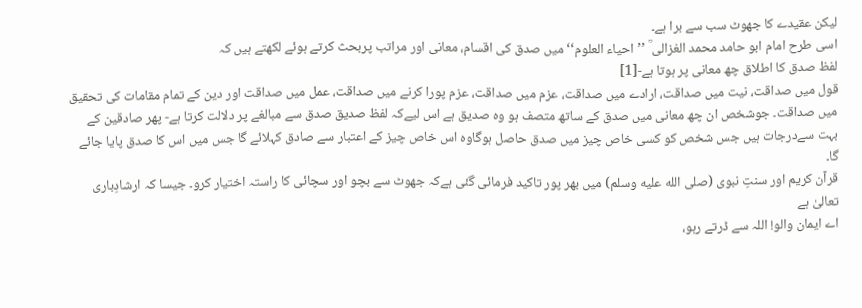لیکن عقیدے کا جھوٹ سب سے برا ہے۔
اسی طرح امام ابو حامد محمد الغزالی ؒ ’’احیاء العلوم‘‘ میں صدق کی اقسام، معانی اور مراتب پربحث کرتے ہوئے لکھتے ہیں کہ
لفظ صدق کا اطلاق چھ معانی پر ہوتا ہے-[1]
قول میں صداقت، نیت میں صداقت، ارادے میں صداقت، عزم میں صداقت، عزم پورا کرنے میں صداقت، عمل میں صداقت اور دین کے تمام مقامات کی تحقیق میں صداقت۔ جوشخص ان چھ معانی میں صدق کے ساتھ متصف ہو وہ صدیق ہے اس لیےکہ لفظ صدیق صدق سے مبالغے پر دلالت کرتا ہے- پھر صادقین کے بہت سےدرجات ہیں جس شخص کو کسی خاص چیز میں صدق حاصل ہوگاوہ اس خاص چیز کے اعتبار سے صادق کہلائے گا جس میں اس کا صدق پایا جائے گا۔
قرآن کریم اور سنتِ نبوی (صلى الله عليه وسلم) میں بھر پور تاکید فرمائی گئی ہےکہ جھوٹ سے بچو اور سچائی کا راستہ اختیار کرو۔ جیسا کہ ارشادِباری تعالیٰ ہے
اے ایمان والو! اللہ سے ڈرتے رہو،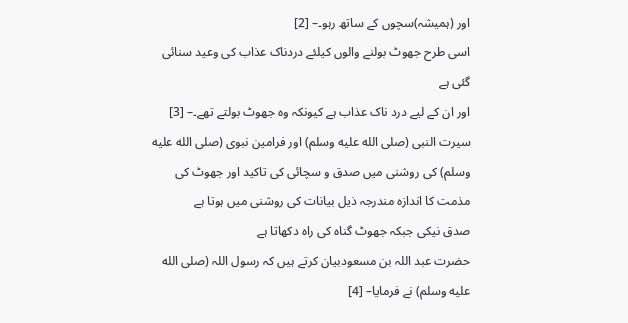اور (ہمیشہ)سچوں کے ساتھ رہو۔– [2]
اسی طرح جھوٹ بولنے والوں کیلئے دردناک عذاب کی وعید سنائی گئی ہے
اور ان کے لیے درد ناک عذاب ہے کیونکہ وہ جھوٹ بولتے تھے۔– [3]
سیرت النبی (صلى الله عليه وسلم) اور فرامین نبوی (صلى الله عليه وسلم) کی روشنی میں صدق و سچائی کی تاکید اور جھوٹ کی مذمت کا اندازہ مندرجہ ذیل بیانات کی روشنی میں ہوتا ہے
صدق نیکی جبکہ جھوٹ گناہ کی راہ دکھاتا ہے
حضرت عبد اللہ بن مسعودبیان کرتے ہیں کہ رسول اللہ (صلى الله عليه وسلم) نے فرمایا– [4]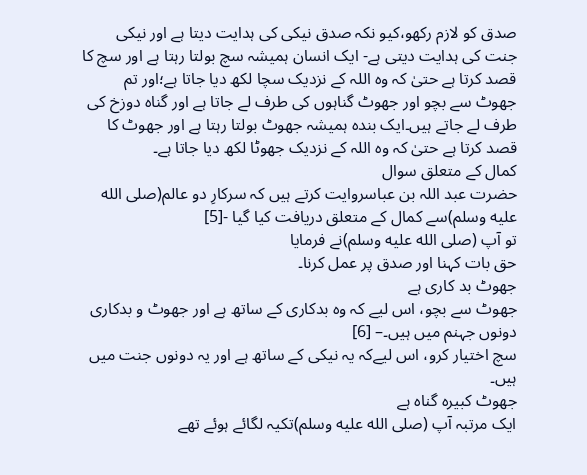صدق کو لازم رکھو،کیو نکہ صدق نیکی کی ہدایت دیتا ہے اور نیکی جنت کی ہدایت دیتی ہے- ایک انسان ہمیشہ سچ بولتا رہتا ہے اور سچ کا قصد کرتا ہے حتیٰ کہ وہ اللہ کے نزدیک سچا لکھ دیا جاتا ہے؛اور تم جھوٹ سے بچو اور جھوٹ گناہوں کی طرف لے جاتا ہے اور گناہ دوزخ کی طرف لے جاتے ہیں۔ایک بندہ ہمیشہ جھوٹ بولتا رہتا ہے اور جھوٹ کا قصد کرتا ہے حتیٰ کہ وہ اللہ کے نزدیک جھوٹا لکھ دیا جاتا ہے۔
کمال کے متعلق سوال
حضرت عبد اللہ بن عباسروایت کرتے ہیں کہ سرکارِ دو عالم(صلى الله عليه وسلم)سے کمال کے متعلق دریافت کیا گیا -[5]
تو آپ (صلى الله عليه وسلم)نے فرمایا
حق بات کہنا اور صدق پر عمل کرنا۔
جھوٹ بد کاری ہے
جھوٹ سے بچو، اس لیے کہ وہ بدکاری کے ساتھ ہے اور جھوٹ و بدکاری دونوں جہنم میں ہیں۔– [6]
سچ اختیار کرو، اس لیےکہ یہ نیکی کے ساتھ ہے اور یہ دونوں جنت میں ہیں۔
جھوٹ کبیرہ گناہ ہے
ایک مرتبہ آپ (صلى الله عليه وسلم)تکیہ لگائے ہوئے تھے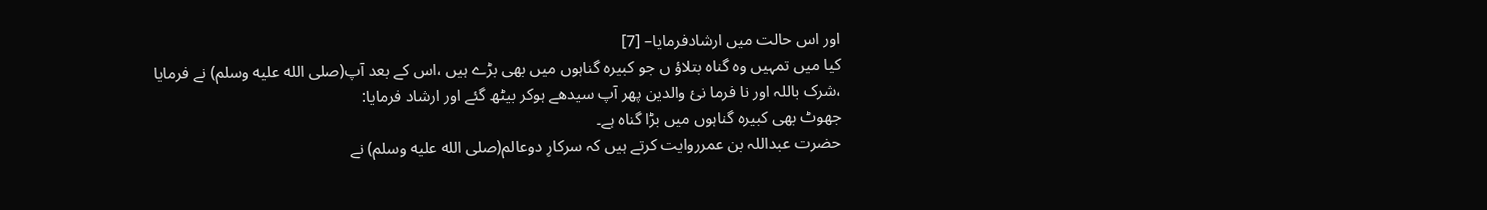اور اس حالت میں ارشادفرمایا– [7]
کیا میں تمہیں وہ گناہ بتلاؤ ں جو کبیرہ گناہوں میں بھی بڑے ہیں ،اس کے بعد آپ(صلى الله عليه وسلم) نے فرمایا ،شرک باللہ اور نا فرما نئ والدین پھر آپ سیدھے ہوکر بیٹھ گئے اور ارشاد فرمایا:
جھوٹ بھی کبیرہ گناہوں میں بڑا گناہ ہے۔
حضرت عبداللہ بن عمرروایت کرتے ہیں کہ سرکارِ دوعالم(صلى الله عليه وسلم) نے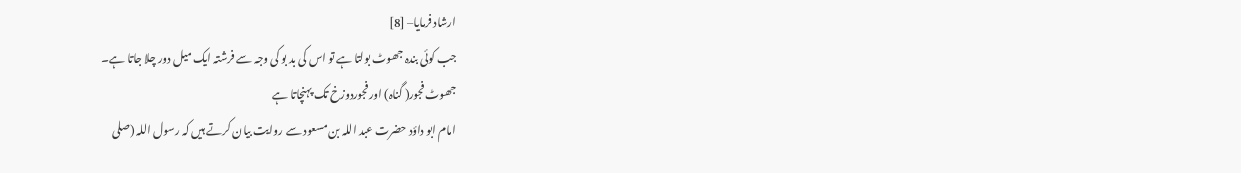ارشاد فرمایا– [8]
جب کوئی بندہ جھوٹ بولتا ہے تو اس کی بد بو کی وجہ سے فرشتہ ایک میل دور چلا جاتا ہے۔
جھوٹ فجور( گناہ) اور فجوردوزخ تک پہنچاتا ہے
امام ابو داؤد حضرت عبد اللہ بن مسعود سے روایت بیان کرتے ہیں کہ رسول اللہ (صلى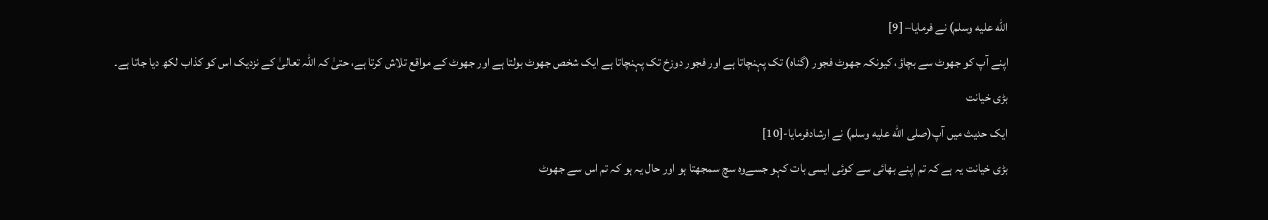الله عليه وسلم) نے فرمایا– [9]
اپنے آپ کو جھوٹ سے بچاؤ، کیونکہ جھوٹ فجور (گناہ) تک پہنچاتا ہے اور فجور دوزخ تک پہنچاتا ہے ایک شخص جھوٹ بولتا ہے اور جھوٹ کے مواقع تلاش کرتا ہے، حتیٰ کہ اللہ تعالیٰ کے نزدیک اس کو کذاب لکھ دیا جاتا ہے۔
بڑی خیانت
ایک حدیث میں آپ(صلى الله عليه وسلم) نے ارشادفرمایا-[10]
بڑی خیانت یہ ہے کہ تم اپنے بھائی سے کوئی ایسی بات کہو جسےوہ سچ سمجھتا ہو اور حال یہ ہو کہ تم اس سے جھوٹ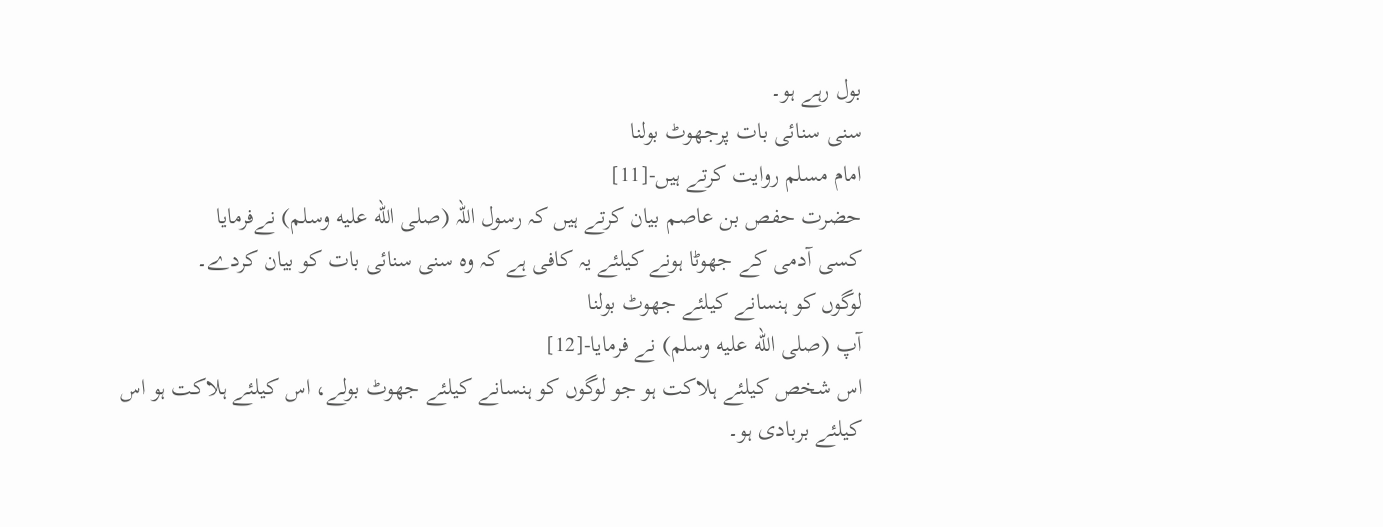بول رہے ہو۔
سنی سنائی بات پرجھوٹ بولنا
امام مسلم روایت کرتے ہیں-[11]
حضرت حفص بن عاصم بیان کرتے ہیں کہ رسول اللہ (صلى الله عليه وسلم) نےفرمایا
کسی آدمی کے جھوٹا ہونے کیلئے یہ کافی ہے کہ وہ سنی سنائی بات کو بیان کردے۔
لوگوں کو ہنسانے کیلئے جھوٹ بولنا
آپ (صلى الله عليه وسلم) نے فرمایا-[12]
اس شخص کیلئے ہلاکت ہو جو لوگوں کو ہنسانے کیلئے جھوٹ بولے، اس کیلئے ہلاکت ہو اس کیلئے بربادی ہو۔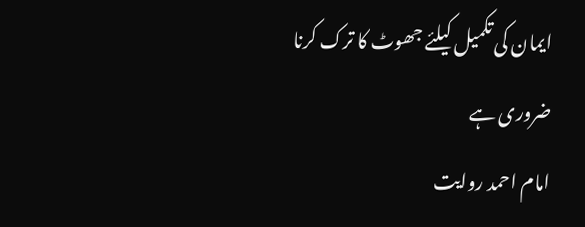ایمان کی تکمیل کیلئے جھوٹ کا ترک کرنا ضروری ہے
امام احمد روایت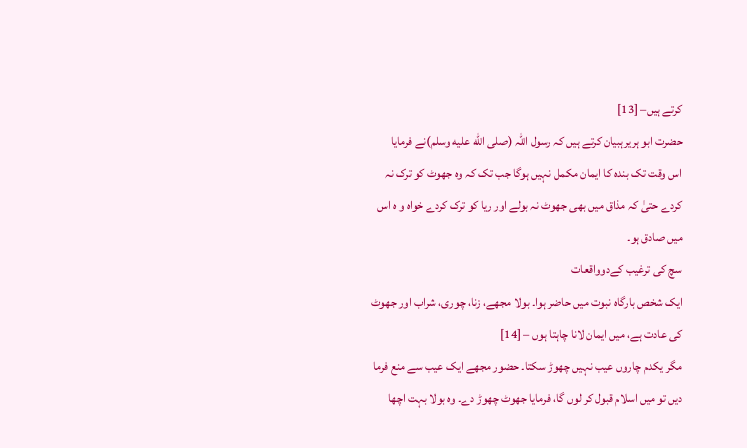کرتے ہیں– [13]
حضرت ابو ہریرہبیان کرتے ہیں کہ رسول اللہ (صلى الله عليه وسلم)نے فرمایا
اس وقت تک بندہ کا ایمان مکمل نہیں ہوگا جب تک کہ وہ جھوٹ کو ترک نہ کردے حتیٰ کہ مذاق میں بھی جھوٹ نہ بولے اور ریا کو ترک کردے خواہ و ہ اس میں صادق ہو۔
سچ کی ترغیب کےدوواقعات
ایک شخص بارگاہ نبوت میں حاضر ہوا۔ بولا مجھے، زنا، چوری، شراب اور جھوٹ کی عادت ہے، میں ایمان لانا چاہتا ہوں – [14]
مگر یکدم چاروں عیب نہیں چھوڑ سکتا۔ حضور مجھے ایک عیب سے منع فرما دیں تو میں اسلام قبول کر لوں گا، فرمایا جھوٹ چھوڑ دے۔ وہ بولا بہت اچھا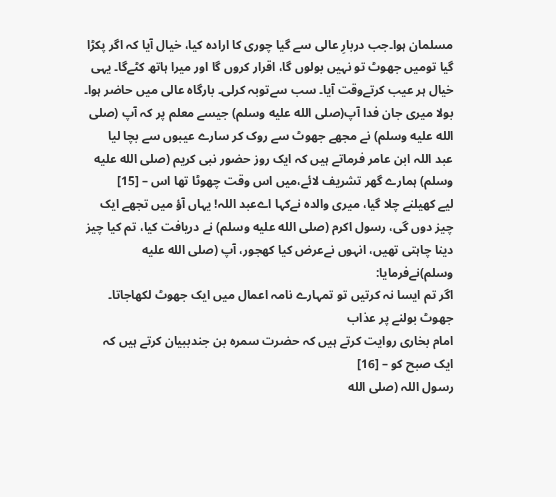مسلمان ہوا۔جب دربارِ عالی سے گیا چوری کا ارادہ کیا، خیال آیا کہ اگر پکڑا گیا تومیں جھوٹ تو نہیں بولوں گا، اقرار کروں گا اور میرا ہاتھ کٹےگا۔ یہی خیال ہر عیب کرتےوقت آیا۔ سب سےتوبہ کرلی۔ بارگاہ عالی میں حاضر ہوا۔ بولا میری جان فدا آپ(صلى الله عليه وسلم) جیسے معلم پر کہ آپ (صلى الله عليه وسلم) نے مجھے جھوٹ سے روک کر سارے عیبوں سے بچا لیا
عبد اللہ ابن عامر فرماتے ہیں کہ ایک روز حضور نبی کریم (صلى الله عليه وسلم) ہمارے گھر تشریف لائے،میں اس وقت چھوٹا تھا اس – [15]
لیے کھیلنے چلا گیا، میری والدہ نےکہا اےعبد اللہ! یہاں آؤ میں تجھے ایک چیز دوں گی، رسول اکرم (صلى الله عليه وسلم) نے دریافت کیا، تم کیا چیز دینا چاہتی تھیں، انہوں نےعرض کیا کھجور، آپ (صلى الله عليه وسلم)نےفرمایا:
اگر تم ایسا نہ کرتیں تو تمہارے نامہ اعمال میں ایک جھوٹ لکھاجاتا۔
جھوٹ بولنے پر عذاب
امام بخاری روایت کرتے ہیں کہ حضرت سمرہ بن جندببیان کرتے ہیں کہ ایک صبح کو – [16]
رسول اللہ (صلى الله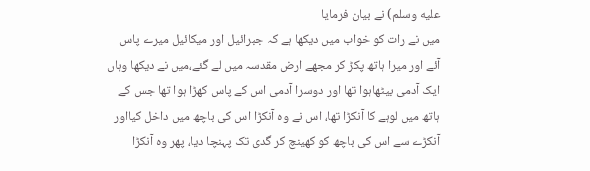عليه وسلم) نے بیان فرمایا
میں نے رات کو خواب میں دیکھا ہے کہ جبرائیل اور میکائیل میرے پاس آئے اور میرا ہاتھ پکڑ کر مجھے ارض مقدسہ میں لے گئے،میں نے دیکھا وہاں ایک آدمی بیٹھاہوا تھا اور دوسرا آدمی اس کے پاس کھڑا ہوا تھا جس کے ہاتھ میں لوہے کا آنکڑا تھا، اس نے وہ آنکڑا اس کی باچھ میں داخل کیااور آنکڑے سے اس کی باچھ کو کھینچ کر گدی تک پہنچا دیا، پھر وہ آنکڑا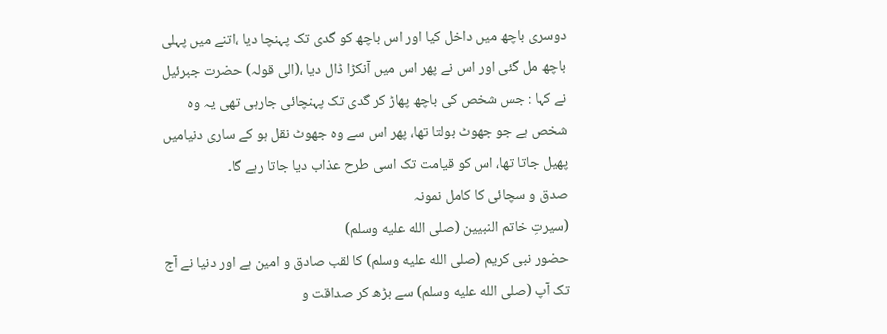دوسری باچھ میں داخل کیا اور اس باچھ کو گدی تک پہنچا دیا ،اتنے میں پہلی باچھ مل گئی اور اس نے پھر اس میں آنکڑا ڈال دیا ،(الی قولہ) حضرت جبرئیل نے کہا : جس شخص کی باچھ پھاڑ کر گدی تک پہنچائی جارہی تھی یہ وہ شخص ہے جو جھوٹ بولتا تھا، پھر اس سے وہ جھوٹ نقل ہو کے ساری دنیامیں پھیل جاتا تھا، اس کو قیامت تک اسی طرح عذاب دیا جاتا رہے گا۔
صدق و سچائی کا کامل نمونہ
(سیرتِ خاتم النبیین (صلى الله عليه وسلم)
حضور نبی کریم (صلى الله عليه وسلم) کا لقب صادق و امین ہے اور دنیا نے آج تک آپ (صلى الله عليه وسلم) سے بڑھ کر صداقت و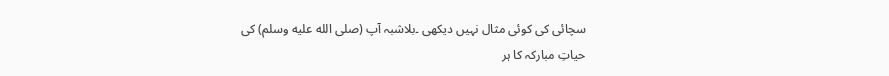سچائی کی کوئی مثال نہیں دیکھی ۔بلاشبہ آپ (صلى الله عليه وسلم) کی حیاتِ مبارکہ کا ہر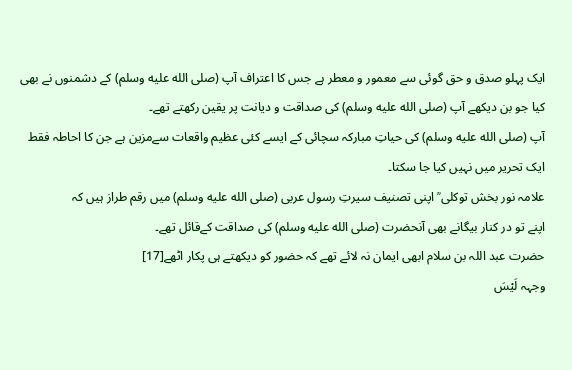ایک پہلو صدق و حق گوئی سے معمور و معطر ہے جس کا اعتراف آپ (صلى الله عليه وسلم) کے دشمنوں نے بھی کیا جو بن دیکھے آپ (صلى الله عليه وسلم) کی صداقت و دیانت پر یقین رکھتے تھے۔
آپ (صلى الله عليه وسلم) کی حیاتِ مبارکہ سچائی کے ایسے کئی عظیم واقعات سےمزین ہے جن کا احاطہ فقط ایک تحریر میں نہیں کیا جا سکتا۔
علامہ نور بخش توکلی ؒ اپنی تصنیف سیرتِ رسول عربی (صلى الله عليه وسلم) میں رقم طراز ہیں کہ
اپنے تو در کنار بیگانے بھی آنحضرت (صلى الله عليه وسلم) کی صداقت کےقائل تھے۔
حضرت عبد اللہ بن سلام ابھی ایمان نہ لائے تھے کہ حضور کو دیکھتے ہی پکار اٹھے[17]
وجہہ لَیْسَ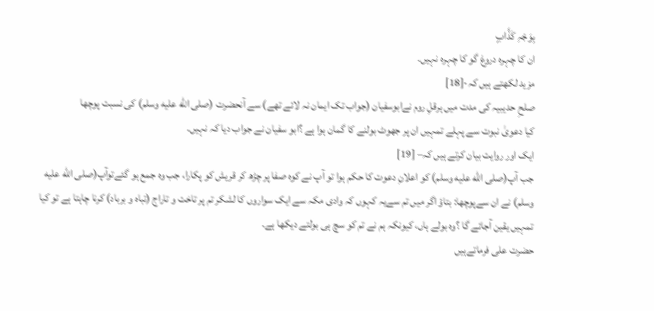بِوَجْہِ کَذَّابٍ
ان کا چہرہ دروغ گو کا چہرہ نہیں۔
مزید لکھتے ہیں کہ-[18]
صلحِ حدیبیہ کی مدت میں ہرقلِ روم نےابوسفیان (جواب تک ایمان نہ لائے تھے) سے آنحضرت (صلى الله عليه وسلم) کی نسبت پوچھا
کیا دعویٰ نبوت سے پہلے تمہیں ان پر جھوٹ بولنے کا گمان ہوا ہے ؟ابو سفیان نے جواب دیا کہ نہیں۔
ایک اور روایت بیان کرتے ہیں کہ– [19]
جب آپ(صلى الله عليه وسلم) کو اعلانِ دعوت کا حکم ہوا تو آپ نے کوہ صفا پر چڑھ کر قریش کو پکارا، جب وہ جمع ہو گئےتوآپ(صلى الله عليه وسلم) نے ان سےپوچھا: بتاؤ اگر میں تم سےیہ کہوں کہ وادی مکہ سے ایک سواروں کا لشکر تم پر تاخت و تاراج (تباہ و برباد) کرنا چاہتا ہے تو کیا تمہیں یقین آجائے گا ؟وہ بولے ہاں، کیونکہ ہم نے تم کو سچ ہی بولتے دیکھا ہے۔
حضرت علی فرماتےہیں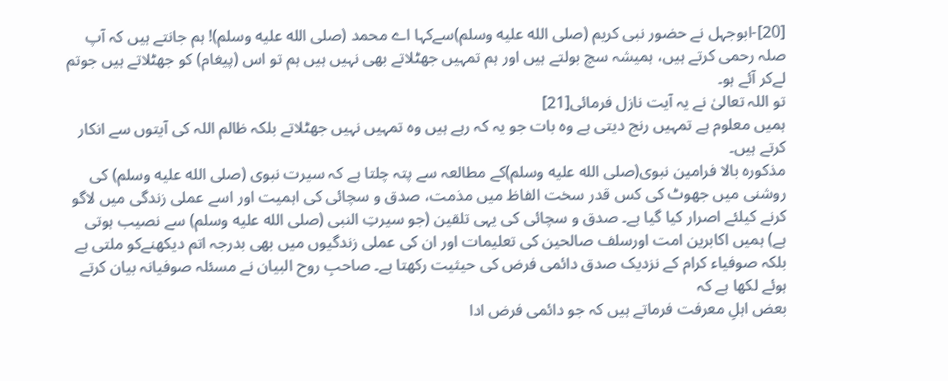[20]-ابوجہل نے حضور نبی کریم (صلى الله عليه وسلم)سےکہا اے محمد (صلى الله عليه وسلم)! ہم جانتے ہیں کہ آپ صلہ رحمی کرتے ہیں، ہمیشہ سچ بولتے ہیں اور ہم تمہیں جھٹلاتے بھی نہیں ہیں ہم تو اس (پیغام) کو جھٹلاتے ہیں جوتم لےکر آئے ہو۔
تو اللہ تعالیٰ نے یہ آیت نازل فرمائی[21]
ہمیں معلوم ہے تمہیں رنج دیتی ہے وہ بات جو یہ کہ رہے ہیں وہ تمہیں نہیں جھٹلاتے بلکہ ظالم اللہ کی آیتوں سے انکار کرتے ہیں۔
مذکورہ بالا فرامین نبوی(صلى الله عليه وسلم)کے مطالعہ سے پتہ چلتا ہے کہ سیرت نبوی (صلى الله عليه وسلم) کی روشنی میں جھوٹ کی کس قدر سخت الفاظ میں مذمت، صدق و سچائی کی اہمیت اور اسے عملی زندگی میں لاگو کرنے کیلئے اصرار کیا گیا ہے۔ صدق و سچائی کی یہی تلقین (جو سیرتِ النبی (صلى الله عليه وسلم) سے نصیب ہوتی ہے) ہمیں اکابرین امت اورسلف صالحین کی تعلیمات اور ان کی عملی زندگیوں میں بھی بدرجہ اتم دیکھنےکو ملتی ہے بلکہ صوفیاء کرام کے نزدیک صدق دائمی فرض کی حیثیت رکھتا ہے۔ صاحبِ روح البیان نے مسئلہ صوفیانہ بیان کرتے ہوئے لکھا ہے کہ
بعض اہلِ معرفت فرماتے ہیں کہ جو دائمی فرض ادا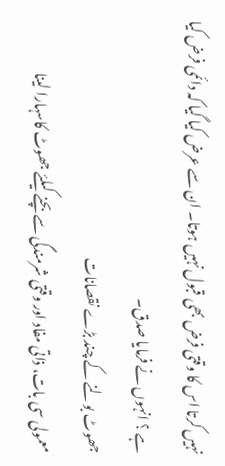نہیں کرتا اس کا وقتی فرض بھی قبول نہیں ہوتا۔ ان سے عرض کیا گیا کہ دائمی فرض کیا ہے ؟ انہوں نے فرمایا صدق۔
جھوٹ بولنے کے چند بڑے نقصانات
معمولی سی بات، ذاتی مفاد اور وقتی شرمندگی سے بچنے کیلئے جھوٹ کاسہارا لینا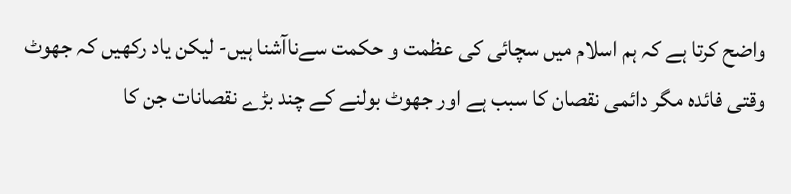واضح کرتا ہے کہ ہم اسلام میں سچائی کی عظمت و حکمت سےناآشنا ہیں- لیکن یاد رکھیں کہ جھوٹ وقتی فائدہ مگر دائمی نقصان کا سبب ہے اور جھوٹ بولنے کے چند بڑے نقصانات جن کا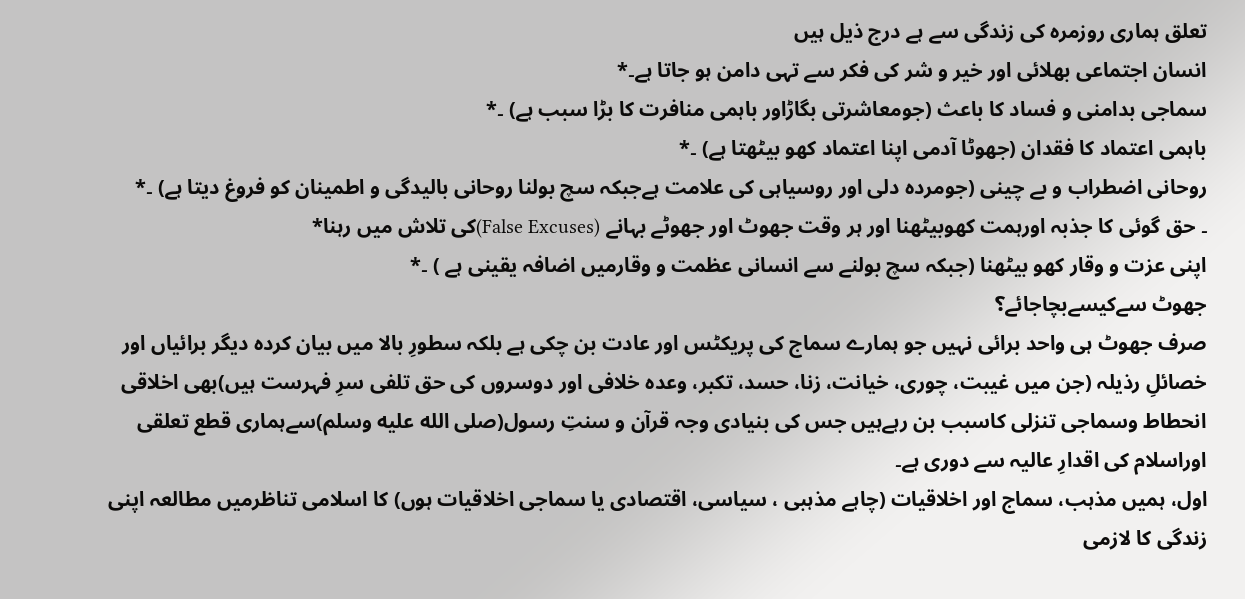تعلق ہماری روزمرہ کی زندگی سے ہے درج ذیل ہیں
انسان اجتماعی بھلائی اور خیر و شر کی فکر سے تہی دامن ہو جاتا ہے۔*
سماجی بدامنی و فساد کا باعث (جومعاشرتی بگاڑاور باہمی منافرت کا بڑا سبب ہے) ۔*
باہمی اعتماد کا فقدان (جھوٹا آدمی اپنا اعتماد کھو بیٹھتا ہے) ۔*
روحانی اضطراب و بے چینی (جومردہ دلی اور روسیاہی کی علامت ہےجبکہ سچ بولنا روحانی بالیدگی و اطمینان کو فروغ دیتا ہے) ۔*
۔ حق گوئی کا جذبہ اورہمت کھوبیٹھنا اور ہر وقت جھوٹ اور جھوٹے بہانے (False Excuses)کی تلاش میں رہنا*
اپنی عزت و وقار کھو بیٹھنا (جبکہ سچ بولنے سے انسانی عظمت و وقارمیں اضافہ یقینی ہے ) ۔*
جھوٹ سےکیسےبچاجائے؟
صرف جھوٹ ہی واحد برائی نہیں جو ہمارے سماج کی پریکٹس اور عادت بن چکی ہے بلکہ سطورِ بالا میں بیان کردہ دیگر برائیاں اور خصائلِ رذیلہ (جن میں غیبت، چوری، خیانت، زنا، حسد، تکبر، وعدہ خلافی اور دوسروں کی حق تلفی سرِ فہرست ہیں)بھی اخلاقی انحطاط وسماجی تنزلی کاسبب بن رہےہیں جس کی بنیادی وجہ قرآن و سنتِ رسول(صلى الله عليه وسلم)سےہماری قطع تعلقی اوراسلام کی اقدارِ عالیہ سے دوری ہے۔
اول، ہمیں مذہب، سماج اور اخلاقیات (چاہے مذہبی ، سیاسی، اقتصادی یا سماجی اخلاقیات ہوں) کا اسلامی تناظرمیں مطالعہ اپنی زندگی کا لازمی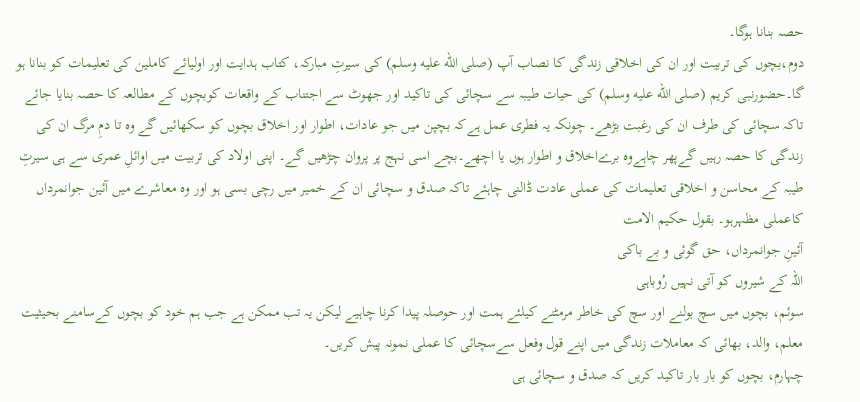حصہ بنانا ہوگا۔
دوم،بچوں کی تربیت اور ان کی اخلاقی زندگی کا نصاب آپ (صلى الله عليه وسلم) کی سیرتِ مبارکہ، کتاب ہدایت اور اولیائے کاملین کی تعلیمات کو بنانا ہو گا۔حضورنبی کریم (صلى الله عليه وسلم) کی حیات طیبہ سے سچائی کی تاکید اور جھوٹ سے اجتناب کے واقعات کوبچوں کے مطالعہ کا حصہ بنایا جائے تاکہ سچائی کی طرف ان کی رغبت بڑھے۔ چونکہ یہ فطری عمل ہےکہ بچپن میں جو عادات، اطوار اور اخلاق بچوں کو سکھائیں گے وہ تا دمِ مرگ ان کی زندگی کا حصہ رہیں گےپھر چاہےوہ برےاخلاق و اطوار ہوں یا اچھے۔بچے اسی نہج پر پروان چڑھیں گے۔ اپنی اولاد کی تربیت میں اوائلِ عمری سے ہی سیرتِ طیبہ کے محاسن و اخلاقی تعلیمات کی عملی عادت ڈالنی چاہئے تاکہ صدق و سچائی ان کے خمیر میں رچی بسی ہو اور وہ معاشرے میں آئین جوانمرداں کاعملی مظہرہو۔ بقول حکیم الامت
آئینِ جوانمرداں، حق گوئی و بے باکی
اللہ کے شیروں کو آتی نہیں رُوباہی
سوئم، بچوں میں سچ بولنے اور سچ کی خاطر مرمٹنے کیلئے ہمت اور حوصلہ پیدا کرنا چاہیے لیکن یہ تب ممکن ہے جب ہم خود کو بچوں کےسامنے بحیثیت معلم، والد، بھائی کہ معاملات زندگی میں اپنے قول وفعل سےسچائی کا عملی نمونہ پیش کریں۔
چہارم، بچوں کو بار بار تاکید کریں کہ صدق و سچائی ہی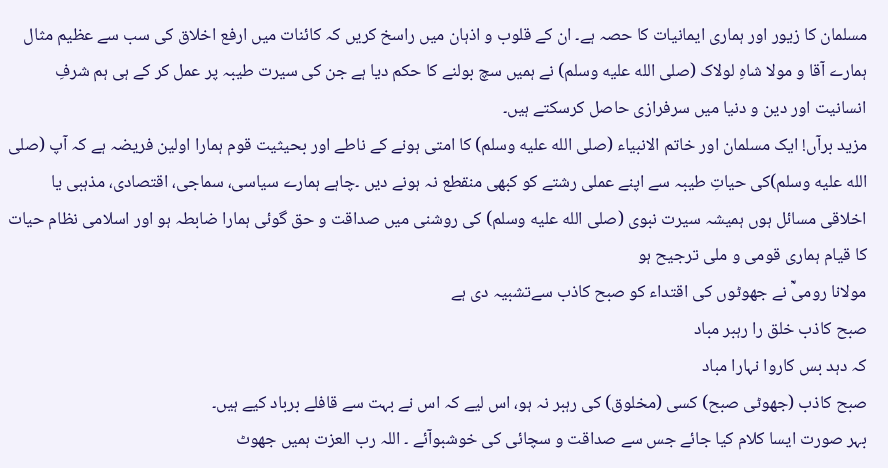مسلمان کا زیور اور ہماری ایمانیات کا حصہ ہے۔ ان کے قلوب و اذہان میں راسخ کریں کہ کائنات میں ارفع اخلاق کی سب سے عظیم مثال ہمارے آقا و مولا شاہِ لولاک (صلى الله عليه وسلم) نے ہمیں سچ بولنے کا حکم دیا ہے جن کی سیرت طیبہ پر عمل کر کے ہی ہم شرفِ انسانیت اور دین و دنیا میں سرفرازی حاصل کرسکتے ہیں۔
مزید برآں! ایک مسلمان اور خاتم الانبیاء (صلى الله عليه وسلم) کا امتی ہونے کے ناطے اور بحیثیت قوم ہمارا اولین فریضہ ہے کہ آپ (صلى الله عليه وسلم)کی حیاتِ طیبہ سے اپنے عملی رشتے کو کبھی منقطع نہ ہونے دیں ۔چاہے ہمارے سیاسی، سماجی، اقتصادی، مذہبی یا اخلاقی مسائل ہوں ہمیشہ سیرت نبوی (صلى الله عليه وسلم) کی روشنی میں صداقت و حق گوئی ہمارا ضابطہ ہو اور اسلامی نظام حیات کا قیام ہماری قومی و ملی ترجیح ہو
مولانا رومیؒ نے جھوٹوں کی اقتداء کو صبح کاذب سےتشبیہ دی ہے
صبح کاذب خلق را رہبر مباد
کہ دہد بس کاروا نہارا مباد
صبح کاذب (جھوٹی صبح) کسی (مخلوق) کی رہبر نہ ہو، اس لیے کہ اس نے بہت سے قافلے برباد کیے ہیں۔
بہر صورت ایسا کلام کیا جائے جس سے صداقت و سچائی کی خوشبوآئے ۔ اللہ رب العزت ہمیں جھوٹ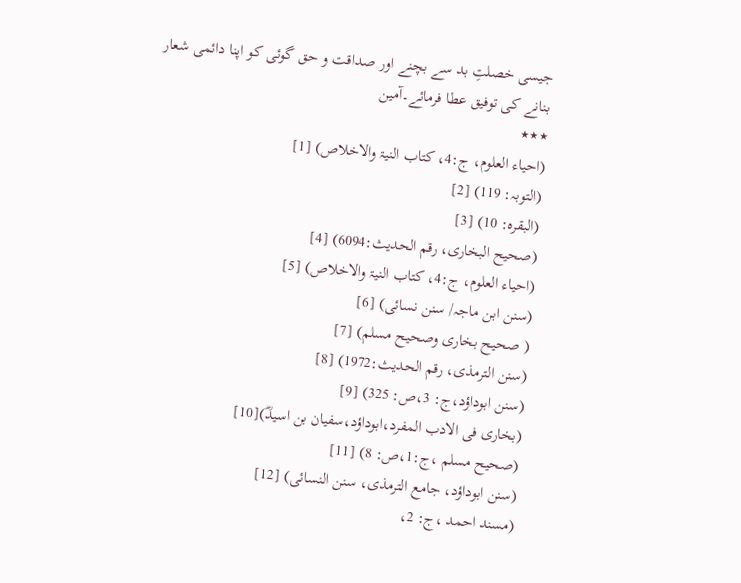جیسی خصلتِ بد سے بچنے اور صداقت و حق گوئی کو اپنا دائمی شعار بنانے کی توفیق عطا فرمائے۔آمین
٭٭٭
(احیاء العلوم، ج:4، کتاب النیۃ والاخلاص) [1]
(التوبہ: 119) [2]
(البقرہ: 10) [3]
(صحیح البخاری، رقم الحدیث:6094) [4]
(احیاء العلوم، ج:4، کتاب النیۃ والاخلاص) [5]
(سنن ابن ماجہ/ سنن نسائی) [6]
( صحیح بخاری وصحیح مسلم) [7]
(سنن الترمذی، رقم الحدیث:1972) [8]
(سنن ابوداؤد،ج: 3،ص: 325) [9]
(بخاری فی الادب المفرد،ابوداؤد،سفیان بن اسیدؓ)[10]
(صحیح مسلم ،ج:1،ص: 8) [11]
(سنن ابوداؤد، جامع الترمذی، سنن النسائی) [12]
(مسند احمد ،ج: 2،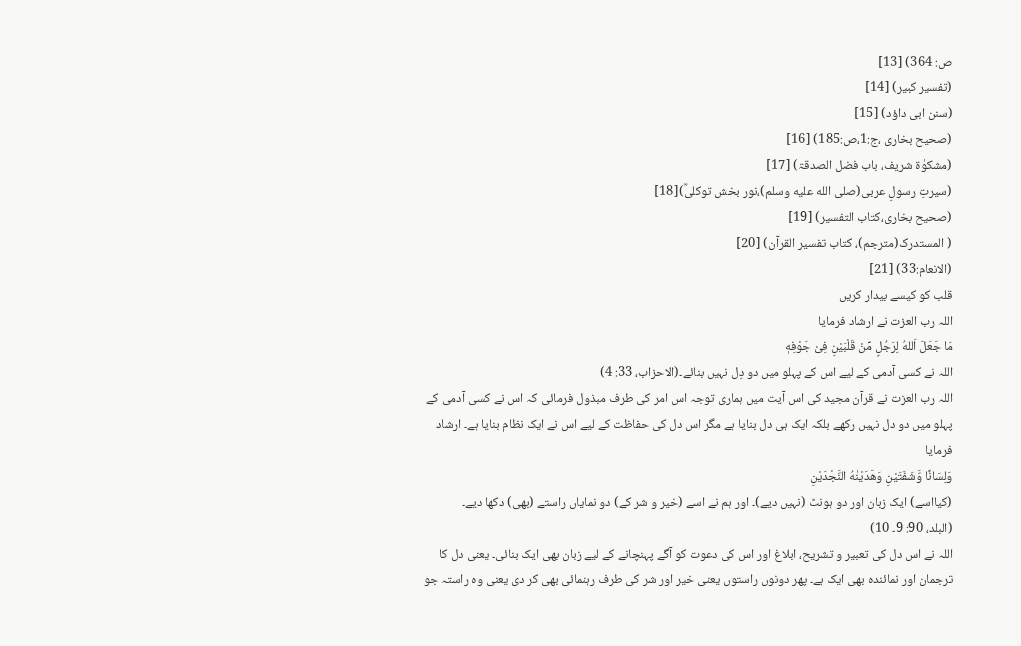ص: 364) [13]
(تفسیر کبیر) [14]
(سنن ابی داؤد) [15]
(صحیح بخاری ،ج:1،ص:185) [16]
(مشکوٰۃ شریف، باب فضل الصدقۃ) [17]
(سیرتِ رسولِ عربی(صلى الله عليه وسلم)،نور بخش توکلیؒ)[18]
(صحیح بخاری،کتاب التفسیر) [19]
( المستدرک(مترجم)، کتاب تفسیر القرآن) [20]
(الانعام:33) [21]
قلب کو کیسے بیدار کریں
اللہ رب العزت نے ارشاد فرمایا
مَا جَعَلَ اَللهُ لِرَجُلٍ مِّنْ قَلْبَیْنِ فِیْ جَوْفِهٖ
اللہ نے کسی آدمی کے لیے اس کے پہلو میں دو دِل نہیں بنائے۔(الاحزاب، 33: 4)
اللہ رب العزت نے قرآن مجید کی اس آیت میں ہماری توجہ اس امر کی طرف مبذول فرمائی کہ اس نے کسی آدمی کے پہلو میں دو دل نہیں رکھے بلکہ ایک ہی دل بنایا ہے مگر اس دل کی حفاظت کے لیے اس نے ایک نظام بنایا ہے۔ ارشاد فرمایا
وَلِسَانًا وَّشَفَتَیْنِ وَهَدَیْنٰهُ النَّجْدَیْنِ
(کیااسے) ایک زبان اور دو ہونٹ (نہیں دیے)۔ اور ہم نے اسے (خیر و شر کے) دو نمایاں راستے (بھی) دکھا دیے۔
(البلد، 90: 9۔ 10)
اللہ نے اس دل کی تعبیر و تشریح، ابلاغ اور اس کی دعوت کو آگے پہنچانے کے لیے زبان بھی ایک بنائی۔ یعنی دل کا ترجمان اور نمائندہ بھی ایک ہے۔ پھر دونوں راستوں یعنی خیر اور شر کی طرف رہنمائی بھی کر دی یعنی وہ راستہ جو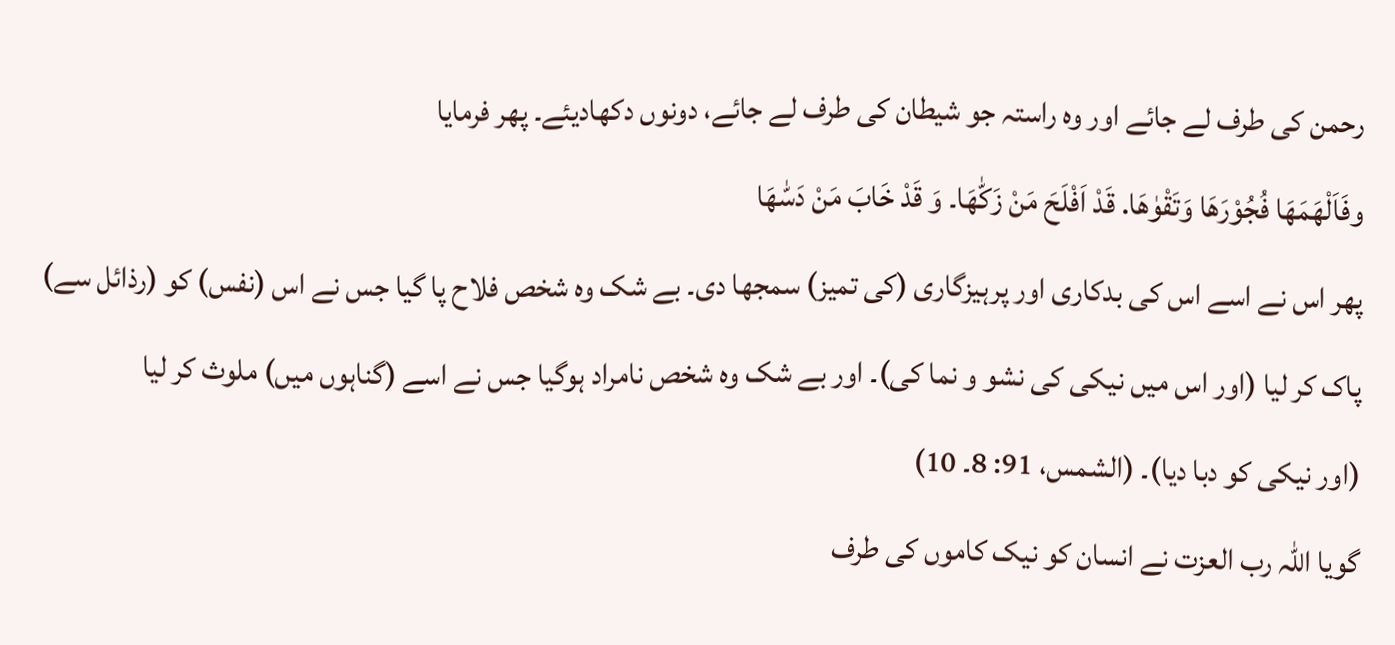رحمن کی طرف لے جائے اور وہ راستہ جو شیطان کی طرف لے جائے، دونوں دکھادیئے۔ پھر فرمایا
وفَاَلْهَمَهَا فُجُوْرَهَا وَتَقْوٰهَا. قَدْ اَفْلَحَ مَنْ زَکّٰهَا۔ وَ قَدْ خَابَ مَنْ دَسّٰهَا
پھر اس نے اسے اس کی بدکاری اور پرہیزگاری (کی تمیز) سمجھا دی۔ بے شک وہ شخص فلاح پا گیا جس نے اس (نفس) کو (رذائل سے) پاک کر لیا (اور اس میں نیکی کی نشو و نما کی)۔ اور بے شک وہ شخص نامراد ہوگیا جس نے اسے (گناہوں میں) ملوث کر لیا
(اور نیکی کو دبا دیا)۔ (الشمس، 91: 8۔ 10)
گویا اللہ رب العزت نے انسان کو نیک کاموں کی طرف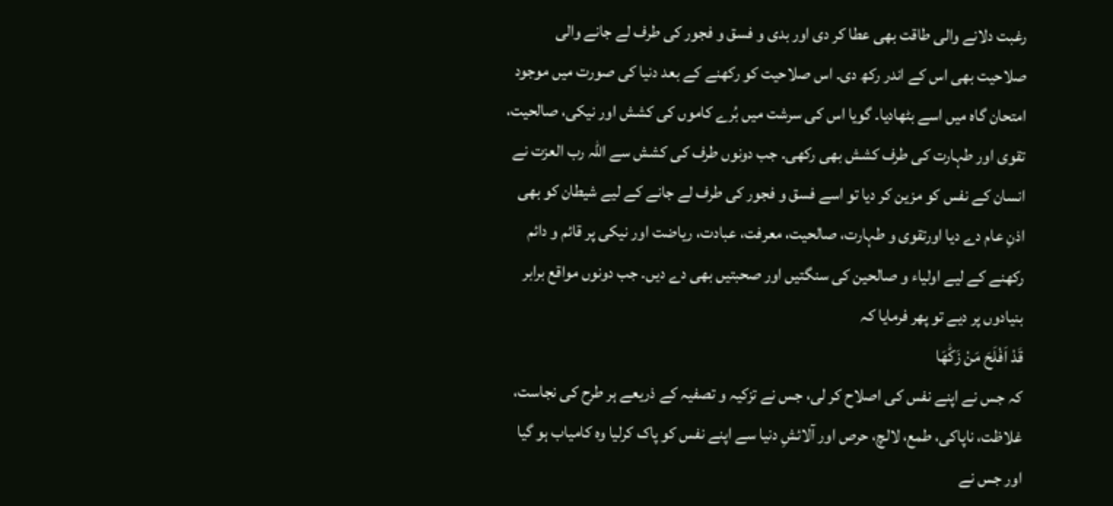رغبت دلانے والی طاقت بھی عطا کر دی اور بدی و فسق و فجور کی طرف لے جانے والی صلاحیت بھی اس کے اندر رکھ دی۔ اس صلاحیت کو رکھنے کے بعد دنیا کی صورت میں موجود امتحان گاہ میں اسے بٹھادیا۔ گویا اس کی سرشت میں بُرے کاموں کی کشش اور نیکی، صالحیت، تقوی اور طہارت کی طرف کشش بھی رکھی۔ جب دونوں طرف کی کشش سے اللہ رب العزت نے انسان کے نفس کو مزین کر دیا تو اسے فسق و فجور کی طرف لے جانے کے لیے شیطان کو بھی اذنِ عام دے دیا اورتقوی و طہارت، صالحیت، معرفت، عبادت، ریاضت اور نیکی پر قائم و دائم رکھنے کے لیے اولیاء و صالحین کی سنگتیں اور صحبتیں بھی دے دیں۔ جب دونوں مواقع برابر بنیادوں پر دیے تو پھر فرمایا کہ
قَدْ اَفْلَحَ مَنْ زَکّٰهَا
کہ جس نے اپنے نفس کی اصلاح کر لی، جس نے تزکیہ و تصفیہ کے ذریعے ہر طرح کی نجاست، غلاظت، ناپاکی، طمع، لالچ، حرص اور آلائشِ دنیا سے اپنے نفس کو پاک کرلیا وہ کامیاب ہو گیا اور جس نے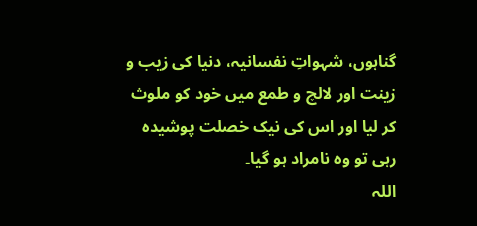گناہوں، شہواتِ نفسانیہ، دنیا کی زیب و زینت اور لالچ و طمع میں خود کو ملوث کر لیا اور اس کی نیک خصلت پوشیدہ رہی تو وہ نامراد ہو گیا۔
اللہ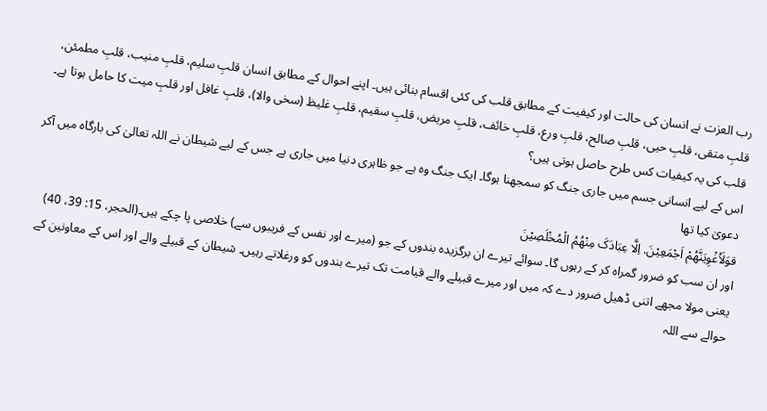رب العزت نے انسان کی حالت اور کیفیت کے مطابق قلب کی کئی اقسام بنائی ہیں۔ اپنے احوال کے مطابق انسان قلبِ سلیم، قلبِ منیب، قلبِ مطمئن، قلبِ متقی، قلبِ حیی، قلبِ صالح، قلبِ ورع، قلبِ خائف، قلبِ مریض، قلبِ سقیم، قلبِ غلیظ (سخی والا)، قلبِ غافل اور قلبِ میت کا حامل ہوتا ہے۔
قلب کی یہ کیفیات کس طرح حاصل ہوتی ہیں؟
اس کے لیے انسانی جسم میں جاری جنگ کو سمجھنا ہوگا۔ ایک جنگ وہ ہے جو ظاہری دنیا میں جاری ہے جس کے لیے شیطان نے اللہ تعالیٰ کی بارگاہ میں آکر دعویٰ کیا تھا
قوَلَاُغْوِیَنَّهُمْ اَجْمَعِیْنَ. اِلَّا عِبَادَکَ مِنْھُمُ الْمُخْلَصِیْنَ
اور ان سب کو ضرور گمراہ کر کے رہوں گا۔ سوائے تیرے ان برگزیدہ بندوں کے جو (میرے اور نفس کے فریبوں سے) خلاصی پا چکے ہیں۔(الحجر، 15: 39، 40)
یعنی مولا مجھے اتنی ڈھیل ضرور دے کہ میں اور میرے قبیلے والے قیامت تک تیرے بندوں کو ورغلاتے رہیں۔ شیطان کے قبیلے والے اور اس کے معاونین کے حوالے سے اللہ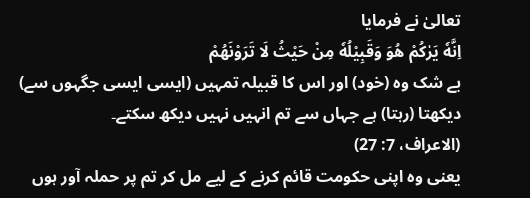تعالیٰ نے فرمایا
اِنَّهٗ یَرٰکُمْ ھُوَ وَقَبِیْلُهٗ مِنْ حَیْثُ لَا تَرَوْنَھُمْ
بے شک وہ (خود) اور اس کا قبیلہ تمہیں (ایسی ایسی جگہوں سے) دیکھتا (رہتا) ہے جہاں سے تم انہیں نہیں دیکھ سکتے۔
(الاعراف، 7: 27)
یعنی وہ اپنی حکومت قائم کرنے کے لیے مل کر تم پر حملہ آور ہوں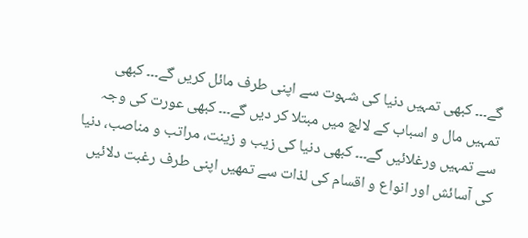گے۔۔۔ کبھی تمہیں دنیا کی شہوت سے اپنی طرف مائل کریں گے۔۔۔ کبھی تمہیں مال و اسباب کے لالچ میں مبتلا کر دیں گے۔۔۔ کبھی عورت کی وجہ سے تمہیں ورغلائیں گے۔۔۔ کبھی دنیا کی زیب و زینت، مراتب و مناصب، دنیا کی آسائش اور انواع و اقسام کی لذات سے تمھیں اپنی طرف رغبت دلائیں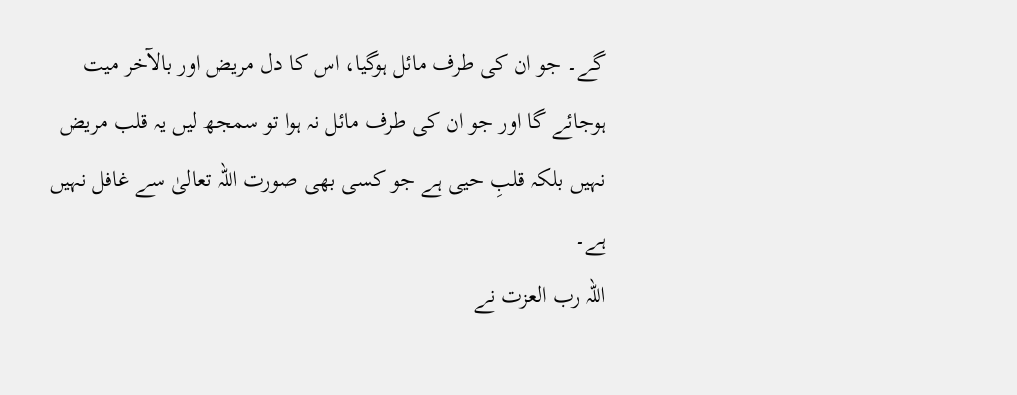گے۔ جو ان کی طرف مائل ہوگیا، اس کا دل مریض اور بالآخر میت ہوجائے گا اور جو ان کی طرف مائل نہ ہوا تو سمجھ لیں یہ قلب مریض نہیں بلکہ قلبِ حیی ہے جو کسی بھی صورت اللہ تعالیٰ سے غافل نہیں ہے۔
اللہ رب العزت نے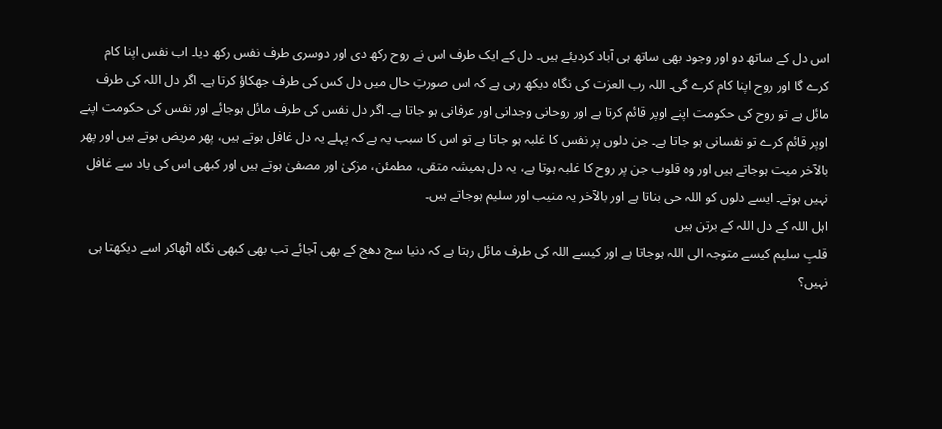اس دل کے ساتھ دو اور وجود بھی ساتھ ہی آباد کردیئے ہیں۔ دل کے ایک طرف اس نے روح رکھ دی اور دوسری طرف نفس رکھ دیا۔ اب نفس اپنا کام کرے گا اور روح اپنا کام کرے گی۔ اللہ رب العزت کی نگاہ دیکھ رہی ہے کہ اس صورتِ حال میں دل کس کی طرف جھکاؤ کرتا ہے۔ اگر دل اللہ کی طرف مائل ہے تو روح کی حکومت اپنے اوپر قائم کرتا ہے اور روحانی وجدانی اور عرفانی ہو جاتا ہے۔ اگر دل نفس کی طرف مائل ہوجائے اور نفس کی حکومت اپنے اوپر قائم کرے تو نفسانی ہو جاتا ہے۔ جن دلوں پر نفس کا غلبہ ہو جاتا ہے تو اس کا سبب یہ ہے کہ پہلے یہ دل غافل ہوتے ہیں، پھر مریض ہوتے ہیں اور پھر بالآخر میت ہوجاتے ہیں اور وہ قلوب جن پر روح کا غلبہ ہوتا ہے، یہ دل ہمیشہ متقی، مطمئن، مزکیٰ اور مصفیٰ ہوتے ہیں اور کبھی اس کی یاد سے غافل نہیں ہوتے۔ ایسے دلوں کو اللہ حی بناتا ہے اور بالآخر یہ منیب اور سلیم ہوجاتے ہیں۔
اہل اللہ کے دل اللہ کے برتن ہیں
قلبِ سلیم کیسے متوجہ الی اللہ ہوجاتا ہے اور کیسے اللہ کی طرف مائل رہتا ہے کہ دنیا سج دھج کے بھی آجائے تب بھی کبھی نگاہ اٹھاکر اسے دیکھتا ہی نہیں؟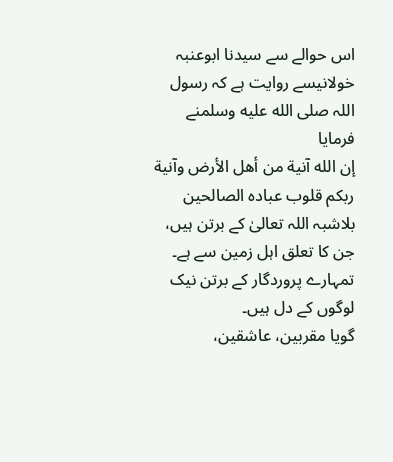اس حوالے سے سیدنا ابوعنبہ خولانیسے روایت ہے کہ رسول اللہ صلى الله عليه وسلمنے فرمایا
إن الله آنية من أهل الأرض وآنية ربكم قلوب عباده الصالحين
بلاشبہ اللہ تعالیٰ کے برتن ہیں، جن کا تعلق اہل زمین سے ہے۔ تمہارے پروردگار کے برتن نیک لوگوں کے دل ہیں۔
گویا مقربین، عاشقین،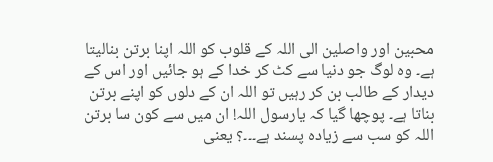محبین اور واصلین الی اللہ کے قلوب کو اللہ اپنا برتن بنالیتا ہے۔ وہ لوگ جو دنیا سے کٹ کر خدا کے ہو جائیں اور اس کے دیدار کے طالب بن کر رہیں تو اللہ ان کے دلوں کو اپنے برتن بناتا ہے۔ پوچھا گیا کہ یارسول اللہ! ان میں سے کون سا برتن اللہ کو سب سے زیادہ پسند ہے۔۔۔؟ یعنی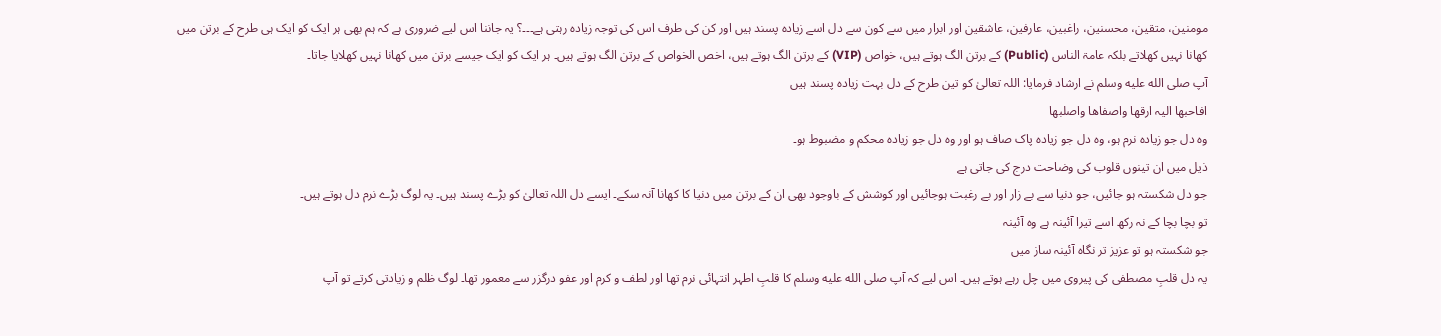مومنین، متقین، محسنین، راغبین، عارفین، عاشقین اور ابرار میں سے کون سے دل اسے زیادہ پسند ہیں اور کن کی طرف اس کی توجہ زیادہ رہتی ہے۔۔۔؟ یہ جاننا اس لیے ضروری ہے کہ ہم بھی ہر ایک کو ایک ہی طرح کے برتن میں کھانا نہیں کھلاتے بلکہ عامۃ الناس (Public) کے برتن الگ ہوتے ہیں، خواص (VIP) کے برتن الگ ہوتے ہیں، اخص الخواص کے برتن الگ ہوتے ہیں۔ ہر ایک کو ایک جیسے برتن میں کھانا نہیں کھلایا جاتا۔
آپ صلى الله عليه وسلم نے ارشاد فرمایا: اللہ تعالیٰ کو تین طرح کے دل بہت زیادہ پسند ہیں
افاحبھا الیہ ارقھا واصفاھا واصلبھا
وہ دل جو زیادہ نرم ہو، وہ دل جو زیادہ پاک صاف ہو اور وہ دل جو زیادہ محکم و مضبوط ہو۔
ذیل میں ان تینوں قلوب کی وضاحت درج کی جاتی ہے
جو دل شکستہ ہو جائیں، جو دنیا سے بے زار اور بے رغبت ہوجائیں اور کوشش کے باوجود بھی ان کے برتن میں دنیا کا کھانا آنہ سکے۔ ایسے دل اللہ تعالیٰ کو بڑے پسند ہیں۔ یہ لوگ بڑے نرم دل ہوتے ہیں۔
تو بچا بچا کے نہ رکھ اسے تیرا آئینہ ہے وہ آئینہ
جو شکستہ ہو تو عزیز تر نگاہ آئینہ ساز میں
یہ دل قلبِ مصطفی کی پیروی میں چل رہے ہوتے ہیں۔ اس لیے کہ آپ صلى الله عليه وسلم کا قلبِ اطہر انتہائی نرم تھا اور لطف و کرم اور عفو درگزر سے معمور تھا۔ لوگ ظلم و زیادتی کرتے تو آپ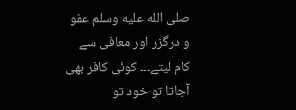صلى الله عليه وسلم عفو و درگزر اور معافی سے کام لیتے۔۔۔ کوئی کافر بھی آجاتا تو خود تو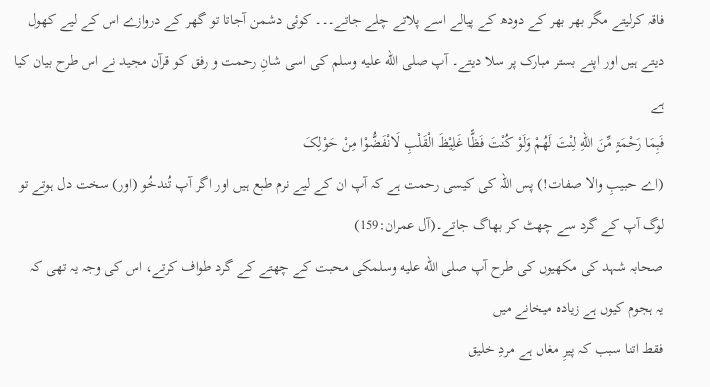فاقہ کرلیتے مگر بھر بھر کے دودھ کے پیالے اسے پلاتے چلے جاتے۔۔۔ کوئی دشمن آجاتا تو گھر کے دروازے اس کے لیے کھول دیتے ہیں اور اپنے بستر مبارک پر سلا دیتے۔ آپ صلى الله عليه وسلم کی اسی شانِ رحمت و رفق کو قرآن مجید نے اس طرح بیان کیا ہے
فَبِمَا رَحْمَۃٍ مِّنَ اللهِ لِنْتَ لَهُمْ وَلَوْ کُنْتَ فَظًّا غَلِیْظَ الْقَلْبِ لَانْفَضُّوْا مِنْ حَوْلِکَ
(اے حبیبِ والا صفات!) پس اللہ کی کیسی رحمت ہے کہ آپ ان کے لیے نرم طبع ہیں اور اگر آپ تُندخُو (اور) سخت دل ہوتے تو لوگ آپ کے گرد سے چھٹ کر بھاگ جاتے۔(آل عمران:159)
صحابہ شہد کی مکھیوں کی طرح آپ صلى الله عليه وسلمکی محبت کے چھتے کے گرد طواف کرتے، اس کی وجہ یہ تھی کہ
یہ ہجوم کیوں ہے زیادہ میخانے میں
فقط اتنا سبب کہ پیرِ مغاں ہے مردِ خلیق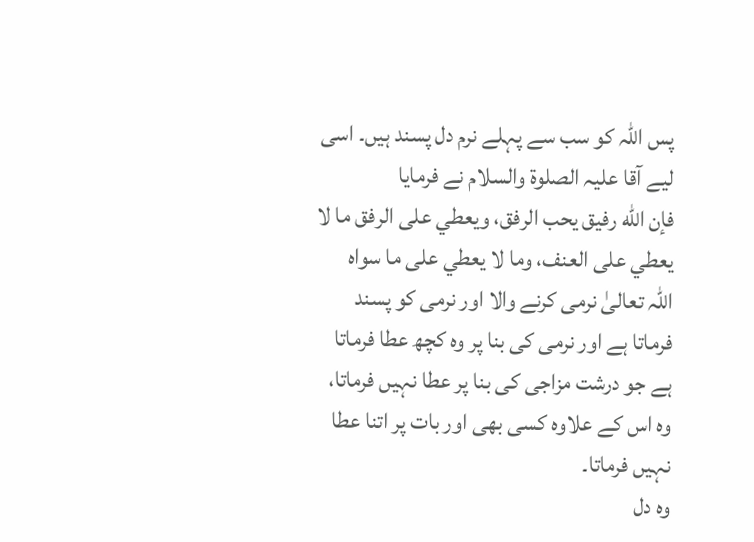پس اللہ کو سب سے پہلے نرم دل پسند ہیں۔ اسی لیے آقا علیہ الصلوۃ والسلام نے فرمایا
فإن الله رفيق يحب الرفق، ويعطي على الرفق ما لا يعطي على العنف، وما لا يعطي على ما سواه
اللہ تعالیٰ نرمی کرنے والا اور نرمی کو پسند فرماتا ہے اور نرمی کی بنا پر وہ کچھ عطا فرماتا ہے جو درشت مزاجی کی بنا پر عطا نہیں فرماتا، وہ اس کے علاوہ کسی بھی اور بات پر اتنا عطا نہیں فرماتا۔
وہ دل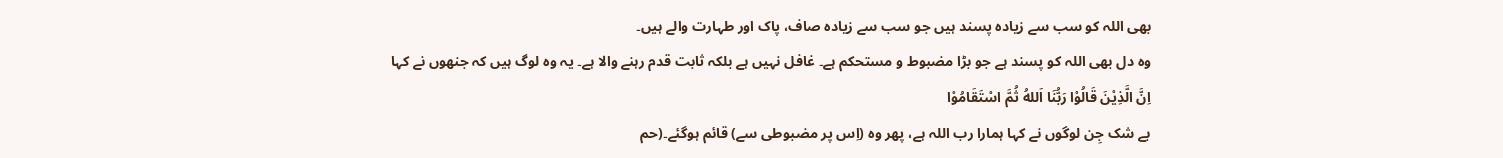بھی اللہ کو سب سے زیادہ پسند ہیں جو سب سے زیادہ صاف، پاک اور طہارت والے ہیں۔
وہ دل بھی اللہ کو پسند ہے جو بڑا مضبوط و مستحکم ہے۔ غافل نہیں ہے بلکہ ثابت قدم رہنے والا ہے۔ یہ وہ لوگ ہیں کہ جنھوں نے کہا
اِنَّ الَّذِیْنَ قَالُوْا رَبُّنَا اَللهُ ثُمَّ اسْتَقَامُوْا
بے شک جِن لوگوں نے کہا ہمارا رب اللہ ہے، پھر وہ (اِس پر مضبوطی سے) قائم ہوگئے۔(حم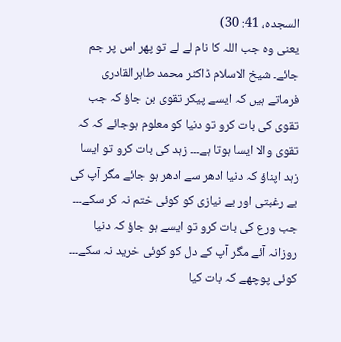السجدہ، 41: 30)
یعنی وہ جب اللہ کا نام لے لے تو پھر اس پر جم جائے۔ شیخ الاسلام ڈاکٹر محمد طاہرالقادری فرماتے ہیں کہ ایسے پیکر تقوی بن جاؤ کہ جب تقوی کی بات کرو تو دنیا کو معلوم ہوجائے کہ کہ تقوی والا ایسا ہوتا ہے۔۔۔ زہد کی بات کرو تو ایسا زہد اپناؤ کہ دنیا ادھر سے ادھر ہو جائے مگر آپ کی بے رغبتی اور بے نیازی کو کوئی ختم نہ کر سکے۔۔۔ جب ورع کی بات کرو تو ایسے ہو جاؤ کہ دنیا روزانہ آئے مگر آپ کے دل کو کوئی خرید نہ سکے۔۔۔ کوئی پوچھے کہ بات کیا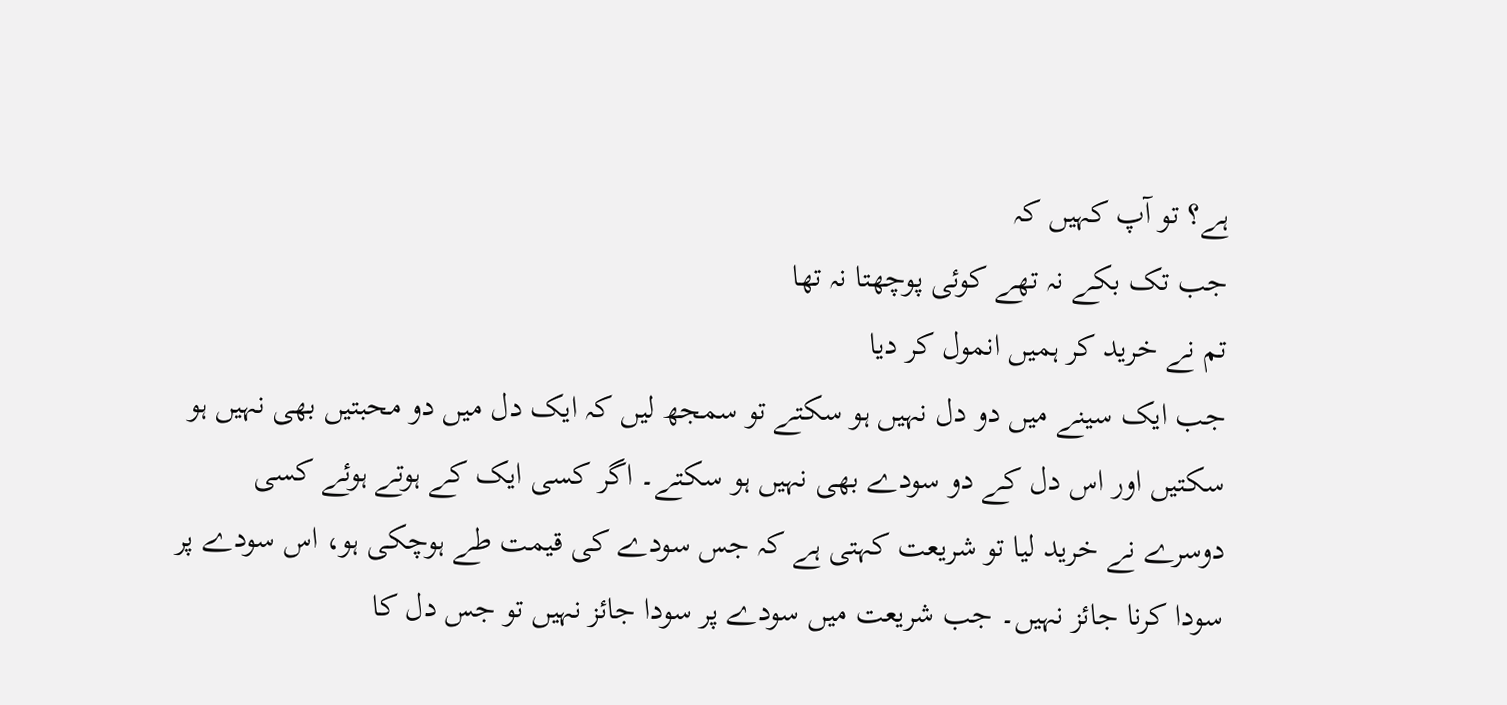ہے؟ تو آپ کہیں کہ
جب تک بکے نہ تھے کوئی پوچھتا نہ تھا
تم نے خرید کر ہمیں انمول کر دیا
جب ایک سینے میں دو دل نہیں ہو سکتے تو سمجھ لیں کہ ایک دل میں دو محبتیں بھی نہیں ہو سکتیں اور اس دل کے دو سودے بھی نہیں ہو سکتے۔ اگر کسی ایک کے ہوتے ہوئے کسی دوسرے نے خرید لیا تو شریعت کہتی ہے کہ جس سودے کی قیمت طے ہوچکی ہو، اس سودے پر سودا کرنا جائز نہیں۔ جب شریعت میں سودے پر سودا جائز نہیں تو جس دل کا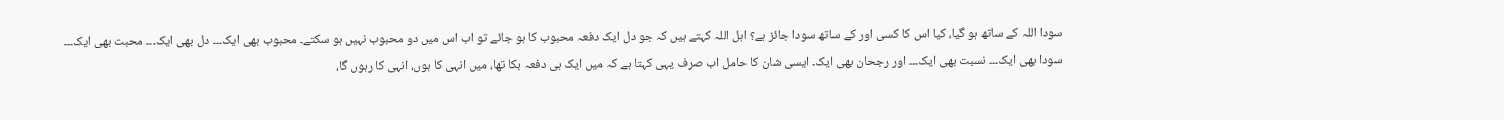سودا اللہ کے ساتھ ہو گیا، کیا اس کا کسی اور کے ساتھ سودا جائز ہے؟ اہل اللہ کہتے ہیں کہ جو دل ایک دفعہ محبوب کا ہو جائے تو اب اس میں دو محبوب نہیں ہو سکتے۔ محبوب بھی ایک۔۔۔ دل بھی ایک۔۔۔ محبت بھی ایک۔۔۔ سودا بھی ایک۔۔۔ نسبت بھی ایک۔۔۔ اور رجحان بھی ایک۔ ایسی شان کا حامل اب صرف یہی کہتا ہے کہ میں ایک ہی دفعہ بکا تھا، میں انہی کا ہوں، انہی کا رہوں گا،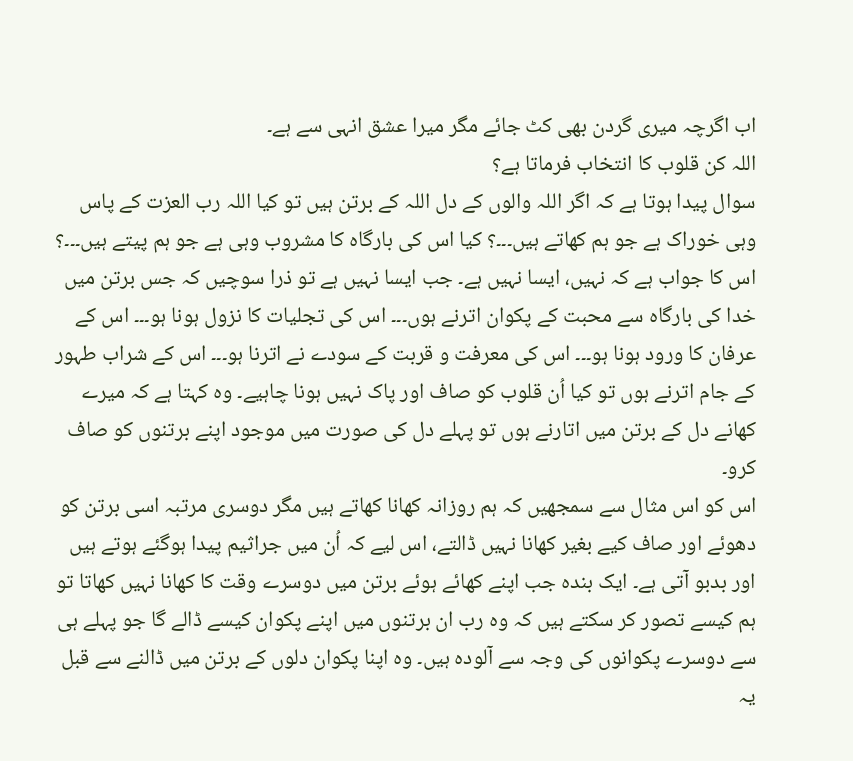اب اگرچہ میری گردن بھی کٹ جائے مگر میرا عشق انہی سے ہے۔
اللہ کن قلوب کا انتخاب فرماتا ہے؟
سوال پیدا ہوتا ہے کہ اگر اللہ والوں کے دل اللہ کے برتن ہیں تو کیا اللہ رب العزت کے پاس وہی خوراک ہے جو ہم کھاتے ہیں۔۔۔؟ کیا اس کی بارگاہ کا مشروب وہی ہے جو ہم پیتے ہیں۔۔۔؟ اس کا جواب ہے کہ نہیں، ایسا نہیں ہے۔ جب ایسا نہیں ہے تو ذرا سوچیں کہ جس برتن میں خدا کی بارگاہ سے محبت کے پکوان اترنے ہوں۔۔۔ اس کی تجلیات کا نزول ہونا ہو۔۔۔ اس کے عرفان کا ورود ہونا ہو۔۔۔ اس کی معرفت و قربت کے سودے نے اترنا ہو۔۔۔ اس کے شراب طہور کے جام اترنے ہوں تو کیا اُن قلوب کو صاف اور پاک نہیں ہونا چاہیے۔ وہ کہتا ہے کہ میرے کھانے دل کے برتن میں اتارنے ہوں تو پہلے دل کی صورت میں موجود اپنے برتنوں کو صاف کرو۔
اس کو اس مثال سے سمجھیں کہ ہم روزانہ کھانا کھاتے ہیں مگر دوسری مرتبہ اسی برتن کو دھوئے اور صاف کیے بغیر کھانا نہیں ڈالتے، اس لیے کہ اُن میں جراثیم پیدا ہوگئے ہوتے ہیں اور بدبو آتی ہے۔ ایک بندہ جب اپنے کھائے ہوئے برتن میں دوسرے وقت کا کھانا نہیں کھاتا تو ہم کیسے تصور کر سکتے ہیں کہ وہ رب ان برتنوں میں اپنے پکوان کیسے ڈالے گا جو پہلے ہی سے دوسرے پکوانوں کی وجہ سے آلودہ ہیں۔ وہ اپنا پکوان دلوں کے برتن میں ڈالنے سے قبل یہ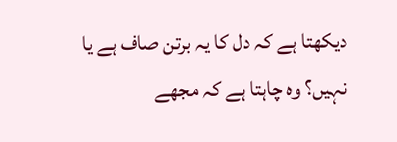دیکھتا ہے کہ دل کا یہ برتن صاف ہے یا نہیں؟ وہ چاہتا ہے کہ مجھے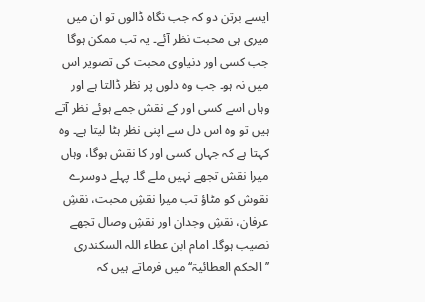ایسے برتن دو کہ جب نگاہ ڈالوں تو ان میں میری ہی محبت نظر آئے۔ یہ تب ممکن ہوگا جب کسی اور دنیاوی محبت کی تصویر اس میں نہ ہو۔ جب وہ دلوں پر نظر ڈالتا ہے اور وہاں اسے کسی اور کے نقش جمے ہوئے نظر آتے ہیں تو وہ اس دل سے اپنی نظر ہٹا لیتا ہے۔ وہ کہتا ہے کہ جہاں کسی اور کا نقش ہوگا، وہاں میرا نقش تجھے نہیں ملے گا۔ پہلے دوسرے نقوش کو مٹاؤ تب میرا نقشِ محبت، نقشِ عرفان، نقشِ وجدان اور نقشِ وصال تجھے نصیب ہوگا۔ امام ابن عطاء اللہ السکندری ’’الحکم العطائیۃ‘‘میں فرماتے ہیں کہ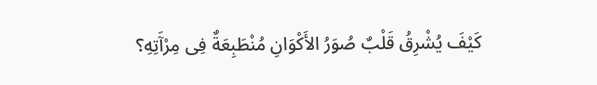كَيْفَ يُشْرِقُ قَلْبٌ صُوَرُ الأَكْوَانِ مُنْطَبِعَةٌ فِى مِرْآَتِهِ؟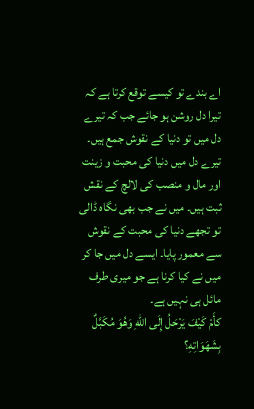اے بندے تو کیسے توقع کرتا ہے کہ تیرا دل روشن ہو جائے جب کہ تیرے دل میں تو دنیا کے نقوش جمع ہیں۔ تیرے دل میں دنیا کی محبت و زینت اور مال و منصب کی لالچ کے نقش ثبت ہیں۔ میں نے جب بھی نگاہ ڈالی تو تجھے دنیا کی محبت کے نقوش سے معمور پایا۔ ایسے دل میں جا کر میں نے کیا کرنا ہے جو میری طرف مائل ہی نہیں ہے۔
كأَمْ كَيْفَ يَرْحَلُ إِلَى اللهِ وَهُوَ مُكَبَّلٌ بِشَهَوَاتِهِ؟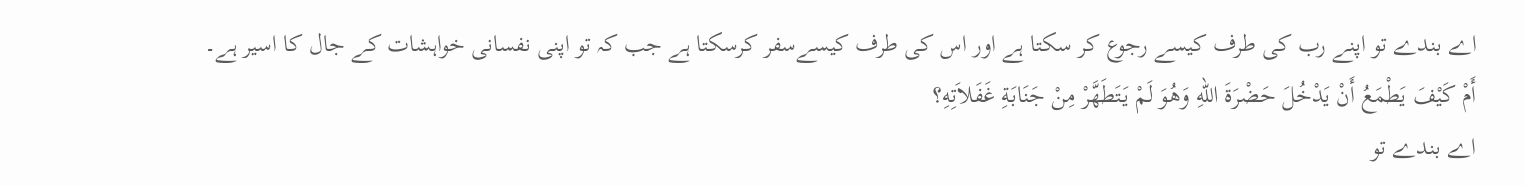اے بندے تو اپنے رب کی طرف کیسے رجوع کر سکتا ہے اور اس کی طرف کیسےسفر کرسکتا ہے جب کہ تو اپنی نفسانی خواہشات کے جال کا اسیر ہے۔
أَمْ كَيْفَ يَطْمَعُ أَنْ يَدْخُلَ حَضْرَةَ اللهِ وَهُوَ لَمْ يَتَطَهَّرْ مِنْ جَنَابَةِ غَفَلاَتِهِ؟
اے بندے تو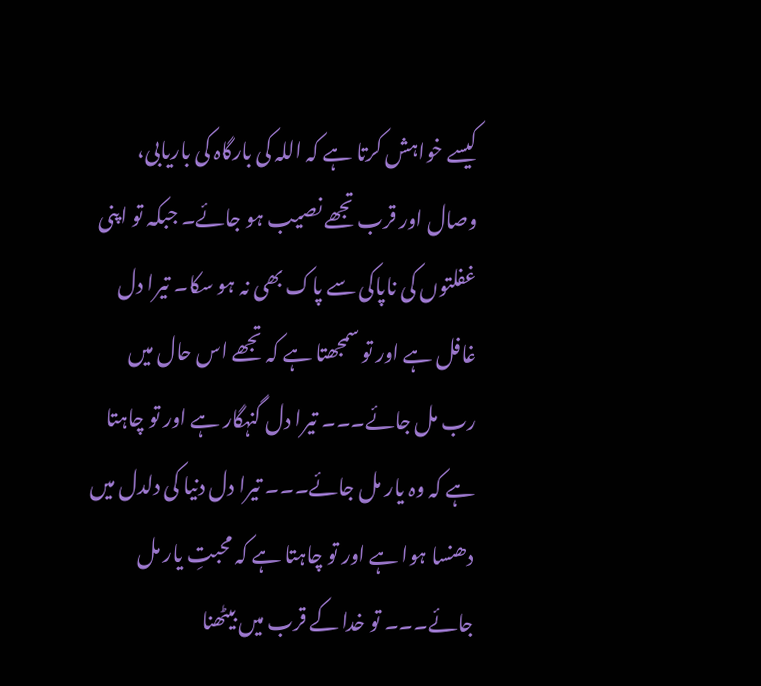کیسے خواہش کرتا ہے کہ اللہ کی بارگاہ کی باریابی، وصال اور قرب تجھے نصیب ہو جائے۔ جبکہ تو اپنی غفلتوں کی ناپاکی سے پاک بھی نہ ہو سکا۔ تیرا دل غافل ہے اور تو سمجھتا ہے کہ تجھے اس حال میں رب مل جائے۔۔۔ تیرا دل گنہگار ہے اور تو چاہتا ہے کہ وہ یار مل جائے۔۔۔ تیرا دل دنیا کی دلدل میں دھنسا ہوا ہے اور تو چاہتا ہے کہ محبتِ یار مل جائے۔۔۔ تو خدا کے قرب میں بیٹھنا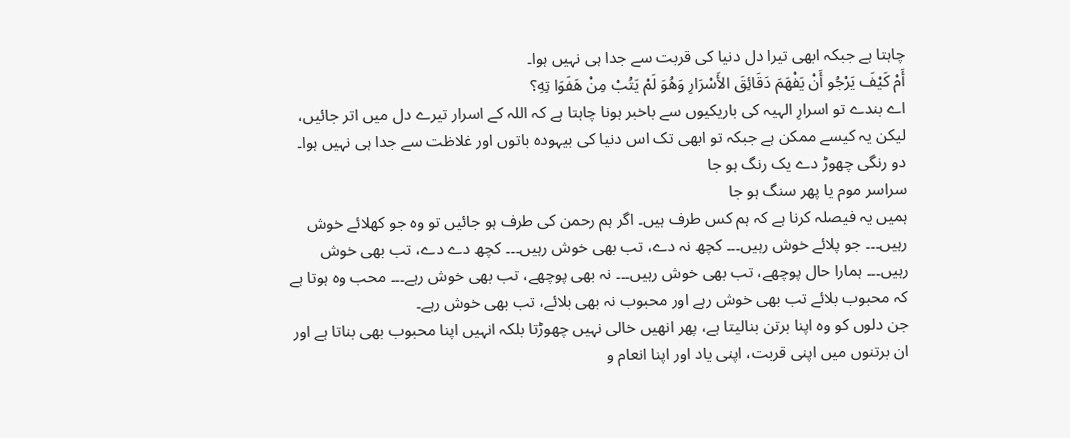چاہتا ہے جبکہ ابھی تیرا دل دنیا کی قربت سے جدا ہی نہیں ہوا۔
أَمْ كَيْفَ يَرْجُو أَنْ يَفْهَمَ دَقَائِقَ الأَسْرَارِ وَهُوَ لَمْ يَتُبْ مِنْ هَفَوَا تِهِ؟
اے بندے تو اسرارِ الہیہ کی باریکیوں سے باخبر ہونا چاہتا ہے کہ اللہ کے اسرار تیرے دل میں اتر جائیں، لیکن یہ کیسے ممکن ہے جبکہ تو ابھی تک اس دنیا کی بیہودہ باتوں اور غلاظت سے جدا ہی نہیں ہوا۔
دو رنگی چھوڑ دے یک رنگ ہو جا
سراسر موم یا پھر سنگ ہو جا
ہمیں یہ فیصلہ کرنا ہے کہ ہم کس طرف ہیں۔ اگر ہم رحمن کی طرف ہو جائیں تو وہ جو کھلائے خوش رہیں۔۔۔ جو پلائے خوش رہیں۔۔۔ کچھ نہ دے، تب بھی خوش رہیں۔۔۔ کچھ دے دے، تب بھی خوش رہیں۔۔۔ ہمارا حال پوچھے، تب بھی خوش رہیں۔۔۔ نہ بھی پوچھے، تب بھی خوش رہے۔۔۔ محب وہ ہوتا ہے کہ محبوب بلائے تب بھی خوش رہے اور محبوب نہ بھی بلائے، تب بھی خوش رہے۔
جن دلوں کو وہ اپنا برتن بنالیتا ہے، پھر انھیں خالی نہیں چھوڑتا بلکہ انہیں اپنا محبوب بھی بناتا ہے اور ان برتنوں میں اپنی قربت، اپنی یاد اور اپنا انعام و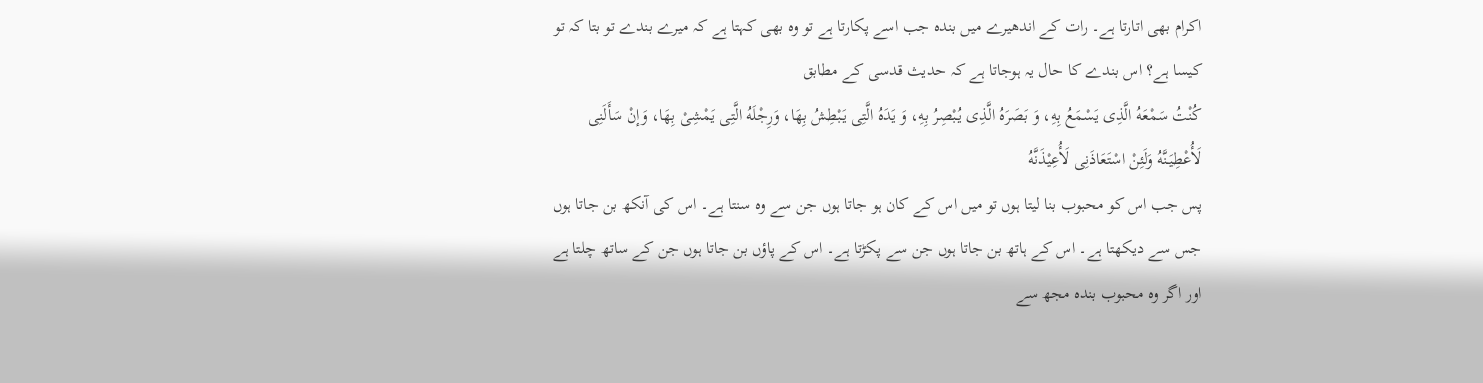اکرام بھی اتارتا ہے۔ رات کے اندھیرے میں بندہ جب اسے پکارتا ہے تو وہ بھی کہتا ہے کہ میرے بندے تو بتا کہ تو کیسا ہے؟ اس بندے کا حال یہ ہوجاتا ہے کہ حدیث قدسی کے مطابق
کُنْتُ سَمْعَهُ الَّذِی یَسْمَعُ بِهِ، وَ بَصَرَهُ الَّذِی یُبْصِرُ بِهِ، وَ یَدَهُ الَّتِی یَبْطِشُ بِهَا، وَرِجْلَهُ الَّتِی یَمْشِیْ بِهَا، وَإنْ سَأَلَنِی لَأُعْطِیَنَّهُ وَلَئِنْ اسْتَعَاذَنِی لَأُعِیْذَنَّهُ
پس جب اس کو محبوب بنا لیتا ہوں تو میں اس کے کان ہو جاتا ہوں جن سے وہ سنتا ہے۔ اس کی آنکھ بن جاتا ہوں جس سے دیکھتا ہے۔ اس کے ہاتھ بن جاتا ہوں جن سے پکڑتا ہے۔ اس کے پاؤں بن جاتا ہوں جن کے ساتھ چلتا ہے اور اگر وہ محبوب بندہ مجھ سے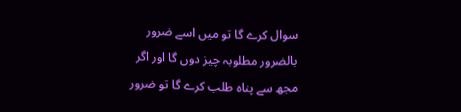سوال کرے گا تو میں اسے ضرور بالضرور مطلوبہ چیز دوں گا اور اگر مجھ سے پناہ طلب کرے گا تو ضرور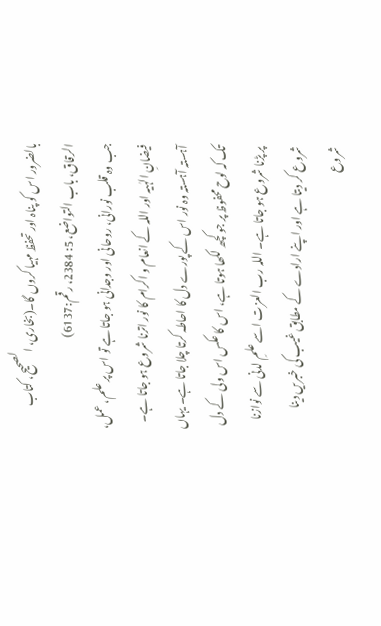بالضرور اس کو پناہ اور تحفظ مہیا کروں گا۔(بخاری، الصحیح، کتاب الرقاق، باب التواضع، 5: 2384، رقم:6137)
جب وہ قلب نورانی، روحانی اور وجدانی ہو جاتا ہے تو اس پر علم، عمل، فیضانِ الہٰیہ اور اللہ کے انعام و اکرام کا نور اترنا شروع ہو جاتا ہے۔ آہستہ آہستہ وہ نور اس کے پورے دل کا احاطہ کرتا چلا جاتا ہے۔ یہاں تک کہ لوح محفوظ پر جو کچھ لکھا ہوتا ہے، اس کا عکس اس ولی کے دل پر پڑنا شروع ہو جاتا ہے۔ اللہ رب العزت اسے علمِ لدنی سے نوازنا شروع کر دیتا ہے اور اپنے ارادے کے مطابق غیب کی خبریں دینا شروع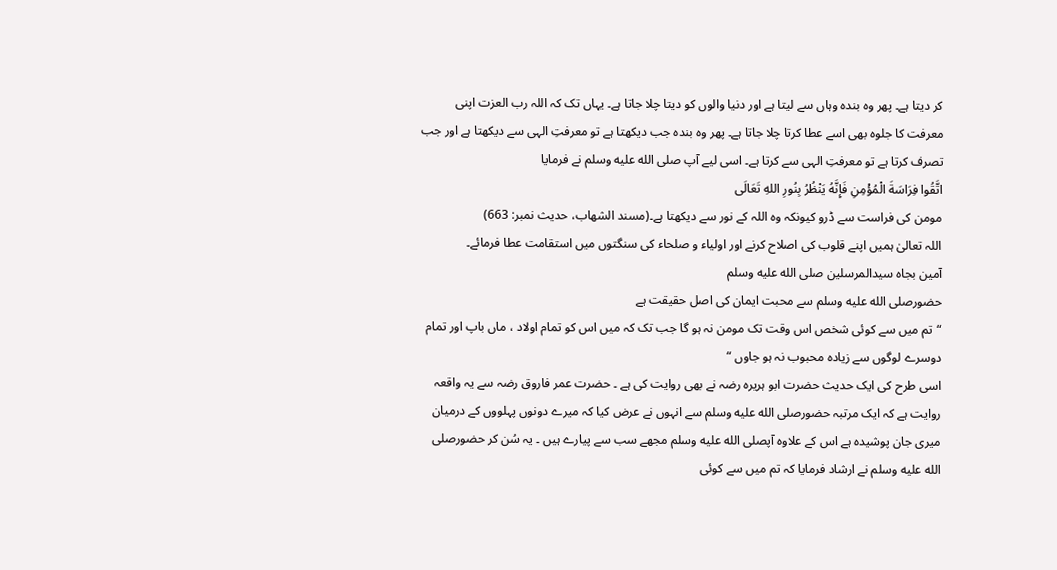کر دیتا ہے۔ پھر وہ بندہ وہاں سے لیتا ہے اور دنیا والوں کو دیتا چلا جاتا ہے۔ یہاں تک کہ اللہ رب العزت اپنی معرفت کا جلوہ بھی اسے عطا کرتا چلا جاتا ہے۔ پھر وہ بندہ جب دیکھتا ہے تو معرفتِ الہی سے دیکھتا ہے اور جب تصرف کرتا ہے تو معرفتِ الہی سے کرتا ہے۔ اسی لیے آپ صلى الله عليه وسلم نے فرمایا
اتَّقُوا فِرَاسَةَ الْمُؤْمِنِ فَإِنَّهُ يَنْظُرُ بِنُورِ اللهِ تَعَالَى
مومن کی فراست سے ڈرو کیونکہ وہ اللہ کے نور سے دیکھتا ہے۔(مسند الشهاب، حدیث نمبر: 663)
اللہ تعالیٰ ہمیں اپنے قلوب کی اصلاح کرنے اور اولیاء و صلحاء کی سنگتوں میں استقامت عطا فرمائے۔
آمین بجاہ سیدالمرسلین صلى الله عليه وسلم
حضورصلى الله عليه وسلم سے محبت ایمان کی اصل حقیقت ہے
“تم میں سے کوئی شخص اس وقت تک مومن نہ ہو گا جب تک کہ میں اس کو تمام اولاد ، ماں باپ اور تمام دوسرے لوگوں سے زیادہ محبوب نہ ہو جاوں “
اسی طرح کی ایک حدیث حضرت ابو ہریرہ رضہ نے بھی روایت کی ہے ۔ حضرت عمر فاروق رضہ سے یہ واقعہ روایت ہے کہ ایک مرتبہ حضورصلى الله عليه وسلم سے انہوں نے عرض کیا کہ میرے دونوں پہلووں کے درمیان میری جان پوشیدہ ہے اس کے علاوہ آپصلى الله عليه وسلم مجھے سب سے پیارے ہیں ۔ یہ سُن کر حضورصلى الله عليه وسلم نے ارشاد فرمایا کہ تم میں سے کوئی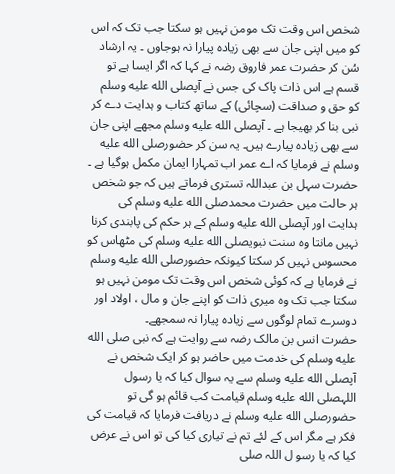شخص اس وقت تک مومن نہیں ہو سکتا جب تک کہ اس کو میں اپنی جان سے بھی زیادہ پیارا نہ ہوجاوں ۔ یہ ارشاد سُن کر حضرت عمر فاروق رضہ نے کہا کہ اگر ایسا ہے تو قسم ہے اس ذات پاک کی جس نے آپصلى الله عليه وسلم کو حق و صداقت (سچائی) کے ساتھ کتاب و ہدایت دے کر نبی بنا کر بھیجا ہے ۔ آپصلى الله عليه وسلم مجھے اپنی جان سے بھی زیادہ پیارے ہیں۔ یہ سن کر حضورصلى الله عليه وسلم نے فرمایا کہ اے عمر اب تمہارا ایمان مکمل ہوگیا ہے ۔
حضرت سہل بن عبداللہ تستری فرماتے ہیں کہ جو شخص ہر حالت میں حضرت محمدصلى الله عليه وسلم کی ہدایت اور آپصلى الله عليه وسلم کے ہر حکم کی پابندی کرنا نہیں مانتا وہ سنت نبویصلى الله عليه وسلم کی مٹھاس کو محسوس نہیں کر سکتا کیونکہ حضورصلى الله عليه وسلم نے فرمایا ہے کہ کوئی شخص اس وقت تک مومن نہیں ہو سکتا جب تک وہ میری ذات کو اپنے جان و مال ، اولاد اور دوسرے تمام لوگوں سے زیادہ پیارا نہ سمجھے۔
حضرت انس بن مالک رضہ سے روایت ہے کہ نبی صلى الله عليه وسلم کی خدمت میں حاضر ہو کر ایک شخص نے آپصلى الله عليه وسلم سے یہ سوال کیا کہ یا رسول اللہصلى الله عليه وسلم قیامت کب قائم ہو گی تو حضورصلى الله عليه وسلم نے دریافت فرمایا کہ قیامت کی فکر ہے مگر اس کے لئے تم نے تیاری کیا کی تو اس نے عرض کیا کہ یا رسو ل اللہ صلى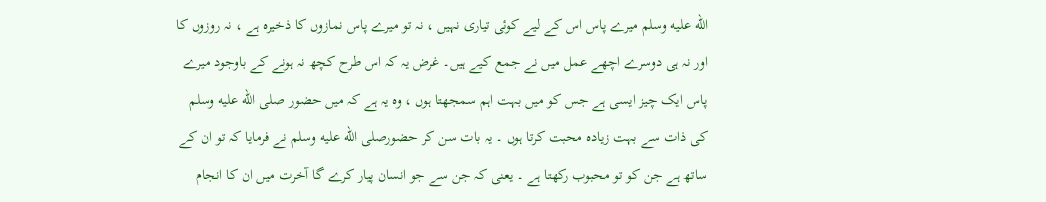الله عليه وسلم میرے پاس اس کے لیے کوئی تیاری نہیں ، نہ تو میرے پاس نمازوں کا ذخیرہ ہے ، نہ روزوں کا اور نہ ہی دوسرے اچھے عمل میں نے جمع کیے ہیں۔ غرض یہ کہ اس طرح کچھ نہ ہونے کے باوجود میرے پاس ایک چیز ایسی ہے جس کو میں بہت اہم سمجھتا ہوں ، وہ یہ ہے کہ میں حضور صلى الله عليه وسلم کی ذات سے بہت زیادہ محبت کرتا ہوں ۔ یہ بات سن کر حضورصلى الله عليه وسلم نے فرمایا کہ تو ان کے ساتھ ہے جن کو تو محبوب رکھتا ہے ۔ یعنی کہ جن سے جو انسان پیار کرے گا آخرت میں ان کا انجام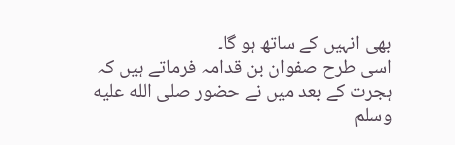بھی انہیں کے ساتھ ہو گا۔
اسی طرح صفوان بن قدامہ فرماتے ہیں کہ ہجرت کے بعد میں نے حضور صلى الله عليه وسلم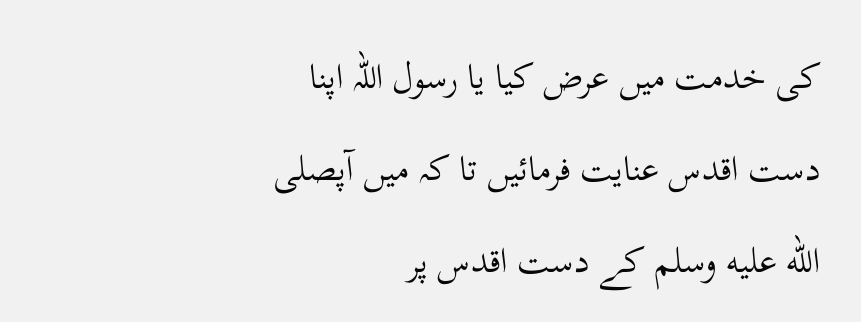کی خدمت میں عرض کیا یا رسول اللہ اپنا دست اقدس عنایت فرمائیں تا کہ میں آپصلى الله عليه وسلم کے دست اقدس پر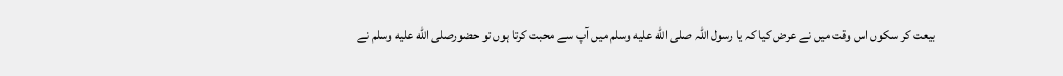بیعت کر سکوں اس وقت میں نے عرض کیا کہ یا رسول اللہ صلى الله عليه وسلم میں آپ سے محبت کرتا ہوں تو حضورصلى الله عليه وسلم نے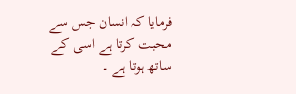فرمایا کہ انسان جس سے محبت کرتا ہے اسی کے ساتھ ہوتا ہے ۔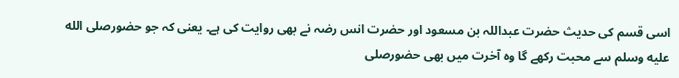اسی قسم کی حدیث حضرت عبداللہ بن مسعود اور حضرت انس رضہ نے بھی روایت کی ہے۔ یعنی کہ جو حضورصلى الله عليه وسلم سے محبت رکھے گا وہ آخرت میں بھی حضورصلى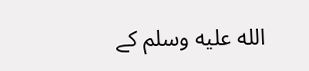الله عليه وسلم کے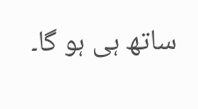ساتھ ہی ہو گا۔